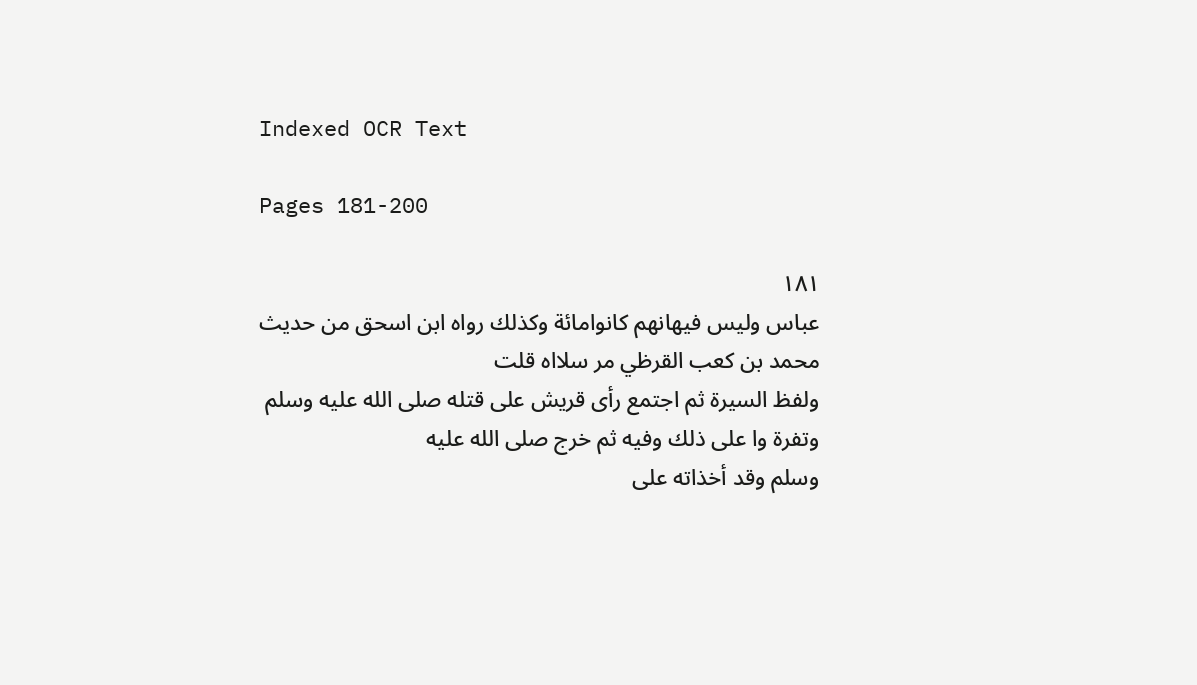Indexed OCR Text

Pages 181-200

١٨١
عباس وليس فيهانهم كانوامائة وكذلك رواه ابن اسحق من حديث محمد بن كعب القرظي مر سلااه قلت
ولفظ السيرة ثم اجتمع رأى قريش على قتله صلى الله عليه وسلم وتفرة وا على ذلك وفيه ثم خرج صلى الله عليه
وسلم وقد أخذاته على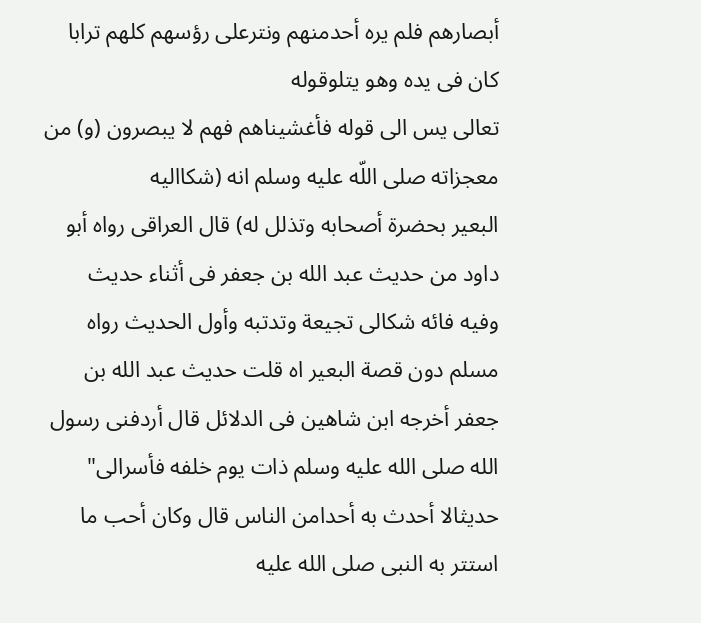أبصارهم فلم يره أحدمنهم ونترعلى رؤسهم كلهم ترابا كان فى يده وهو يتلوقوله
تعالى يس الى قوله فأغشيناهم فهم لا يبصرون (و) من معجزاته صلى اللّه عليه وسلم انه (شكااليه
البعير بحضرة أصحابه وتذلل له) قال العراقى رواه أبو داود من حديث عبد الله بن جعفر فى أثناء حديث
وفيه فائه شكالى تجيعة وتدتبه وأول الحديث رواه مسلم دون قصة البعير اه قلت حديث عبد الله بن
جعفر أخرجه ابن شاهين فى الدلائل قال أردفنى رسول الله صلى الله عليه وسلم ذات يوم خلفه فأسرالى"
حديثالا أحدث به أحدامن الناس قال وكان أحب ما استتر به النبى صلى الله عليه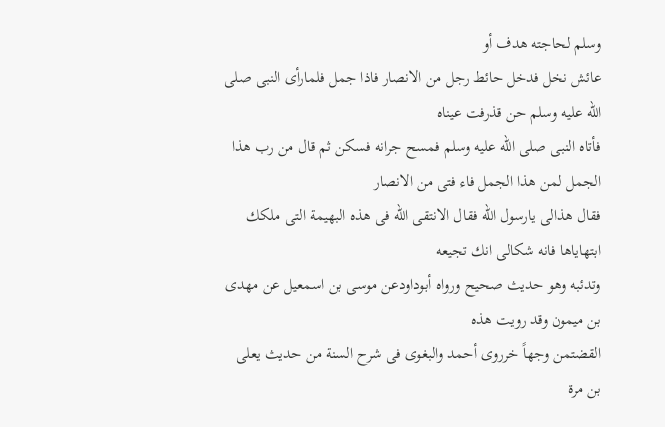وسلم لحاجته هدف أو
عائش نخل فدخل حائط رجل من الانصار فاذا جمل فلمارأى النبى صلى الله عليه وسلم حن قذرفت عيناه
فأتاه النبى صلى الله عليه وسلم فمسح جرانه فسكن ثم قال من رب هذا الجمل لمن هذا الجمل فاء فتى من الانصار
فقال هذالى يارسول الله فقال الانتقى الله فى هذه البهيمة التى ملكك ابتهاياها فانه شكالى انك تجيعه
وتدئبه وهو حديث صحيح ورواه أبوداودعن موسى بن اسمعيل عن مهدى بن ميمون وقد رويت هذه
القضتمن وجهاً خرروى أحمد والبغوى فى شرح السنة من حديث يعلى بن مرة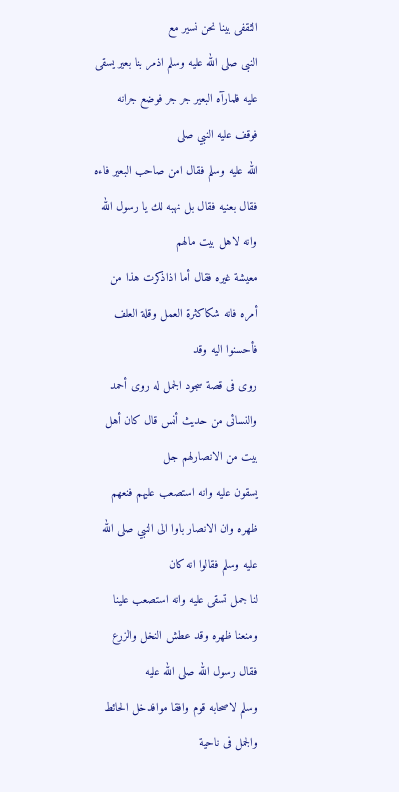الثقفى بينا نحن نسير مع
النبى صلى الله عليه وسلم اذمر بنا بعير يسقى عليه فلمارآه البعير جر جر فوضع جرانه فوقف عليه النبي صلى
الله عليه وسلم فقال امن صاحب البعير فاءه فقال بعنيه فقال بل نهبه لك يا رسول الله وانه لاهل بيت مالهم
معيشة غيره فقال أما اذاذكرت هذا من أمره فانه شكاكثرة العمل وقلة العلف فأحسنوا اليه وقد
روى فى قصة سجود الجمل له روى أحمد والنسائى من حديث أنس قال كان أهل بيت من الانصارلهم جل
يسقون عليه وانه استصعب عليهم فنعهم ظهره وان الانصار باوا الى النبي صلى الله عليه وسلم فقالوا انه كان
لنا جمل تسقى عليه وانه استصعب علينا ومنعنا ظهره وقد عطش النخل والزرع فقال رسول الله صلى الله عليه
وسلم لاصحابه قوم وافقا موافدخل الحائط والجمل فى ناحية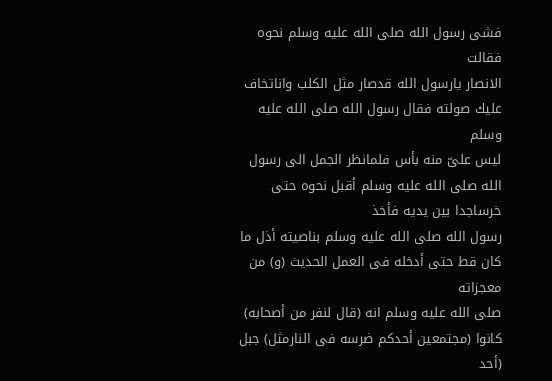فشى رسول الله صلى الله عليه وسلم نحوه فقالت
الانصار يارسول الله قدصار مثل الكلب واناتخاف عليك صولته فقال رسول الله صلى الله عليه وسلم
ليس علىّ منه بأس فلمانظر الجمل الى رسول الله صلى الله عليه وسلم أقبل نحوه حتى خرساجدا بين يديه فأخذ
رسول الله صلى الله عليه وسلم بناصيته أذل ما كان قط حتى أدخله فى العمل الحديث (و) من معجزاته
صلى الله عليه وسلم انه (قال لنفر من أصحابه) كانوا (مجتمعين أحدكم ضرسه فى النارمثل) جبل (أحد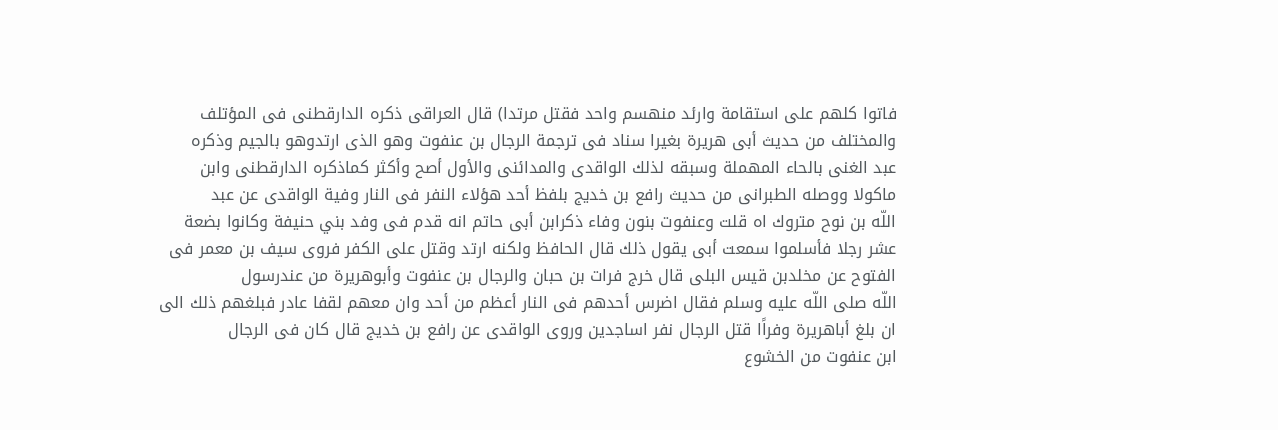فاتوا كلهم على استقامة وارئد منهسم واحد فقتل مرتدا) قال العراقى ذكره الدارقطنى فى المؤتلف
والمختلف من حديث أبى هريرة بغيرا سناد فى ترجمة الرجال بن عنفوت وهو الذى ارتدوهو بالجيم وذكره
عبد الغنى بالحاء المهملة وسبقه لذلك الواقدى والمدائنى والأول أصح وأكثر كماذكره الدارقطنى وابن
ماكولا ووصله الطبرانى من حديث رافع بن خديج بلفظ أحد هؤلاء النفر فى النار وفية الواقدى عن عبد
اللّه بن نوح متروك اه قلت وعنفوت بنون وفاء ذكرابن أبى حاتم انه قدم فى وفد بني حنيفة وكانوا بضعة
عشر رجلا فأسلموا سمعت أبى يقول ذلك قال الحافظ ولكنه ارتد وقتل على الكفر فروى سيف بن معمر فى
الفتوح عن مخلدبن قيس البلى قال خرج فرات بن حبان والرجال بن عنفوت وأبوهريرة من عندرسول
اللّه صلى اللّه عليه وسلم فقال اضرس أحدهم فى النار أعظم من أحد وان معهم لقفا عادر فبلغهم ذلك الى
ان بلغ أباهريرة وفراًا قتل الرجال نفر اساجدين وروى الواقدى عن رافع بن خديج قال كان فى الرجال
ابن عنفوت من الخشوع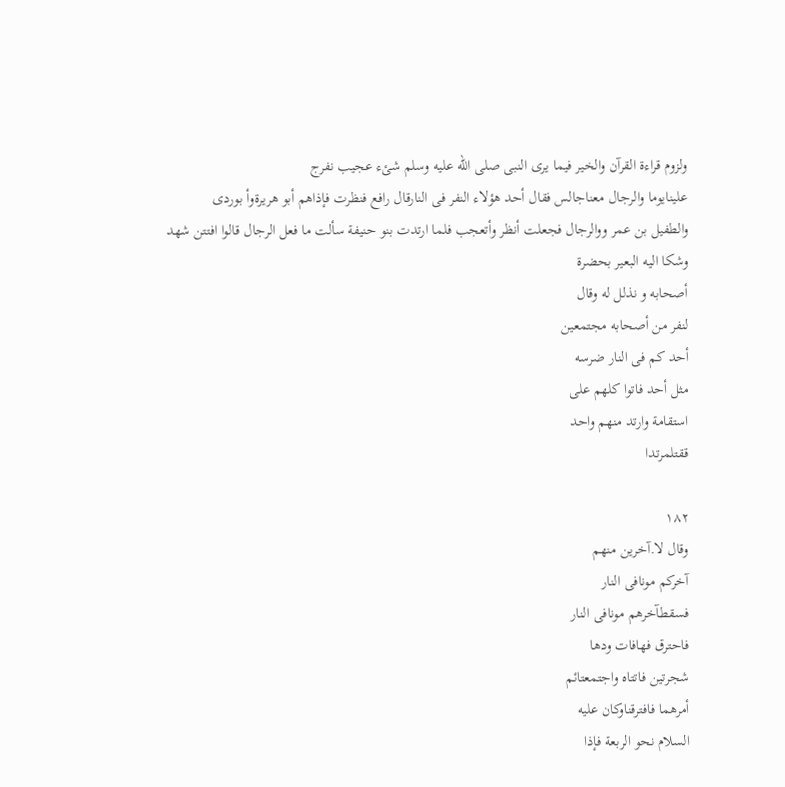ولزوم قراءة القرآن والخير فيما يرى النبى صلى الله عليه وسلم شئء عجيب نفرج
علينايوما والرجال معناجالس فقال أحد هؤلاء النفر فى النارقال رافع فنظرت فإذاهم أبو هريرةوأ بوردى
والطفيل بن عمر ووالرجال فجعلت أنظر وأتعجب فلما ارتدت بنو حنيفة سألت ما فعل الرجال قالوا افتتن شهد
وشكا اليه البعير بحضرة
أصحابه و نذلل له وقال
لنفر من أصحابه مجتمعين
أحد كم فى النار ضرسه
مثل أحد فاتوا كلهم على
استقامة وارتد منهم واحد
ققتلمرتدا

١٨٢
وقال لا.آخرين منهم
آخركم مونافى النار
فسقطآخرهم مونافى النار
فاحترق فهافات ودها
شجرتين فاتتاه واجتمعتائم
أمرهما فافترقناوكان عليه
السلام نحو الربعة فإذا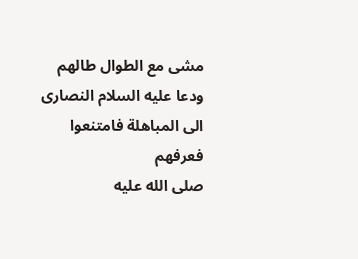مشى مع الطوال طالهم
ودعا عليه السلام النصارى
الى المباهلة فامتنعوا فعرفهم
صلى الله عليه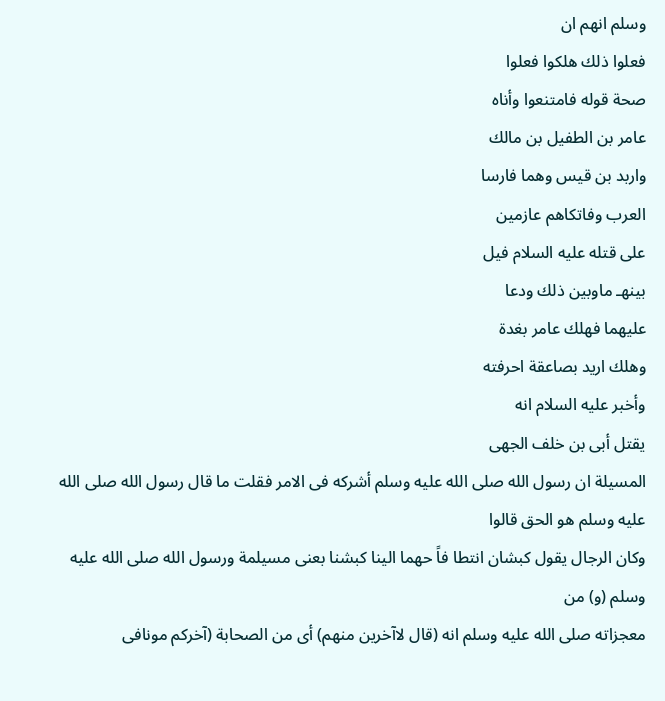وسلم انهم ان
فعلوا ذلك هلكوا فعلوا
صحة قوله فامتنعوا وأناه
عامر بن الطفيل بن مالك
واربد بن قيس وهما فارسا
العرب وفاتكاهم عازمين
على قتله عليه السلام فيل
بينهـ ماوبين ذلك ودعا
عليهما فهلك عامر بغدة
وهلك اريد بصاعقة احرفته
وأخبر عليه السلام انه
يقتل أبى بن خلف الجهى
المسيلة ان رسول الله صلى الله عليه وسلم أشركه فى الامر فقلت ما قال رسول الله صلى الله عليه وسلم هو الحق قالوا
وكان الرجال يقول كبشان انتطا فاً حهما الينا كبشنا بعنى مسيلمة ورسول الله صلى الله عليه وسلم (و) من
معجزاته صلى الله عليه وسلم انه (قال لاآخرين منهم) أى من الصحابة (آخركم مونافى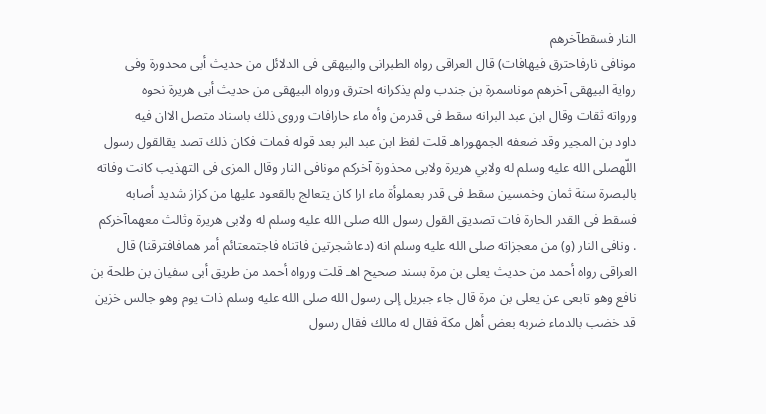النار فسقطآخرهم
مونافى نارفاحترق فيهافات) قال العراقى رواه الطبرانى والبيهقى فى الدلائل من حديث أبى محدورة وفى
رواية البيهقى آخرهم موناسمرة بن جندب ولم يذكرانه احترق ورواه البيهقى من حديث أبى هريرة نحوه
ورواته ثقات وقال ابن عبد البرانه سقط فى قدرمن وأه ماء حارافات وروى ذلك باسناد متصل الاان فيه
داود بن المجير وقد ضعفه الجمهوراهـ قلت لفظ ابن عبد البر بعد قوله فمات فكان ذلك تصد يقالقول رسول
اللّهصلى الله عليه وسلم له ولابي هريرة ولابى محذورة آخركم مونافى النار وقال المزى فى التهذيب كانت وفاته
بالبصرة سنة ثمان وخمسين سقط فى قدر بعملوأة ماء ارا كان يتعالج بالقعود عليها من كزاز شديد أصابه
فسقط فى القدر الحارة فات تصديق القول رسول الله صلى الله عليه وسلم له ولابى هريرة وثالث معهماآخركم
. ونافى النار (و) من معجزاته صلى الله عليه وسلم انه (دعاشجرتين فاتناه فاجتمعتائم أمر همافافترقنا) قال
العراقى رواه أحمد من حديث يعلى بن مرة بسند صحيح اهـ قلت ورواه أحمد من طريق أبى سفيان بن طلحة بن
نافع وهو تابعى عن يعلى بن مرة قال جاء جبريل إلى رسول الله صلى الله عليه وسلم ذات يوم وهو جالس خزين
قد خضب بالدماء ضربه بعض أهل مكة فقال له مالك فقال رسول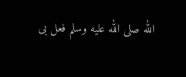الله صلى الله عليه وسلم فعل بى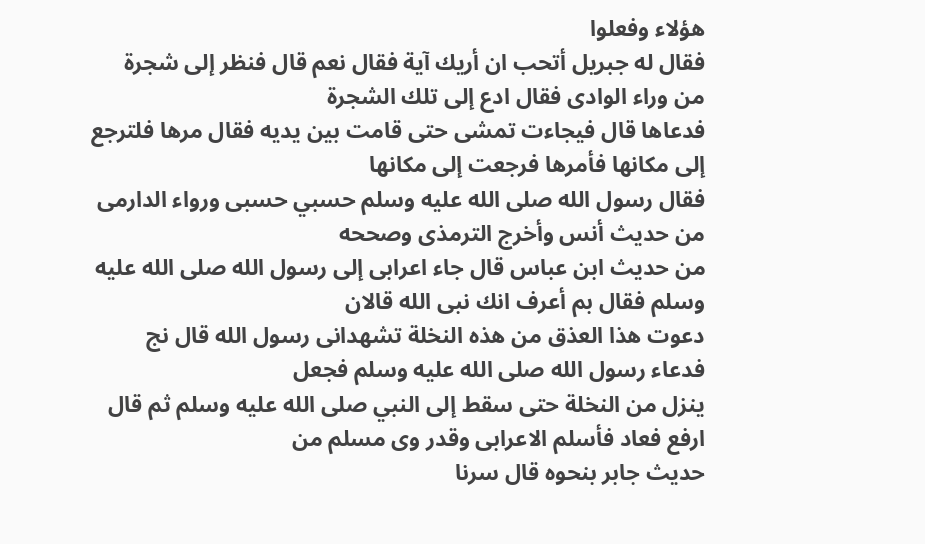هؤلاء وفعلوا
فقال له جبريل أتحب ان أريك آية فقال نعم قال فنظر إلى شجرة من وراء الوادى فقال ادع إلى تلك الشجرة
فدعاها قال فيجاءت تمشى حتى قامت بين يديه فقال مرها فلترجع إلى مكانها فأمرها فرجعت إلى مكانها
فقال رسول الله صلى الله عليه وسلم حسبي حسبى ورواء الدارمى من حديث أنس وأخرج الترمذى وصححه
من حديث ابن عباس قال جاء اعرابى إلى رسول الله صلى الله عليه وسلم فقال بم أعرف انك نبى الله قالان
دعوت هذا العذق من هذه النخلة تشهدانى رسول الله قال نج فدعاء رسول الله صلى الله عليه وسلم فجعل
ينزل من النخلة حتى سقط إلى النبي صلى الله عليه وسلم ثم قال ارفع فعاد فأسلم الاعرابى وقدر وى مسلم من
حديث جابر بنحوه قال سرنا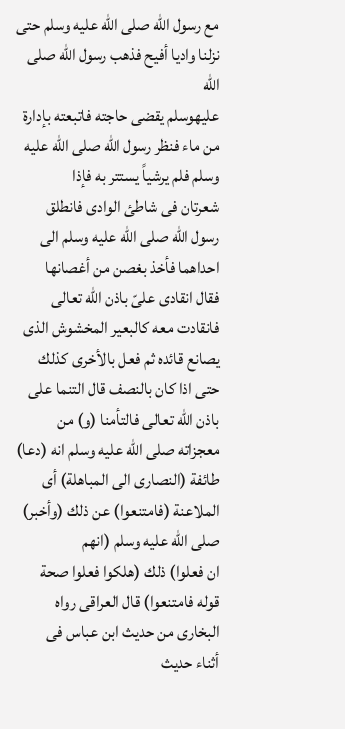مع رسول الله صلى الله عليه وسلم حتى نزلنا واديا أفيح فذهب رسول الله صلى الله
عليهوسلم يقضى حاجته فاتبعته بإدارة من ماء فنظر رسول الله صلى الله عليه وسلم فلم يرشياً يستتر به فإذا
شعرتان فى شاطئ الوادى فانطلق رسول الله صلى الله عليه وسلم الى احداهما فأخذ بغصن من أغصانها
فقال انقادى علىّ باذن الله تعالى فانقادت معه كالبعير المخشوش الذى يصانع قائده ثم فعل بالأخرى كذلك
حتى اذا كان بالنصف قال التنما على باذن الله تعالى فالتأمنا (و) من معجزاته صلى الله عليه وسلم انه (دعا)
طائفة (النصارى الى المباهلة) أى الملاعنة (فامتنعوا) عن ذلك (وأخبر) صلى الله عليه وسلم (انهم
ان فعلوا) ذلك (هلكوا فعلوا صحة قوله فامتنعوا) قال العراقى رواه البخارى من حديث ابن عباس فى
أثناء حديث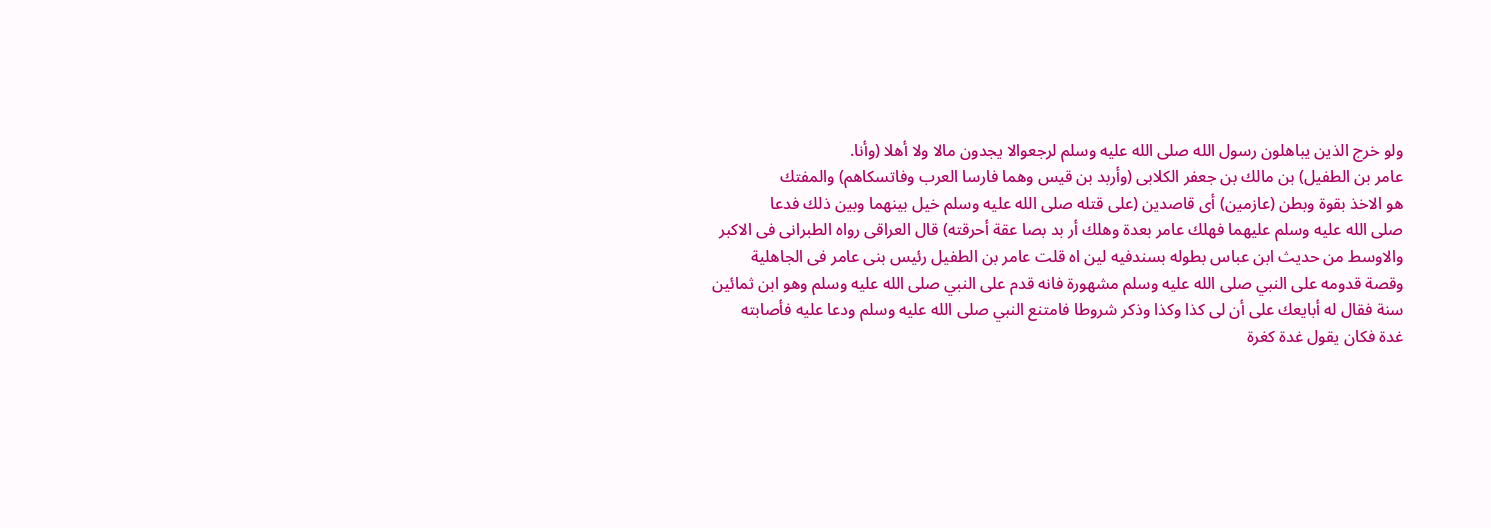ولو خرج الذين يباهلون رسول الله صلى الله عليه وسلم لرجعوالا يجدون مالا ولا أهلا (وأنا.
عامر بن الطفيل) بن مالك بن جعفر الكلابى (وأربد بن قيس وهما فارسا العرب وفاتسكاهم) والمفتك
هو الاخذ بقوة وبطن (عازمين) أى قاصدين (على قتله صلى الله عليه وسلم خيل بينهما وبين ذلك فدعا
صلى الله عليه وسلم عليهما فهلك عامر بعدة وهلك أر بد بصا عقة أحرقته) قال العراقى رواه الطبرانى فى الاكبر
والاوسط من حديث ابن عباس بطوله بسندفيه لين اه قلت عامر بن الطفيل رئيس بنى عامر فى الجاهلية
وقصة قدومه على النبي صلى الله عليه وسلم مشهورة فانه قدم على النبي صلى الله عليه وسلم وهو ابن ثمائين
سنة فقال له أبايعك على أن لى كذا وكذا وذكر شروطا فامتنع النبي صلى الله عليه وسلم ودعا عليه فأصابته
غدة فكان يقول غدة كغرة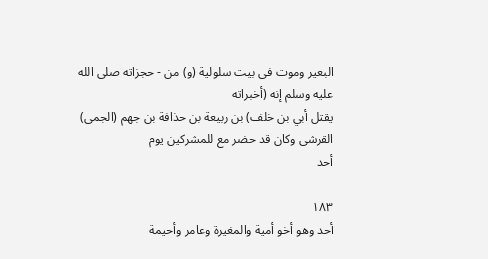البعير وموت فى بيت سلولية (و) من - حجزاته صلى الله عليه وسلم إنه (أخبراته
يقتل أبي بن خلف) بن ربيعة بن حذافة بن جهم (الجمى) القرشى وكان قد حضر مع للمشركين يوم
أحد

١٨٣
أحد وهو أخو أمية والمغيرة وعامر وأحيمة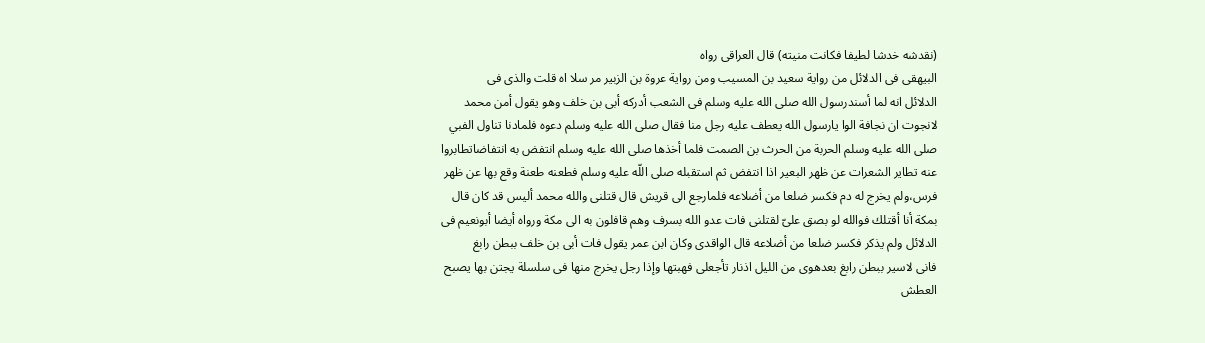(نقدشه خدشا لطيفا فكانت منيته) قال العراقى رواه
البيهقى فى الدلائل من رواية سعيد بن المسيب ومن رواية عروة بن الزبير مر سلا اه قلت والذى فى
الدلائل انه لما أسندرسول الله صلى الله عليه وسلم فى الشعب أدركه أبى بن خلف وهو يقول أمن محمد
لانجوت ان نجافة الوا يارسول الله يعطف عليه رجل منا فقال صلى الله عليه وسلم دعوه فلمادنا تناول الفبي
صلى الله عليه وسلم الحربة من الحرث بن الصمت فلما أخذها صلى الله عليه وسلم انتفض به انتفاضاتطابروا
عنه تطاير الشعرات عن ظهر البعير اذا انتفض ثم استقبله صلى اللّه عليه وسلم فطعنه طعنة وقع بها عن ظهر
فرس،ولم يخرج له دم فكسر ضلعا من أضلاعه فلمارجع الى قريش قال قتلنى والله محمد أليس قد كان قال
بمكة أنا أقتلك فوالله لو بصق علىّ لقتلنى فات عدو الله بسرف وهم قافلون به الى مكة ورواه أيضا أبونعيم فى
الدلائل ولم يذكر فكسر ضلعا من أضلاعه قال الواقدى وكان ابن عمر يقول فات أبى بن خلف ببطن رابغ
فانى لاسير ببطن رابغ بعدهوى من الليل اذنار تأجعلى فهبتها وإذا رجل يخرج منها فى سلسلة يجتن بها يصبح
العطش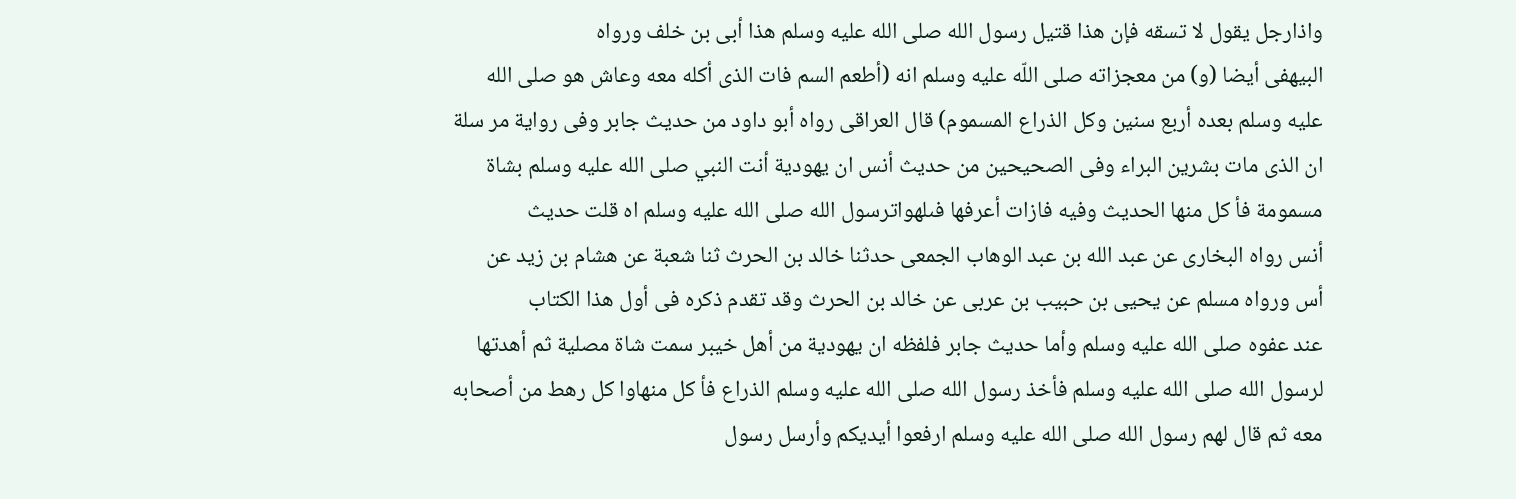واذارجل يقول لا تسقه فإن هذا قتيل رسول الله صلى الله عليه وسلم هذا أبى بن خلف ورواه
البيهفى أيضا (و) من معجزاته صلى اللّه عليه وسلم انه (أطعم السم فات الذى أكله معه وعاش هو صلى الله
عليه وسلم بعده أربع سنين وكل الذراع المسموم) قال العراقى رواه أبو داود من حديث جابر وفى رواية مر سلة
ان الذى مات بشرين البراء وفى الصحيحين من حديث أنس ان يهودية أنت النبي صلى الله عليه وسلم بشاة
مسمومة فأ كل منها الحديث وفيه فازات أعرفها فىلهواترسول الله صلى الله عليه وسلم اه قلت حديث
أنس رواه البخارى عن عبد الله بن عبد الوهاب الجمعى حدثنا خالد بن الحرث ثنا شعبة عن هشام بن زيد عن
أس ورواه مسلم عن يحيى بن حبيب بن عربى عن خالد بن الحرث وقد تقدم ذكره فى أول هذا الكتاب
عند عفوه صلى الله عليه وسلم وأما حديث جابر فلفظه ان يهودية من أهل خيبر سمت شاة مصلية ثم أهدتها
لرسول الله صلى الله عليه وسلم فأخذ رسول الله صلى الله عليه وسلم الذراع فأ كل منهاوا كل رهط من أصحابه
معه ثم قال لهم رسول الله صلى الله عليه وسلم ارفعوا أيديكم وأرسل رسول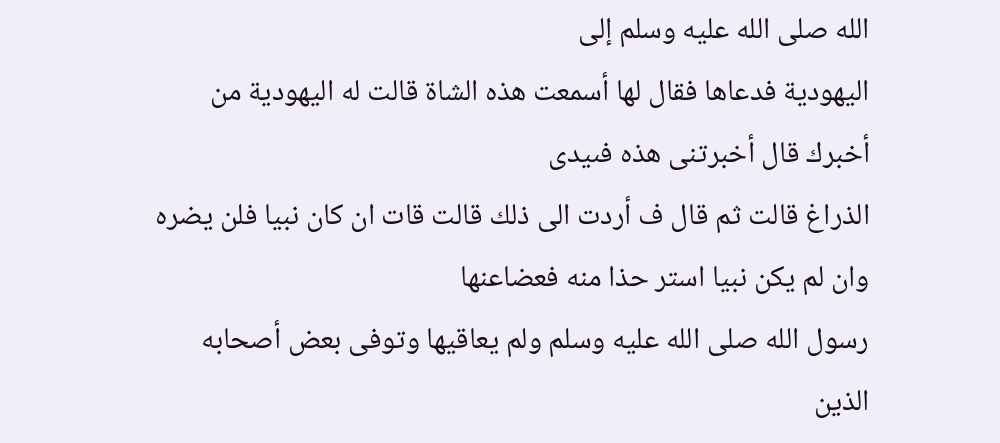الله صلى الله عليه وسلم إلى
اليهودية فدعاها فقال لها أسمعت هذه الشاة قالت له اليهودية من أخبرك قال أخبرتنى هذه فىيدى
الذراغ قالت ثم قال ف أردت الى ذلك قالت قات ان كان نبيا فلن يضره وان لم يكن نبيا استر حذا منه فعضاعنها
رسول الله صلى الله عليه وسلم ولم يعاقيها وتوفى بعض أصحابه الذين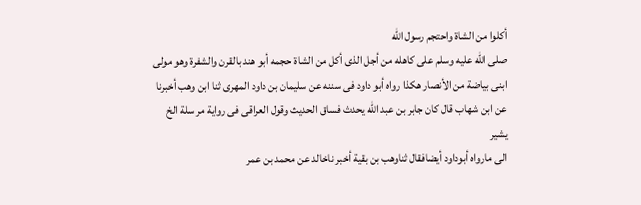أكلوا من الشاة واحتجم رسول الله
صلى الله عليه وسلم على كاهله من أجل الذى أكل من الشاة حجمه أبو هند بالقرن والشفرة وهو مولى
ابنى بياضة من الأنصار هكذا رواه أبو داود فى سننه عن سليمان بن داود المهرى ثنا ابن وهب أخبرنا
عن ابن شهاب قال كان جابر بن عبد الله يحدث فساق الحديث وقول العراقى فى رواية مر سلة الخ يشير
الى مارواه أبوداود أيضافقال ثناوهب بن بقية أخبر ناخالد عن محمد بن عمر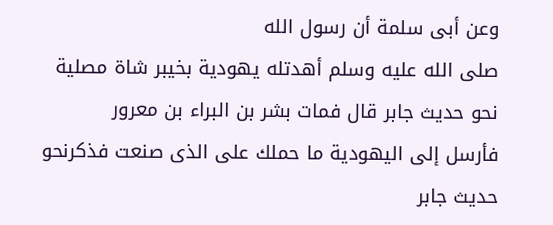وعن أبى سلمة أن رسول الله
صلى الله عليه وسلم أهدتله يهودية بخيبر شاة مصلية نحو حديث جابر قال فمات بشر بن البراء بن معرور
فأرسل إلى اليهودية ما حملك على الذى صنعت فذكرنحو حديث جابر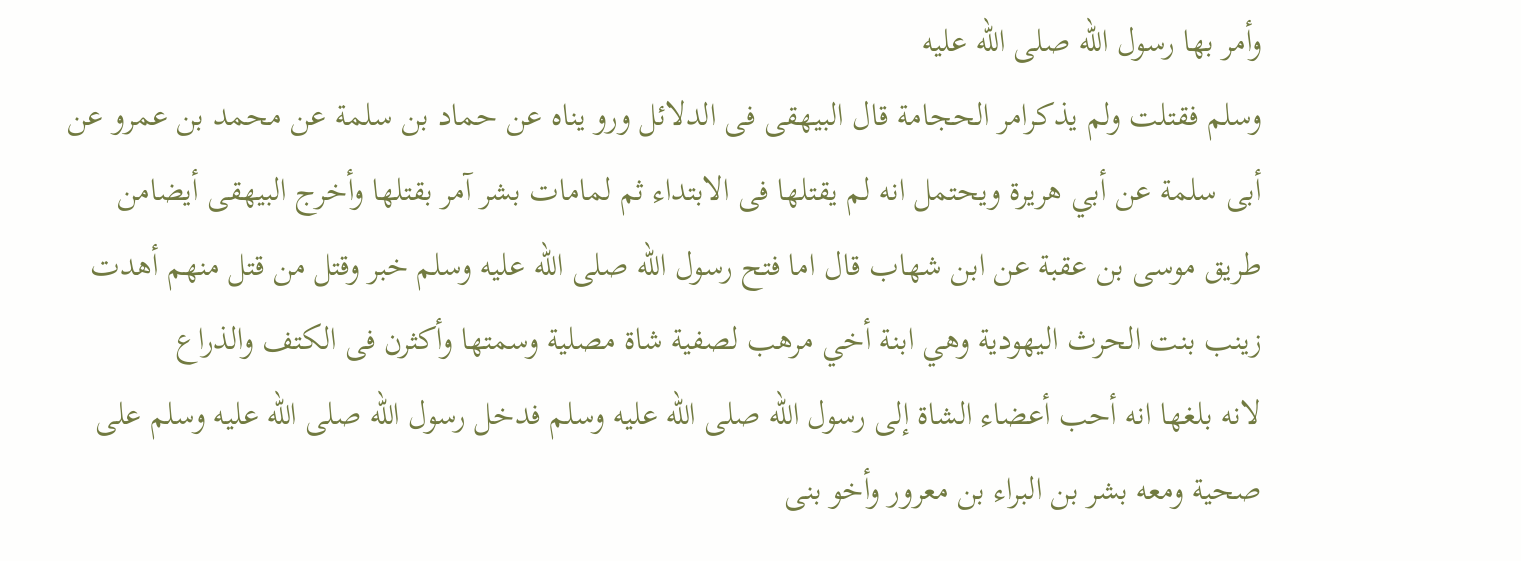وأمر بها رسول الله صلى الله عليه
وسلم فقتلت ولم يذكرامر الحجامة قال البيهقى فى الدلائل ورو يناه عن حماد بن سلمة عن محمد بن عمرو عن
أبى سلمة عن أبي هريرة ويحتمل انه لم يقتلها فى الابتداء ثم لمامات بشر آمر بقتلها وأخرج البيهقى أيضامن
طريق موسى بن عقبة عن ابن شهاب قال اما فتح رسول الله صلى الله عليه وسلم خبر وقتل من قتل منهم أهدت
زينب بنت الحرث اليهودية وهي ابنة أخي مرهب لصفية شاة مصلية وسمتها وأكثرن فى الكتف والذراع
لانه بلغها انه أحب أعضاء الشاة إلى رسول الله صلى الله عليه وسلم فدخل رسول الله صلى الله عليه وسلم على
صحية ومعه بشر بن البراء بن معرور وأخو بنى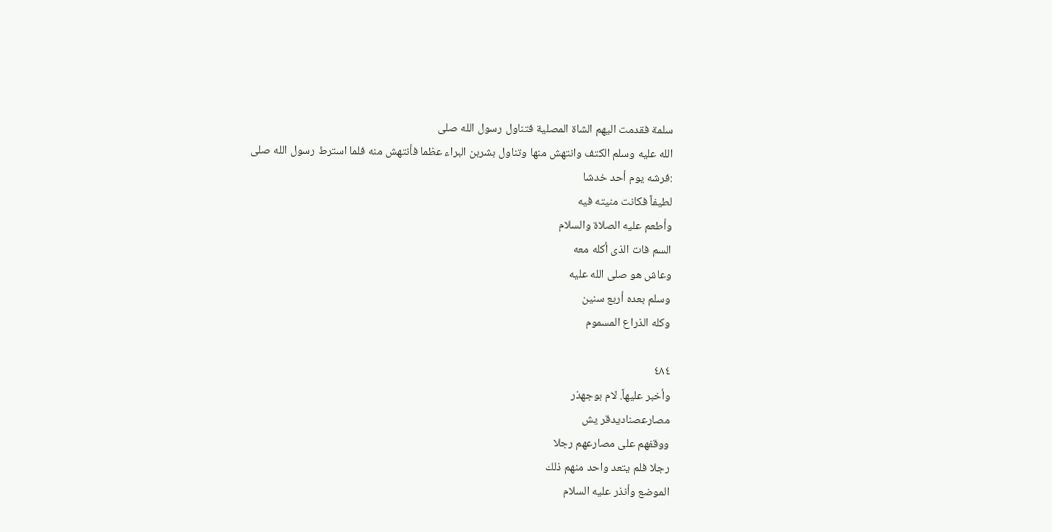سلمة فقدمت اليهم الشاة المصلية فتناول رسول الله صلى
الله عليه وسلم الكتف وانتهش منها وتناول بشربن البراء عظما فأنتهش منه فلما استرط رسول الله صلى
:فرشه يوم أحد خدشا
لطيفاً فكانت منيته فيه
وأطعم عليه الصلاة والسلام
السم فات الذى أكله معه
وعاش هو صلى الله عليه
وسلم بعده أربع سنين
وكله الذراع المسموم

٤٨٤
وأخبر عليهاً. لام بوجهذر
مصارعصنادیدقر یش
ووقفهم على مصارعهم رجلا
رجلا فلم يتعد واحد منهم ذلك
الموضع وأنذر عليه السلام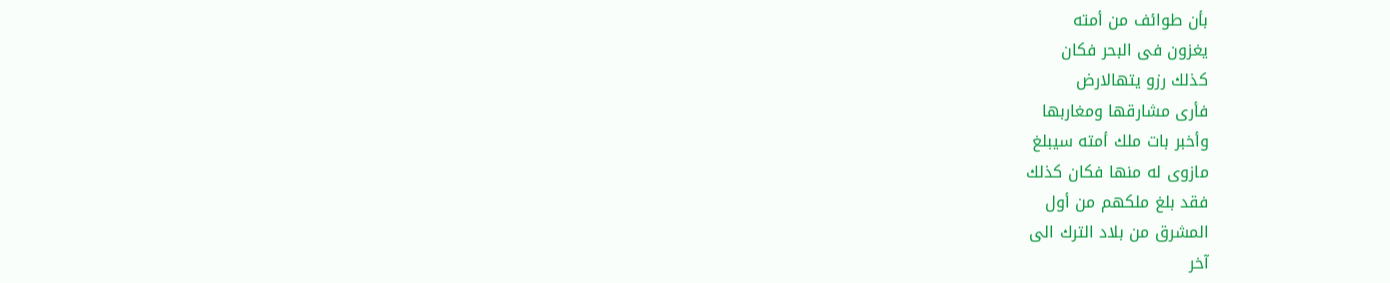بأن طوائف من أمته
يغزون فى البحر فكان
کذلك رزو یتهالارض
فأرى مشارقها ومغاربها
وأخبر بات ملك أمته سيبلغ
مازوى له منها فكان كذلك
فقد بلغ ملكهم من أول
المشرق من بلاد الترك الى
آخر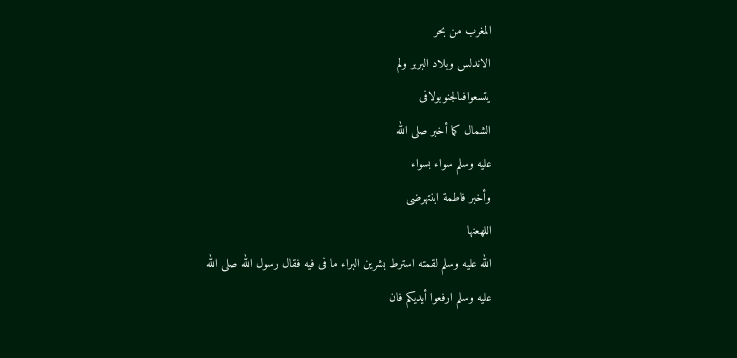المغرب من بحر
الاندلس وبلاد البربر ولم
يتسعوافىالجنوبولافى
الشمال کما أخبر صلی الله
عليه وسلم سواء بسواء
وأخبر فاطمة ابنتهرضى
اللهعنها
الله عليه وسلم لقمته استرط بشرين البراء ما فى فيه فقال رسول الله صلى الله عليه وسلم ارفعوا أيديكم فان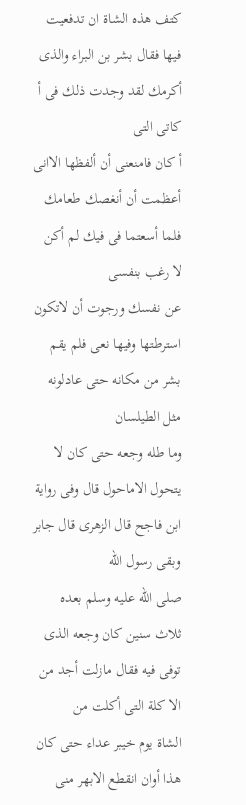كتف هذه الشاة ان تدفعيت فيها فقال بشر بن البراء والذى أكرمك لقد وجدت ذلك فى أ كاتى التى
أ كان فامنعنى أن ألفظها الاانى أعظمت أن أنغصك طعامك فلما أسعتما فى فيك لم أكن لا رغب بنفسى
عن نفسك ورجوت أن لاتكون استرطتها وفيها نعى فلم يقم بشر من مكانه حتى عادلونه مثل الطيلسان
وما طله وجعه حتى كان لا يتحول الاماحول قال وفى رواية ابن فاجح قال الزهرى قال جابر وبقى رسول الله
صلى الله عليه وسلم بعده ثلاث سنين كان وجعه الذى توفى فيه فقال مازلت أجد من الا كلة التى أكلت من
الشاة يوم خيبر عداء حتى كان هذا أوان انقطع الابهر منى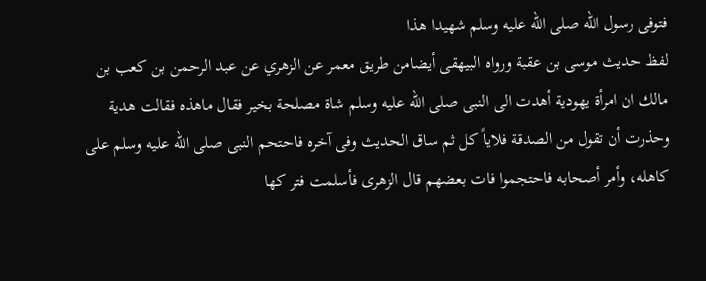فتوفى رسول الله صلى الله عليه وسلم شهيدا هذا
لفظ حديث موسى بن عقبة ورواه البيهقى أيضامن طريق معمر عن الزهري عن عبد الرحمن بن كعب بن
مالك ان امرأة يهودية أهدت الى النبى صلى الله عليه وسلم شاة مصلحة بخير فقال ماهذه فقالت هدية
وحذرت أن تقول من الصدقة فلاياً كل ثم ساق الحديث وفى آخره فاحتحم النبى صلى الله عليه وسلم على
كاهله، وأمر أصحابه فاحتجموا فات بعضهم قال الزهرى فأسلمت فتر كها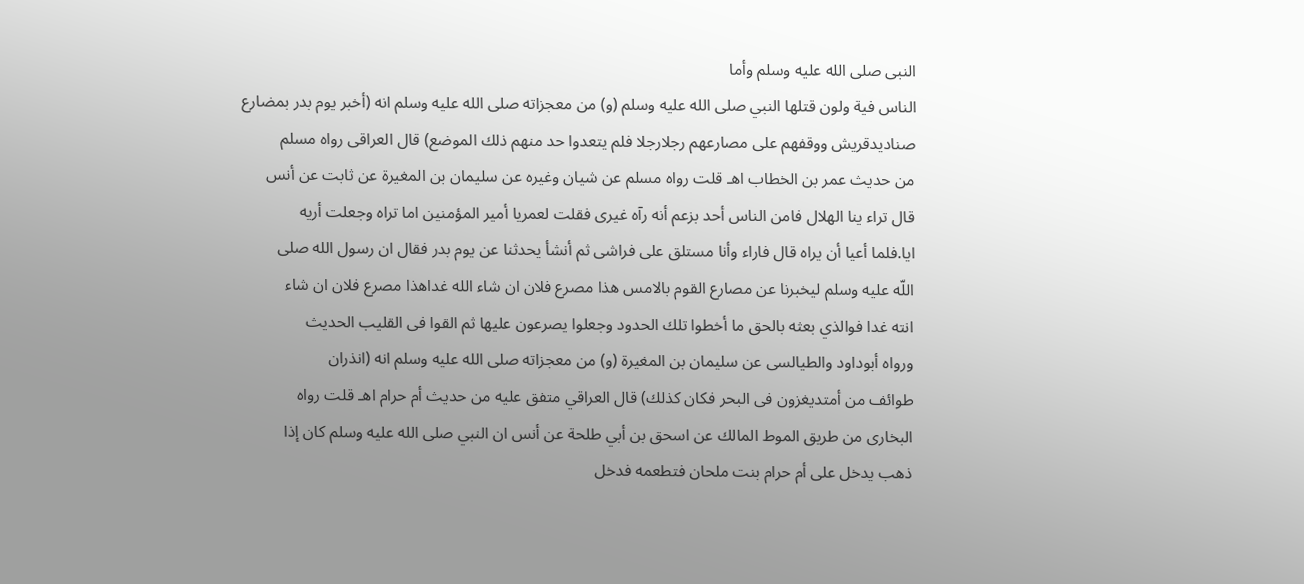النبى صلى الله عليه وسلم وأما
الناس فية ولون قتلها النبي صلى الله عليه وسلم (و) من معجزاته صلى الله عليه وسلم انه (أخبر يوم بدر بمضارع
صناديدقريش ووقفهم على مصارعهم رجلارجلا فلم يتعدوا حد منهم ذلك الموضع) قال العراقى رواه مسلم
من حديث عمر بن الخطاب اهـ قلت رواه مسلم عن شيان وغيره عن سليمان بن المغيرة عن ثابت عن أنس
قال تراء ينا الهلال فامن الناس أحد بزعم أنه رآه غيرى فقلت لعمريا أمير المؤمنين اما تراه وجعلت أريه
ايا.فلما أعيا أن يراه قال فاراء وأنا مستلق على فراشى ثم أنشأ يحدثنا عن يوم بدر فقال ان رسول الله صلى
اللّه عليه وسلم ليخبرنا عن مصارع القوم بالامس هذا مصرع فلان ان شاء الله غداهذا مصرع فلان ان شاء
انته غدا فوالذي بعثه بالحق ما أخطوا تلك الحدود وجعلوا يصرعون عليها ثم القوا فى القليب الحديث
ورواه أبوداود والطيالسى عن سليمان بن المغيرة (و) من معجزاته صلى الله عليه وسلم انه (انذران
طوائف من أمتديغزون فى البحر فكان كذلك) قال العراقي متفق عليه من حديث أم حرام اهـ قلت رواه
البخارى من طريق الموط المالك عن اسحق بن أبي طلحة عن أنس ان النبي صلى الله عليه وسلم كان إذا
ذهب يدخل على أم حرام بنت ملحان فتطعمه فدخل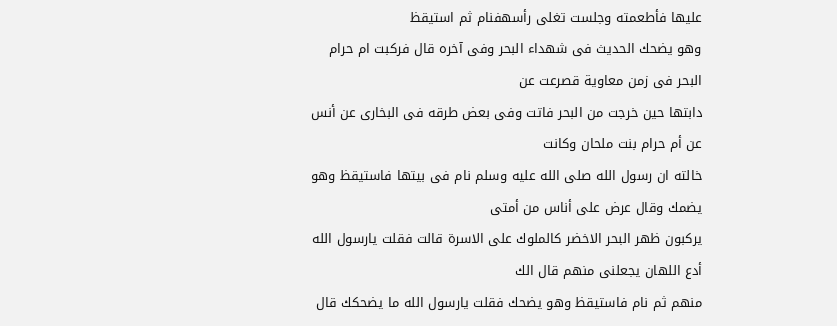عليها فأطعمته وجلست تغلى رأسهفنام ثم استيقظ
وهو يضحك الحديث فى شهداء البحر وفى آخره قال فركبت ام حرام البحر فى زمن معاوية قصرعت عن
دابتها حين خرجت من البحر فاتت وفى بعض طرقه فى البخارى عن أنس عن أم حرام بنت ملحان وكانت
خالته ان رسول الله صلى الله عليه وسلم نام فى بيتها فاستيقظ وهو يضمك وقال عرض على أناس من أمتى
يركبون ظهر البحر الاخضر كالملوك على الاسرة قالت فقلت يارسول الله أدع اللهان يجعلنى منهم قال الك
منهم ثم نام فاستيقظ وهو يضحك فقلت يارسول الله ما يضحكك قال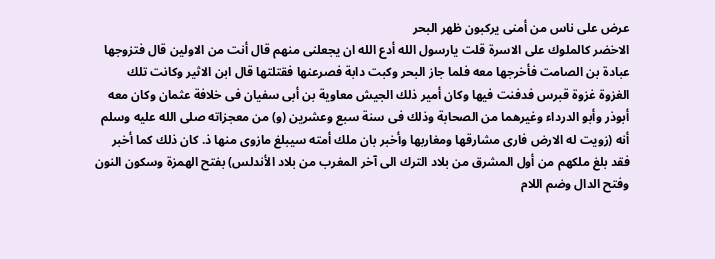عرض على ناس من أمنى يركبون ظهر البحر
الاخضر كالملوك على الاسرة قلت يارسول الله أدع الله ان يجعلنى منهم قال أنت من الاولين قال فتزوجها
عبادة بن الصامت فأخرجها معه فلما جاز البحر وكبت دابة فصرعنها فقتلتها قال ابن الاثير وكانت تلك
الغزوة غزوة قبرس فدفنت فيها وكان أمير ذلك الجيش معاوية بن أبى سفيان فى خلافة عثمان وكان معه
أبوذر وأبو الدرداء وغيرهما من الصحابة وذلك فى سنة سبع وعشرين (و) من معجزاته صلى الله عليه وسلم
أنه (زويت له الارض فارى مشارقها ومغاربها وأخبر بان ملك أمته سيبلغ مازوى منها ذ. كان ذلك كما أخبر
فقد بلغ ملكهم من أول المشرق من بلاد الترك الى آخر المغرب من بلاد الأندلس) بفتح الهمزة وسكون النون
وفتح الدال وضم اللام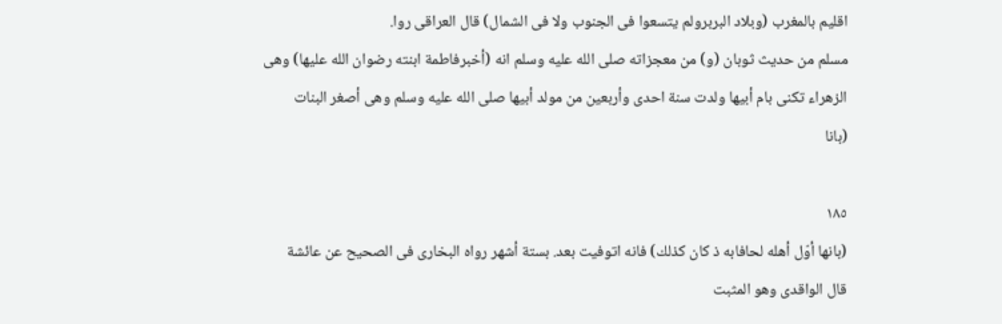اقليم بالمغرب (وبلاد البربرولم يتسعوا فى الجنوب ولا فى الشمال) قال العراقى روا.
مسلم من حديث ثوبان (و) من معجزاته صلى الله عليه وسلم انه (أخبرفاطمة ابنته رضوان الله عليها) وهى
الزهراء تكنى بام أبيها ولدت سنة احدى وأربعين من مولد أبيها صلى الله عليه وسلم وهى أصغر البنات
(بانا

١٨٥
(بانها أوّل أهله لحافابه ذ كان كذلك) فانه اتوفيت بعد. بستة أشهر رواه البخارى فى الصحيح عن عائشة
قال الواقدى وهو المثبت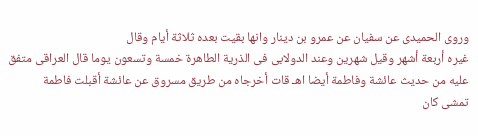وروى الحميدى عن سفيان عن عمرو بن دينار وانها بقيت بعده ثلاثة أيام وقال
غيره أربعة أشهر وقيل شهرين وعند الدولابى فى الذرية الطاهرة خمسة وتسعون يوما قال العراقى متفق
عليه من حديث عائشة وفاطمة أيضا اهـ قات أخرجاه من طريق مسروق عن عائشة أقبلت فاطمة
تمشى كان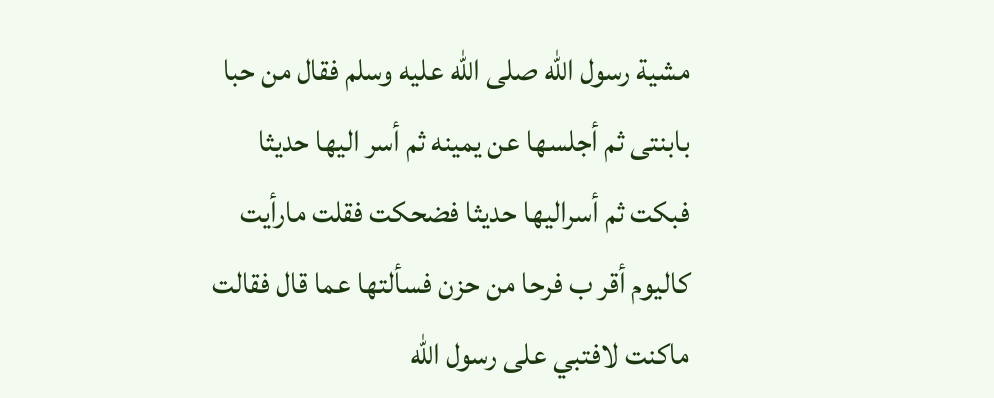مشية رسول الله صلى الله عليه وسلم فقال من حبا بابنتى ثم أجلسها عن يمينه ثم أسر اليها حديثا
فبكت ثم أسراليها حديثا فضحكت فقلت مارأيت كاليوم أقر ب فرحا من حزن فسألتها عما قال فقالت
ماكنت لافتبي على رسول الله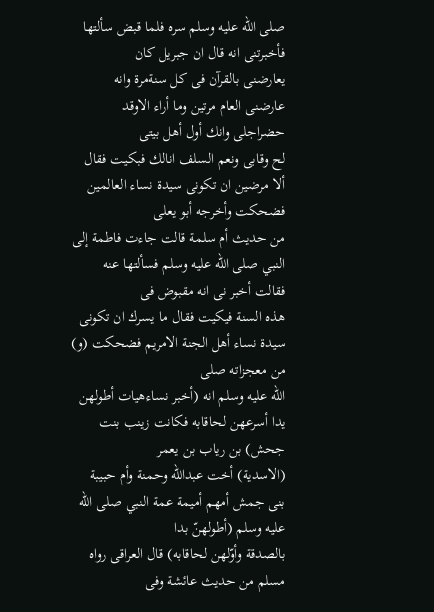صلى الله عليه وسلم سره فلما قبض سألتها فأخبرتنى انه قال ان جبريل كان
يعارضنى بالقرآن فى كل سنةمرة وانه عارضنى العام مرتين وما أراء الاوقد حضراجلى وانك أول أهل بيتى
لح وقابى ونعم السلف انالك فبكيت فقال ألا مرضين ان تكونى سيدة نساء العالمين فضحكت وأخرجه أبو يعلى
من حديث أم سلمة قالت جاءت فاطمة إلى النبي صلى الله عليه وسلم فسألتها عنه فقالت أخبر نى انه مقبوض فى
هذه السنة فيكيت فقال ما يسرك ان تكونى سيدة نساء أهل الجنة الامريم فضحكت (و) من معجزاته صلى
الله عليه وسلم انه (أخبر نساءهيات أطولهن يدا أسرعهن لحاقابه فكانت زينب بنت جحش) بن رياب بن يعمر
(الاسدية) أخت عبدالله وحمنة وأم حبيبة بنى جمش أمهم أميمة عمة النبي صلى الله عليه وسلم (أطولهنّ بدا
بالصدقة وأوّلهن لحاقابه) قال العراقى رواه مسلم من حديث عائشة وفى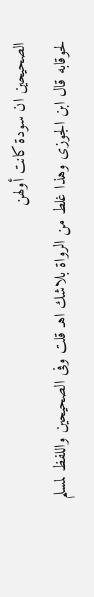الصحيحين ان سودة كانت أولهن
لحوقابه قال ابن الجوزى وهذا غلط من الرواة بلاشك اهـ قلت وفى الصحيحين واللفظ لمسلم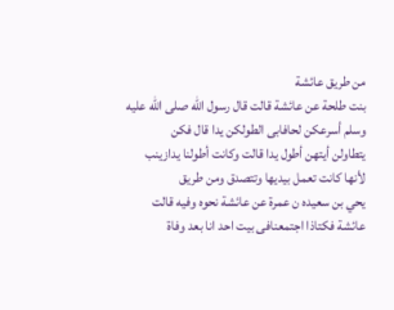من طريق عائشة
بنت طلحة عن عائشة قالت قال رسول الله صلى اللّه عليه وسلم أسرعكن لحافابى الطولكن يدا قال فكن
يتطاولن أيتهن أطول يدا قالت وكانت أطولنا يدازينب لأنها كانت تعمل بيديها وتتصدق ومن طريق
يحي بن سعيده ن عمرة عن عائشة نحوه وفيه قالت عائشة فكتاذا اجتمعنافى بيت احد انا بعد وفاة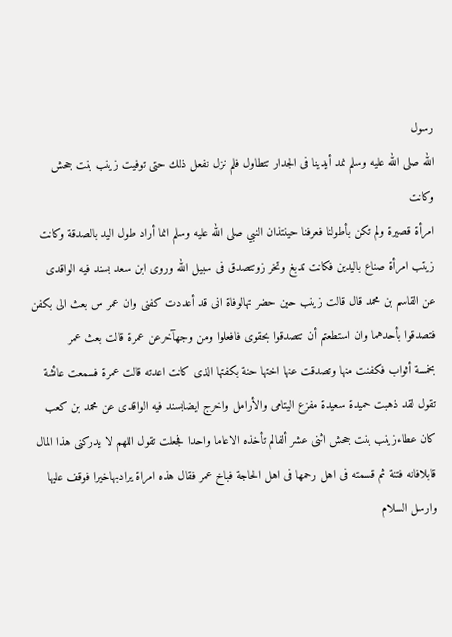رسول
الله صلى الله عليه وسلم نمد أيدينا فى الجدار تتطاول فلم نزل نفعل ذلك حتى توفيت زينب بنت جحش وكانت
امرأة قصيرة ولم تكن بأطولنا فعرفنا حينتذان النبي صلى الله عليه وسلم انما أراد طول اليد بالصدقة وكانت
زيتب امرأة صناع باليدين فكانت تدبغ وتخر زوتتصدق فى سبيل الله وروى ابن سعد بسند فيه الواقدى
عن القاسم بن محمد قال قالت زينب حين حضر تهالوفاة انى قد أعددت كفنى وان عمر س بعث الى بكفن
فتصدقوا بأحدهما وان استطعتم أن تتصدقوا بحقوى فافعلوا ومن وجهآخرعن عمرة قالت بعث عمر
بخمسة أثواب فكفنت منها وتصدقت عنها اختها حنة بكفتها الذى كانت اعدته قالت عمرة فسمعت عائشة
تقول لقد ذهبت حميدة سعيدة مفزع اليتامى والأرامل واخرج ايضابسند فيه الواقدى عن محمد بن كعب
كان عطاءزينب بنت جحش اثنى عشر ألفالم تأخذه الاعاما واحدا فجعلت تقول اللهم لا يدركنى هذا المال
قابلافانه فتنة ثم قسمته فى اهل رحمها فى اهل الحاجة فباخ عمر فقال هذه امراة يرادبهاخيرا فوقف عليها
وارسل السلام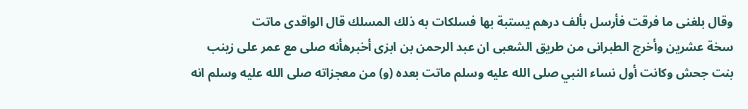وقال بلغنى ما فرقت فأرسل بألف درهم يستبة بها فسلكات به ذلك المسلك قال الواقدى ماتت
سخة عشرين وأخرج الطبرانى من طريق الشعبى ان عبد الرحمن بن ابزى أخبرهأنه صلى مع عمر على زينب
بنت جحش وكانت أول نساء النبي صلى الله عليه وسلم ماتت بعده (و) من معجزاته صلى الله عليه وسلم انه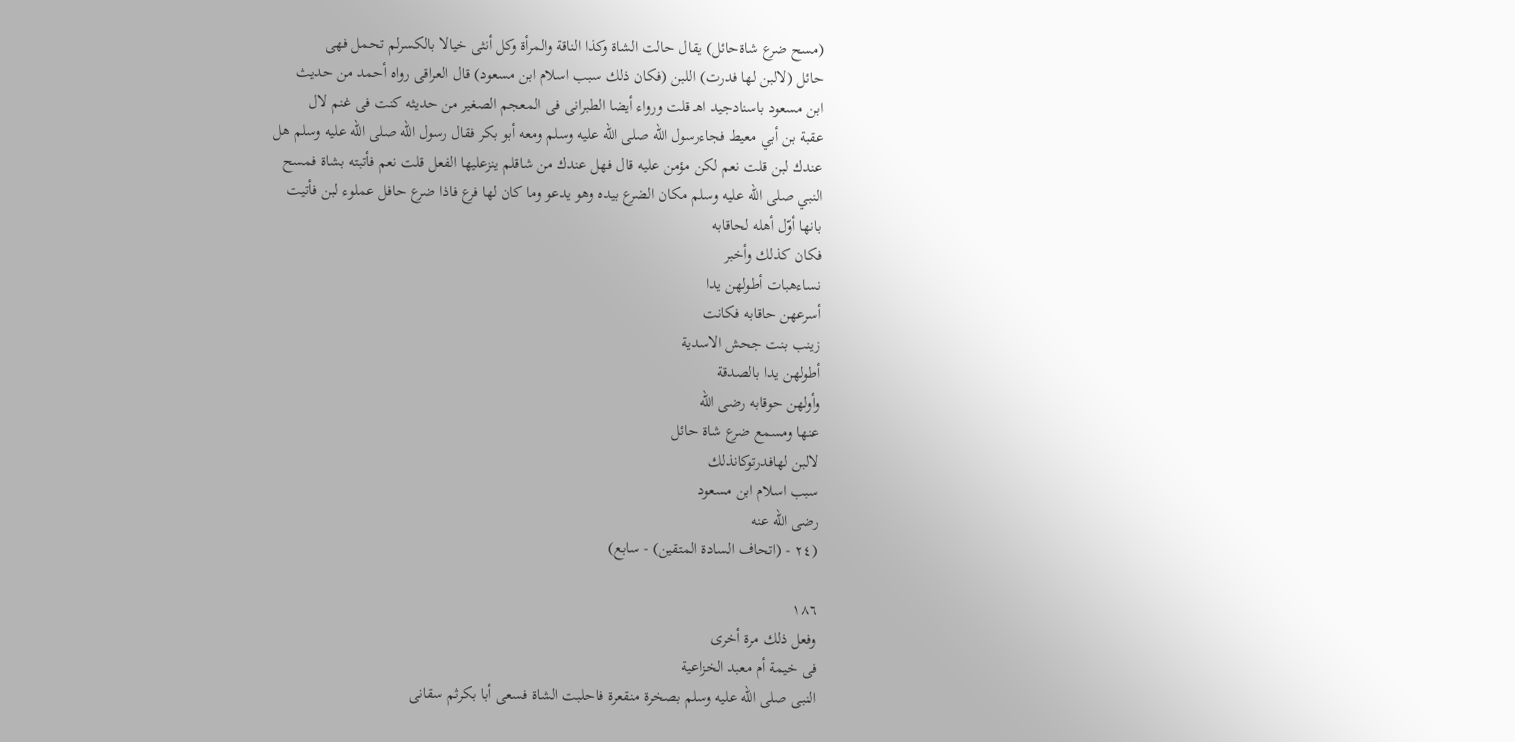(مسح ضرع شاةحائل) يقال حالت الشاة وكذا الناقة والمرأة وكل أنثى خيالا بالكسرلم تحمل فهى
حائل (لالبن لها فدرت) اللبن (فكان ذلك سبب اسلام ابن مسعود) قال العراقى رواه أحمد من حديث
ابن مسعود باسنادجيد اهـ قلت ورواء أيضا الطبرانى فى المعجم الصغير من حديثه كنت فى غنم لال
عقبة بن أبي معيط فجاءرسول الله صلى اللّه عليه وسلم ومعه أبو بكر فقال رسول الله صلى الله عليه وسلم هل
عندك لبن قلت نعم لكن مؤمن عليه قال فهل عندك من شاقلم ينزعليها الفعل قلت نعم فأتبته بشاة فمسح
النبي صلى الله عليه وسلم مكان الضرع بيده وهو يدعو وما كان لها فرع فاذا ضرع حافل عملوء لبن فأتيت
بانها أوّل أهله لحاقابه
فكان كذلك وأخبر
نساءهبات أطولهن يدا
أسرعهن حاقابه فكانت
زينب بنت جحش الاسدية
أطولهن يدا بالصدقة
وأولهن حوقابه رضى الله
عنها ومسمع ضرع شاة حائل
لالبن لهافدرتوکانذلك
سبب اسلام ابن مسعود
رضى الله عنه
(٢٤ - (اتحاف السادة المتقين) - سابع)

١٨٦
وفعل ذلك مرة أخرى
فى خيمة أم معبد الخزاعية
النبى صلى الله عليه وسلم بصخرة منقعرة فاحلبت الشاة فسعى أبا بكرثم سقانى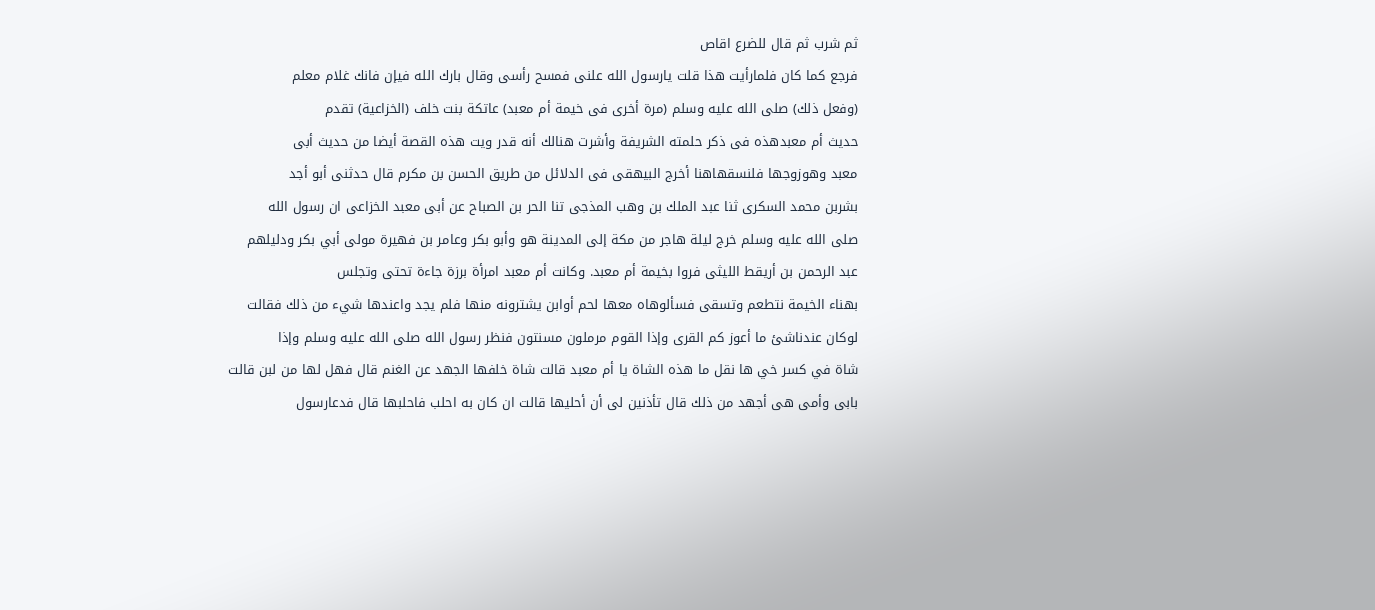ثم شرب ثم قال للضرع اقاص
فرجع كما كان فلمارأيت هذا قلت يارسول الله علنى فمسح رأسى وقال بارك الله فيإن فانك غلام معلم
(وفعل ذلك) صلى الله عليه وسلم (مرة أخرى فى خيمة أم معبد) عاتكة بنت خلف (الخزاعية) تقدم
حديث أم معبدهذه فى ذكر حلمته الشريفة وأشرت هنالك أنه قدر ويت هذه القصة أيضا من حديث أبى
معبد وهوزوجها فلنسقهاهنا أخرج البيهقى فى الدلائل من طريق الحسن بن مكرم قال حدثنى أبو أجد
بشربن محمد السكرى ثنا عبد الملك بن وهب المذجى تنا الحر بن الصباح عن أبى معبد الخزاعى ان رسول الله
صلى الله عليه وسلم خرج ليلة هاجر من مكة إلى المدينة هو وأبو بكر وعامر بن فهيرة مولى أبي بكر ودليلهم
عبد الرحمن بن أريقط الليثى فروا بخيمة أم معبد. وكانت أم معبد امرأة برزة جاءة تحتى وتجلس
بهناء الخيمة نتطعم وتسقى فسألوهاه معها لحم أوابن يشترونه منها فلم يجد واعندها شيء من ذلك فقالت
لوكان عندناشئ ما أعوز كم القرى وإذا القوم مرملون مسنتون فنظر رسول الله صلى الله عليه وسلم وإذا
شاة في كسر خي ها نقل ما هذه الشاة يا أم معبد قالت شاة خلفها الجهد عن الغنم قال فهل لها من لبن قالت
بابى وأمى هى أجهد من ذلك قال تأذنين لى أن أحليها قالت ان كان به احلب فاحلبها قال فدعارسول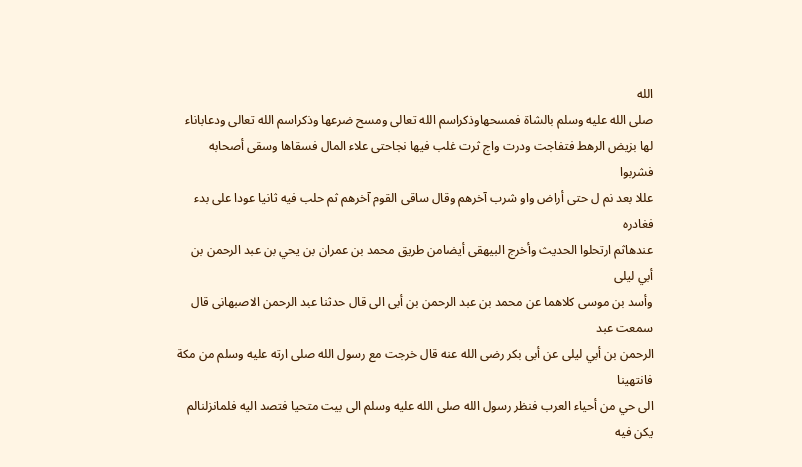الله
صلى الله عليه وسلم بالشاة فمسحهاوذكراسم الله تعالى ومسح ضرعها وذكراسم الله تعالى ودعاباناء
لها بزيض الرهط فتفاجت ودرت واج ثرت غلب فيها نجاحتى علاء المال فسقاها وسقى أصحابه فشربوا
عللا بعد نم ل حتى أراض واو شرب آخرهم وقال ساقى القوم آخرهم ثم حلب فيه ثانيا عودا على بدء فغادره
عندهاثم ارتحلوا الحديث وأخرج البيهقى أيضامن طريق محمد بن عمران بن يحي بن عبد الرحمن بن أبي ليلى
وأسد بن موسى كلاهما عن محمد بن عبد الرحمن بن أبى الى قال حدثنا عبد الرحمن الاصبهانى قال سمعت عبد
الرحمن بن أبي ليلى عن أبى بكر رضى الله عنه قال خرجت مع رسول الله صلى ارته عليه وسلم من مكة فانتهينا
الى حي من أحياء العرب فنظر رسول الله صلى الله عليه وسلم الى بيت متحيا فتصد اليه فلمانزلنالم يكن فيه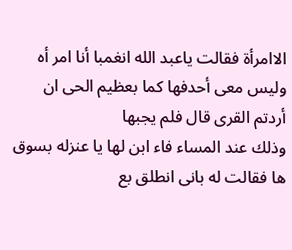الاامرأة فقالت ياعبد الله انغمبا أنا امر أه وليس معى أحدفها كما بعظيم الحى ان أردتم القرى قال فلم يجبها
وذلك عند المساء فاء ابن لها يا عنزله بسوق ها فقالت له بانى انطلق بع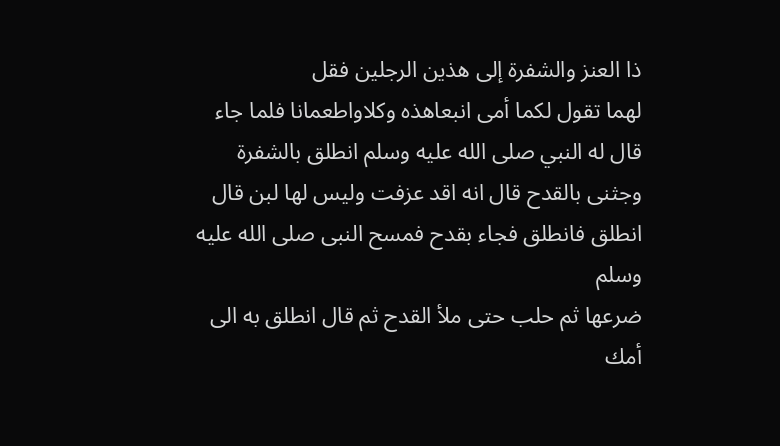ذا العنز والشفرة إلى هذين الرجلين فقل
لهما تقول لكما أمى انبعاهذه وكلاواطعمانا فلما جاء قال له النبي صلى الله عليه وسلم انطلق بالشفرة
وجثنى بالقدح قال انه اقد عزفت وليس لها لبن قال انطلق فانطلق فجاء بقدح فمسح النبى صلى الله عليه وسلم
ضرعها ثم حلب حتى ملأ القدح ثم قال انطلق به الى أمك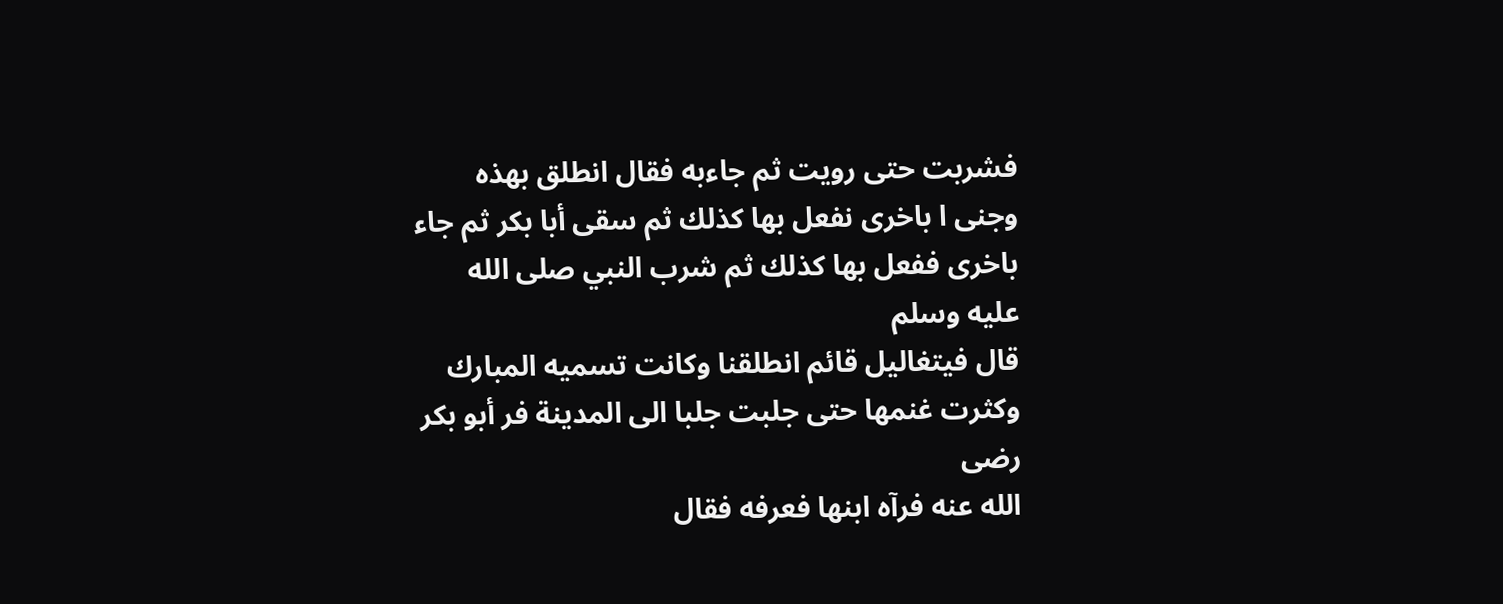فشربت حتى رويت ثم جاءبه فقال انطلق بهذه
وجنى ا باخرى نفعل بها كذلك ثم سقى أبا بكر ثم جاء باخرى ففعل بها كذلك ثم شرب النبي صلى الله عليه وسلم
قال فيتغاليل قائم انطلقنا وكانت تسميه المبارك وكثرت غنمها حتى جلبت جلبا الى المدينة فر أبو بكر رضى
الله عنه فرآه ابنها فعرفه فقال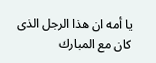يا أمه ان هذا الرجل الذى كان مع المبارك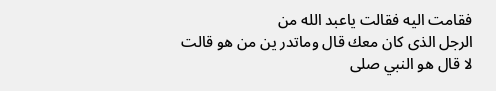فقامت اليه فقالت ياعبد الله من
الرجل الذى كان معك قال وماتدر ين من هو قالت لا قال هو النبي صلى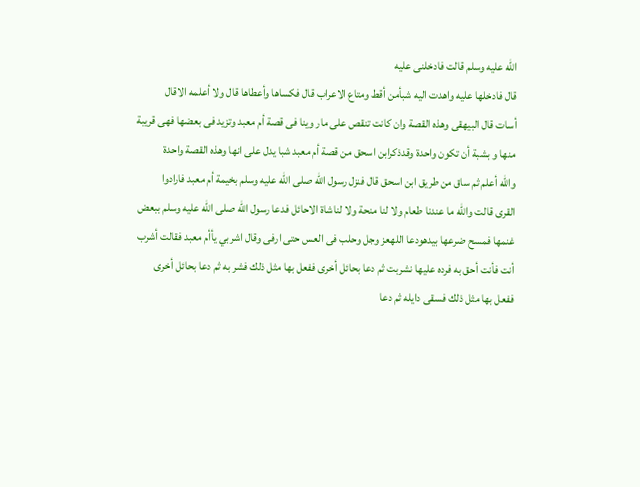الله عليه وسلم قالت فادخلنى عليه
قال فادخلها عليه واهدت اليه شبأمن أقط ومتاع الاعراب قال فكساها وأعطاها قال ولا أعلمه الاقال
أسات قال البيهقى وهذه القصة وان كانت تنقص على مار وينا فى قصة أم معبد وتزيد فى بعضها فهى قريبة
منها و بشبة أن تكون واحدة وقدذكرابن اسحق من قصة أم معبد شبا يدل على انها وهذه القصة واحدة
والله أعلم ثم ساق من طريق ابن اسحق قال فنزل رسول الله صلى الله عليه وسلم بخيمة أم معبد فارادوا
القرى قالت والله ما عندنا طعام ولا لنا منحة ولا لناشاة الاحائل فدعا رسول الله صلى الله عليه وسلم ببعض
غنمها فمسح ضرعها بيدهودعا اللهعز وجل وحلب فى العس حتى ارفى وقال اشربي يأأم معبد فقالت أشرب
أنت فأنت أحق به فرده عليها نشربت ثم دعا بحائل أخرى ففعل بها مثل ذلك فشر به ثم دعا بحائل أخرى
ففعل بها مثل ذلك فسقى دايله ثم دعا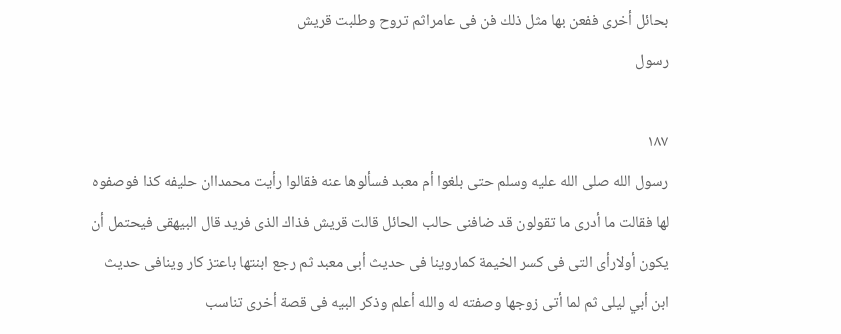بحائل أخرى ففعن بها مثل ذلك فن فى عامراثم تروح وطلبت قريش
رسول

١٨٧
رسول الله صلى الله عليه وسلم حتى بلغوا أم معبد فسألوها عنه فقالوا رأيت محمداان حليفه كذا فوصفوه
لها فقالت ما أدرى ما تقولون قد ضافنى حالب الحائل قالت قريش فذاك الذى فريد قال البيهقى فيحتمل أن
يكون أولارأى التى فى كسر الخيمة كماروينا فى حديث أبى معبد ثم رجع ابنتها باعتز كار وينافى حديث
ابن أبي ليلى ثم لما أتى زوجها وصفته له والله أعلم وذكر البيه فى قصة أخرى تناسب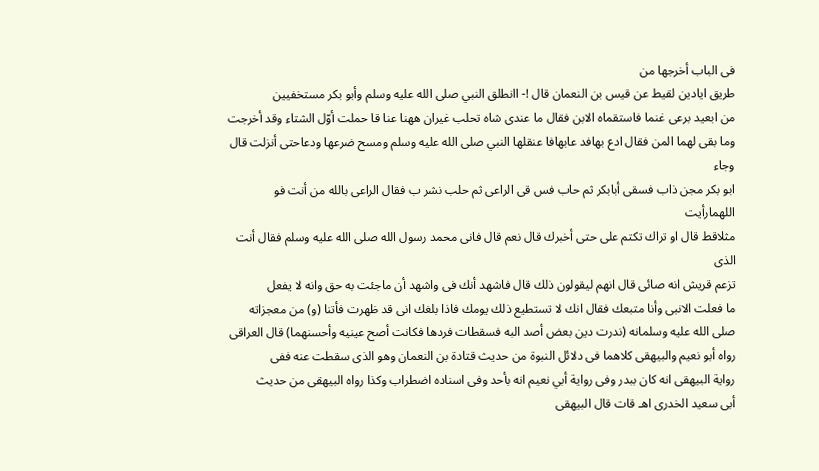فى الباب أخرجها من
طريق ايادين لقيط عن قيس بن النعمان قال !- اانطلق النبي صلى الله عليه وسلم وأبو بكر مستخفيين
من ابعيد برعى غنما فاستقماه الابن فقال ما عندى شاه تحلب غيران ههنا عنا قا حملت أوّل الشتاء وقد أخرجت
وما بقى لهما المن فقال ادع بهافد عابهافا عنقلها النبي صلى الله عليه وسلم ومسح ضرعها ودعاحتى أنزلت قال وجاء
ابو بكر مجن ذاب فسقى أبابكر ثم حاب فس قى الراعى ثم حلب نشر ب فقال الراعى بالله من أنت فو اللهمارأيت
مثلاقط قال او تراك تكتم على حتى أخبرك قال نعم قال فانى محمد رسول الله صلى الله عليه وسلم فقال أنت الذى
تزعم قريش انه صائى قال انهم ليقولون ذلك قال فاشهد أنك فى واشهد أن ماجئت به حق وانه لا يفعل
ما فعلت الانبى وأنا متبعك فقال انك لا تستطيع ذلك يومك فاذا بلغك انى قد ظهرت فأتنا (و) من معجزاته
صلى الله عليه وسلمانه (ندرت دين بعض أصد البه فسقطات فردها فكانت أصح عينيه وأحسنهما) قال العراقى
رواه أبو نعيم والبيهقى كلاهما فى دلائل النبوة من حديث قتادة بن النعمان وهو الذى سقطت عنه ففى
رواية البيهقى انه كان ببدر وفى رواية أبي نعيم انه بأحد وفى اسناده اضطراب وكذا رواه البيهقى من حديث
أبى سعيد الخدرى اهـ قات قال البيهقى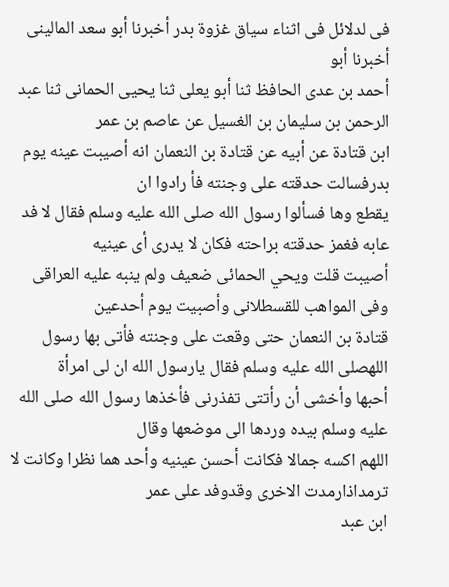فى لدلائل فى اثناء سياق غزوة بدر أخبرنا أبو سعد المالينى أخبرنا أبو
أحمد بن عدى الحافظ ثنا أبو يعلى ثنا يحيى الحمانى ثنا عبد الرحمن بن سليمان بن الغسيل عن عاصم بن عمر
ابن قتادة عن أبيه عن قتادة بن النعمان انه أصيبت عينه يوم بدرفسالت حدقته على وجنته فأ رادوا ان
يقطع وها فسألوا رسول الله صلى الله عليه وسلم فقال لا فد عابه فغمز حدقته براحته فكان لا يدرى أى عينيه
أصيبت قلت ويحي الحمائى ضعيف ولم ينبه عليه العراقى وفى المواهب للقسطلانى وأصبيت يوم أحدعين
قتادة بن النعمان حتى وقعت على وجنته فأتى بها رسول اللهصلى الله عليه وسلم فقال يارسول الله ان لى امرأة
أحبها وأخشى أن رأتتى تفذرنى فأخذها رسول الله صلى الله عليه وسلم بيده وردها الى موضعها وقال
اللهم اكسه جمالا فكانت أحسن عينيه وأحد هما نظرا وكانت لا ترمداذارمدت الاخرى وقدوفد على عمر
ابن عبد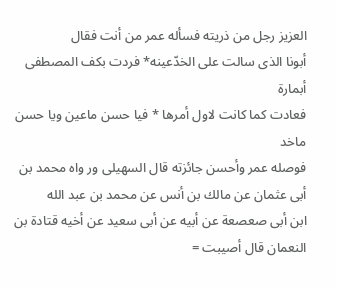العزيز رجل من ذريته فسأله عمر من أنت فقال
أبونا الذى سالت على الخدّعينه* فردت بكف المصطفى أبمارة
فعادت كما كانت لاول أمرها * فيا حسن ماعين ويا حسن ماخد
فوصله عمر وأحسن جائزته قال السهيلى ور واه محمد بن أبى عثمان عن مالك بن أنس عن محمد بن عبد الله
ابن أبى صعصعة عن أبيه عن أبى سعيد عن أخيه قتادة بن النعمان قال أصيبت =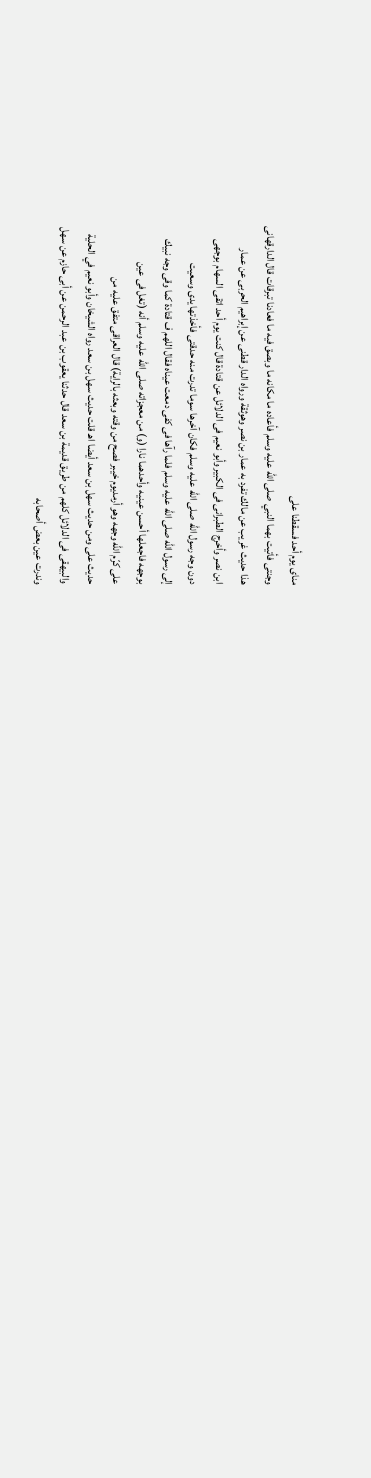مناى يوم أحد فسقطنا على
وجنتى فأتيت بهما النبي صلى الله عليه وسلم فأعاده ما مكانه ما وبصق فيه ما فعادنا تبرقات قال الدارقهانى
هذا حديث غريب عن مالك تفرد به عمار بن نصر وهوثقة ورواه الدار قطنى عن إبراهيم الحربى عن عمار
ابن نصر وأخرج الطبرانى فى الكبير وأبو نعيم فى الدلائل عن قتادة قال كنت يوم أحد اتقى السهام بوجهى
دون وجه رسول الله صلى الله عليه وسلم فكان آخرها سوما تدرت منه حدقتى فأخذتها يدى وسعيت
إلى رسول الله صلى الله عليه وسلم فلما رآها فى كفى دمعت عيناه فقال اللهم ف قتادة كما وقى وجه نبيك
بوجهه فاجعلها أحسن عينيه وأحدهما نارا (و) من معجزاته صلى الله عليه وسلم أنه (تغل فى عين
على كرّم الله وجهه وهو أرمديوم خيبر فصح من وقته وبعثه بالراية) قال العراقى متفق عليه من
حديث على ومن حديث سهل بن سعد أيضا اهـ قلت حديث سهل بن سعد رواه الشيخان وأبو نعيم في الحلية
والبيهقى فى الدلائل كلهم من طريق قديمة بن سعد قال حدثنا يعقوب بن عبد الرحمن عن أبى حازم عن سهل
وندرت عين بعض أصحابه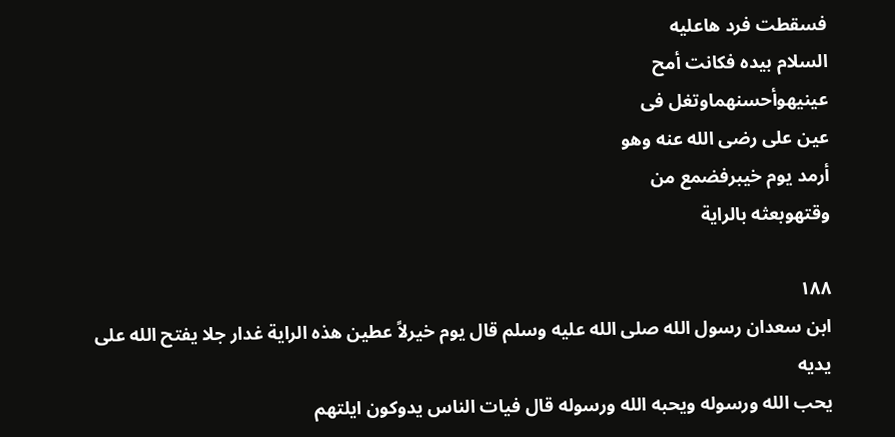فسقطت فرد هاعليه
السلام بيده فكانت أمح
عینیهوأحسنهماوتغل فى
عين على رضى الله عنه وهو
أرمد يوم خيبرفضمع من
وقتهوبعثه بالراية

١٨٨
ابن سعدان رسول الله صلى الله عليه وسلم قال يوم خيرلاً عطين هذه الراية غدار جلا يفتح الله على يديه
يحب الله ورسوله ويحبه الله ورسوله قال فيات الناس يدوكون ايلتهم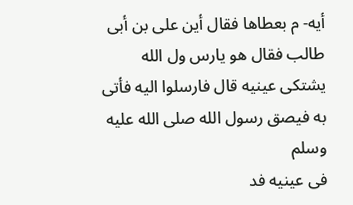أيه- م بعطاها فقال أين على بن أبى
طالب فقال هو يارس ول الله يشتكى عينيه قال فارسلوا اليه فأتى به فيصق رسول الله صلى الله عليه وسلم
فى عينيه فد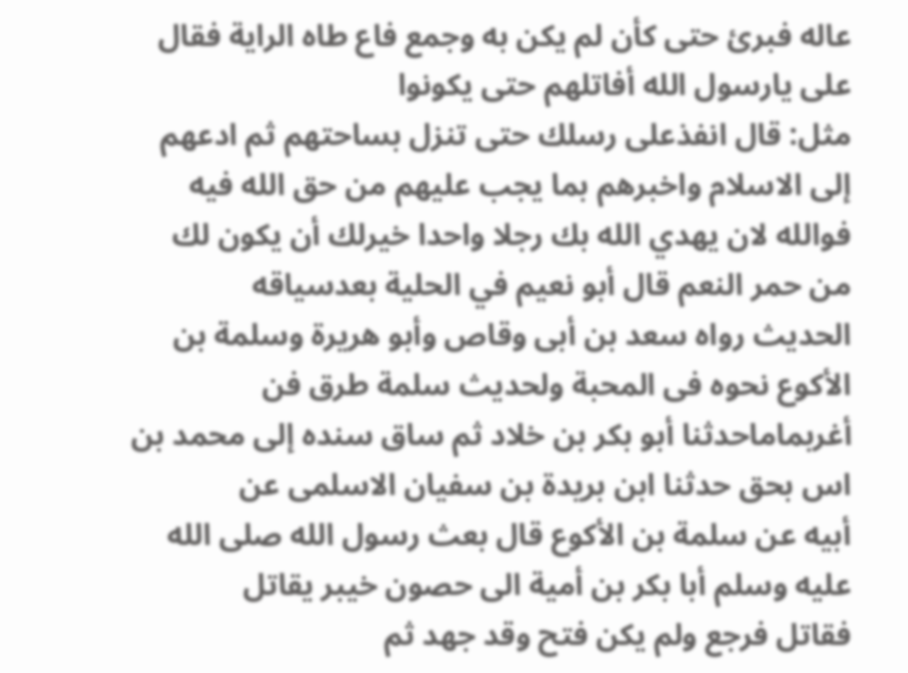عاله فبرئ حتى كأن لم يكن به وجمع فاع طاه الراية فقال على يارسول الله أفاتلهم حتى يكونوا
مثل: قال انفذعلى رسلك حتى تنزل بساحتهم ثم ادعهم إلى الاسلام واخبرهم بما يجب عليهم من حق الله فيه
فوالله لان يهدي الله بك رجلا واحدا خيرلك أن يكون لك من حمر النعم قال أبو نعيم في الحلية بعدسياقه
الحديث رواه سعد بن أبى وقاص وأبو هريرة وسلمة بن الأكوع نحوه فى المحبة ولحديث سلمة طرق فن
أغربماماحدثنا أبو بكر بن خلاد ثم ساق سنده إلى محمد بن اس بحق حدثنا ابن بريدة بن سفيان الاسلمى عن
أبيه عن سلمة بن الأكوع قال بعث رسول الله صلى الله عليه وسلم أبا بكر بن أمية الى حصون خيبر يقاتل
فقاتل فرجع ولم يكن فتح وقد جهد ثم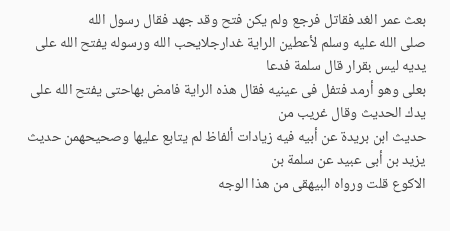بعث عمر الغد فقاتل فرجع ولم يكن فتح وقد جهد فقال رسول الله
صلى الله عليه وسلم لأعطين الراية غدارجلايحب الله ورسوله يفتح الله على يديه ليس بقرار قال سلمة فدعا
بعلى وهو أرمد فتفل فى عينيه فقال هذه الراية فامض بهاحتى يفتح الله على يدك الحديث وقال غريب من
حديث ابن بريدة عن أبيه فيه زيادات ألفاظ لم يتابع عليها وصحيحهمن حديث يزيد بن أبى عبيد عن سلمة بن
الاكوع قلت ورواه البيهقى من هذا الوجه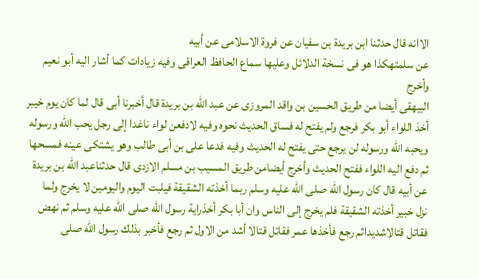الاانه قال حدثنا ابن بريدة بن سفيان عن فروة الاسلامى عن أبيه
عن سلمتهكذا هو فى نسخة الدلائل وعليها سماع الحافظ العراقى وفيه زيادات كما أشار اليه أبو نعيم وأخرج
البيهقى أيضا من طريق الحسين بن واقد المروزى عن عبد الله بن بريدة قال أخبرنا أبى قال لما كان يوم خيبر
أخذ اللواء أبو بكر فرجع ولم يفتح له فساق الحديث نحوه وفيه لادفعن لواء ناغدا إلى رجل يحب الله ورسوله
ويحبه الله ورسوله لن يرجع حتى يفتح له الحديث وفيه فدعا على بن أبى طالب وهو يشتكى عينه فمسحها
ثم دفع اليه اللواء ففتح الحديث وأخرج أيضامن طريق المسيب بن مسلم الازدى قال حدثناعبد الله بن بريدة
عن أبيه قال كان رسول الله صلى الله عليه وسلم ربما أخذته الشقيقة فيلبت اليوم واليومين لا يخرج ولما
نزل خبير أخذته الشقيقة فلم يخرج إلى الناس وان أبا بكر أخذراية رسول الله صلى الله عليه وسلم ثم نهض
فقاتل قتالاشديداثم رجع فأخذها عمر فقاتل قتالا أشد من الاول ثم رجع فأخبر بذلك رسول الله صلى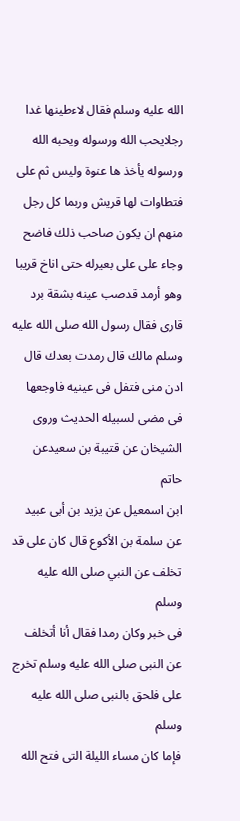الله عليه وسلم فقال لاءطينها غدا رجلايحب الله ورسوله ويحبه الله ورسوله يأخذ ها عنوة وليس ثم على
فتطاوات لها قريش وربما كل رجل منهم ان يكون صاحب ذلك فاضح وجاء على على بعيرله حتى اناخ قريبا
وهو أرمد قدصب عينه بشقة برد قارى فقال رسول الله صلى الله عليه وسلم مالك قال رمدت بعدك قال
ادن منى فتفل فى عينيه فاوجعها فى مضى لسبيله الحديث وروى الشيخان عن قتيبة بن سعيدعن حاتم
ابن اسمعيل عن يزيد بن أبى عبيد عن سلمة بن الأكوع قال كان على قد تخلف عن النبي صلى الله عليه وسلم
فى خبر وكان رمدا فقال أنا أتخلف عن النبى صلى الله عليه وسلم تخرج على فلحق بالنبى صلى الله عليه وسلم
فإما كان مساء الليلة التى فتح الله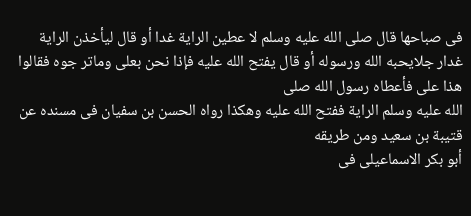فى صباحها قال صلى الله عليه وسلم لا عطين الراية غدا أو قال ليأخذن الراية
غدار جلايحبه الله ورسوله أو قال يفتح الله عليه فإذا نحن بعلى وماتر جوه فقالوا هذا على فأعطاه رسول الله صلى
الله عليه وسلم الراية ففتح الله عليه وهكذا رواه الحسن بن سفيان فى مسنده عن قتيبة بن سعيد ومن طريقه
أبو بكر الاسماعيلى فى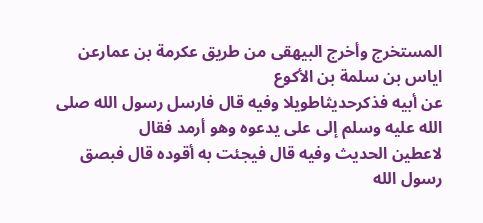المستخرج وأخرج البيهقى من طريق عكرمة بن عمارعن اياس بن سلمة بن الأكوع
عن أبيه فذكرحديثاطويلا وفيه قال فارسل رسول الله صلى الله عليه وسلم إلى على يدعوه وهو أرمد فقال
لاعطين الحديث وفيه قال فيجئت به أقوده قال فبصق رسول الله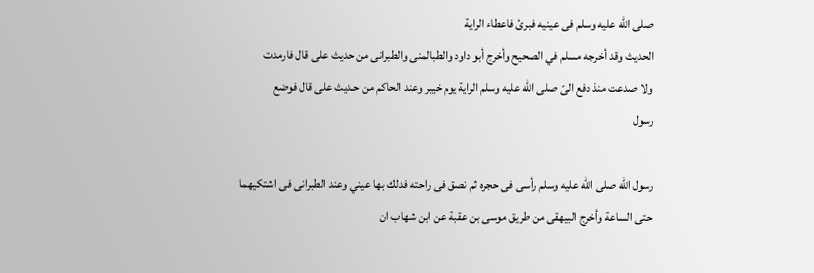صلى الله عليه وسلم فى عينيه فبرئ فاعطاء الراية
الحديث وقد أخرجه مسلم في الصحيح وأخرج أبو داود والطبالمنى والطبرانى من حديث على قال فارمدت
ولا صدعت منذ دفع الىّ صلى الله عليه وسلم الراية يوم خيبر وعند الحاكم من حـديث على قال فوضع
رسول

رسول الله صلى الله عليه وسلم رأسى فى حجره ثم نصق فى راحته فدلك بها عيني وعند الطبرانى فى اشتكيهما
حتى الساعة وأخرج البيهقى من طريق موسى بن عقبة عن ابن شهاب ان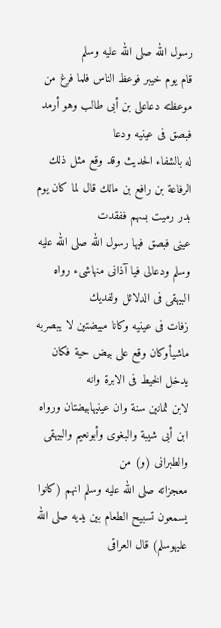رسول الله صلى الله عليه وسلم
قام يوم خيبر فوعظ الناس فلما فرغ من موعظته دعاعلى بن أبى طالب وهو أرمد فبصق فى عينيه ودعا
له بالشفاء الحديث وقد وقع مثل ذلك الرفاعة بن رافع بن مالك قال لما كان يوم بدر رميت بسهم ففقدت
عينى فبصق فيها رسول الله صلى الله عليه وسلم ودعالى فيا آذانى منهاشىء رواه البيهقى فى الدلائل ولفديك
زفات فى عينيه وكانا مبيضتين لا يبصربه ماشيأوكان وقع على بيض حية فكان يدخل الخيط فى الابرة وانه
لابن ثمانين سنة وان عينيهابيضتان ورواه ابن أبى شيبة والبغوى وأبونعيم والبيهقى والطبرانى (و) من
معجزاته صلى الله عليه وسلم انهم (كانوا يسمعون تسبيح الطعام بين يديه صلى الله عليهوسلم) قال العراقى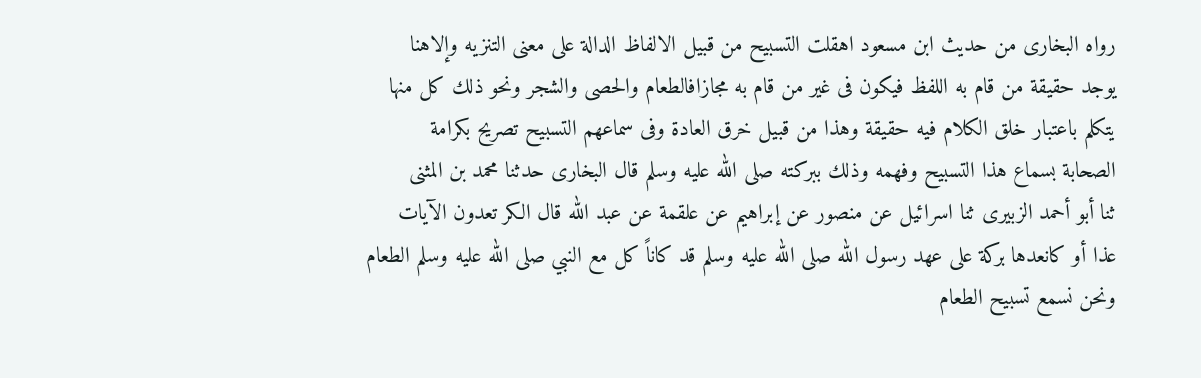رواه البخارى من حديث ابن مسعود اهقلت التسبيح من قبيل الالفاظ الدالة على معنى التنزيه وإلاهنا
يوجد حقيقة من قام به اللفظ فيكون فى غير من قام به مجازافالطعام والحصى والشجر ونحو ذلك كل منها
يتكلم باعتبار خلق الكلام فيه حقيقة وهذا من قبيل خرق العادة وفى سماعهم التسبيح تصريح بكرامة
الصحابة بسماع هذا التسبيح وفهمه وذلك ببركته صلى الله عليه وسلم قال البخارى حدثنا محمد بن المثنى
ثنا أبو أحمد الزبيرى ثنا اسرائيل عن منصور عن إبراهيم عن علقمة عن عبد الله قال الكر تعدون الآيات
عذا أو كانعدها بركة على عهد رسول الله صلى الله عليه وسلم قد كاناً كل مع النبي صلى الله عليه وسلم الطعام
ونحن نسمع تسبيح الطعام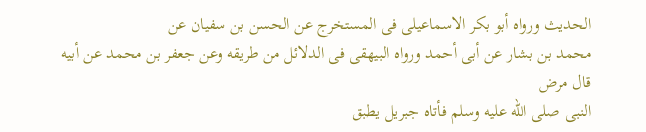الحديث ورواه أبو بكر الاسماعيلى فى المستخرج عن الحسن بن سفيان عن
محمد بن بشار عن أبى أحمد ورواه البيهقى فى الدلائل من طريقه وعن جعفر بن محمد عن أبيه قال مرض
النبى صلى الله عليه وسلم فأتاه جبريل يطبق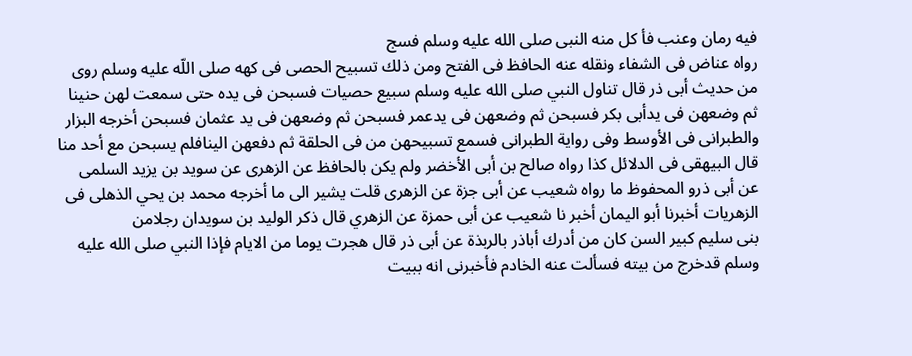فيه رمان وعنب فأ كل منه النبى صلى الله عليه وسلم فسج
رواه عناض فى الشفاء ونقله عنه الحافظ فى الفتح ومن ذلك تسبيح الحصى فى كهه صلى اللّه عليه وسلم روى
من حديث أبى ذر قال تناول النبي صلى الله عليه وسلم سبيع حصيات فسبحن فى يده حتى سمعت لهن حنينا
ثم وضعهن فى يدأبى بكر فسبحن ثم وضعهن فى يدعمر فسبحن ثم وضعهن فى يد عثمان فسبحن أخرجه البزار
والطبرانى فى الأوسط وفى رواية الطبرانى فسمع تسبيحهن من فى الحلقة ثم دفعهن الينافلم يسبحن مع أحد منا
قال البيهقى فى الدلائل كذا رواه صالح بن أبى الأخضر ولم يكن بالحافظ عن الزهرى عن سويد بن يزيد السلمى
عن أبى ذرو المحفوظ ما رواه شعيب عن أبى جزة عن الزهرى قلت يشير الى ما أخرجه محمد بن يحي الذهلى فى
الزهريات أخبرنا أبو اليمان أخبر نا شعيب عن أبى حمزة عن الزهري قال ذكر الوليد بن سويدان رجلامن
بنى سليم كبير السن كان من أدرك أباذر بالربذة عن أبى ذر قال هجرت يوما من الايام فإذا النبي صلى الله عليه
وسلم قدخرج من بيته فسألت عنه الخادم فأخبرنى انه ببيت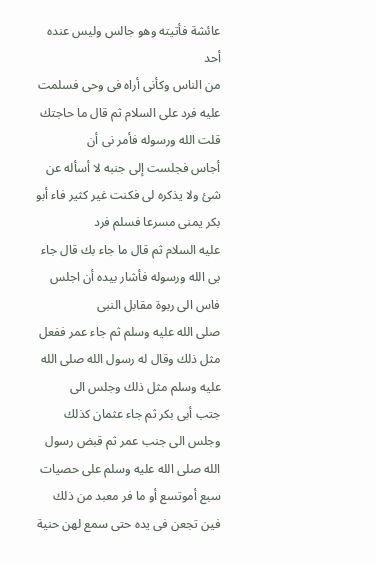عائشة فأتيته وهو جالس وليس عنده أحد
من الناس وكأنى أراه فى وحى فسلمت عليه فرد على السلام ثم قال ما حاجتك قلت الله ورسوله فأمر نى أن
أجاس فجلست إلى جنبه لا أسأله عن شئ ولا يذكره لى فكنت غير كثير فاء أبو بكر يمنى مسرعا فسلم فرد
عليه السلام ثم قال ما جاء بك قال جاء بى الله ورسوله فأشار بيده أن اجلس فاس الى ربوة مقابل النبى
صلى الله عليه وسلم ثم جاء عمر ففعل مثل ذلك وقال له رسول الله صلى الله عليه وسلم مثل ذلك وجلس الى
جتب أبى بكر ثم جاء عثمان كذلك وجلس الى جنب عمر ثم قبض رسول الله صلى الله عليه وسلم على حصيات
سبع أموتسع أو ما فر معبد من ذلك فين تجعن فى يده حتى سمع لهن حنية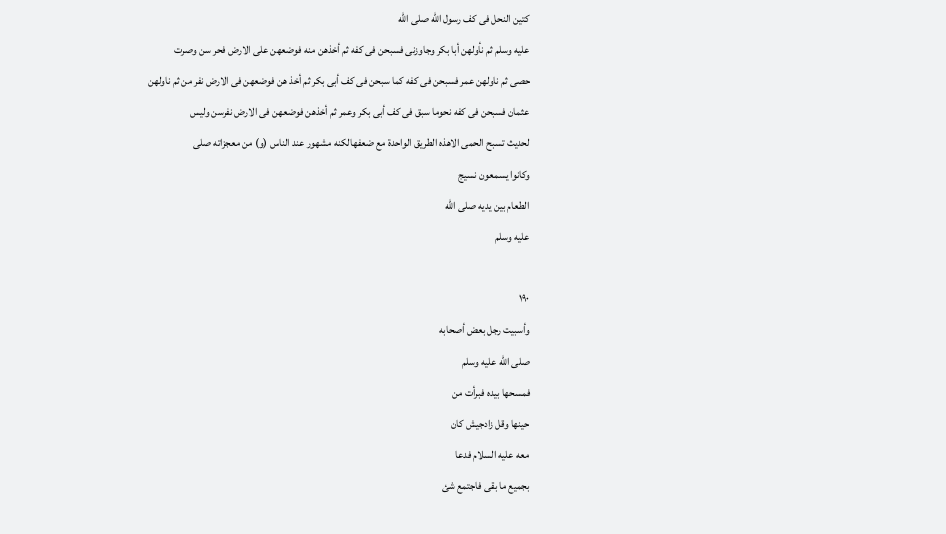كتين النحل فى كف رسول الله صلى الله
عليه وسلم ثم نأولهن أبا بكر وجاوزنى فسبحن فى كفه ثم أخذهن منه فوضعهن على الارض فحر سن وصرت
حصى ثم ناولهن عمر فسبحن فى كفه كما سبحن فى كف أبى بكر ثم أخذ هن فوضعهن فى الارض نفر من ثم ناولهن
عثمان فسبحن فى كفه نحوما سبق فى كف أبى بكر وعمر ثم أخذهن فوضعهن فى الارض نفرسن وليس
لحديث تسبح الحمى الاهذه الطريق الواحدة مع ضعفهالكنه مشهور عند الناس (و) من معجزاته صلى
وكانوا يسمعون نسيج
الطعام بين يديه صلى الله
عليه وسلم

١٩٠
وأسبيت رجل بعض أصحابه
صلى الله عليه وسلم
فمسحها بيده فبرأت من
حينها وقل زادجيش كان
معه عليه السلام فدعا
بجميع ما بقى فاجتمع شئ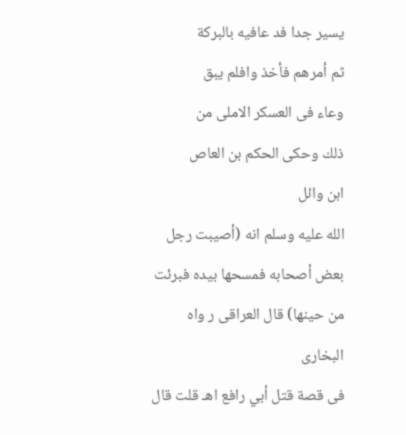يسير جدا فد عافيه بالبركة
ثم أمرهم فأخذ وافلم يبق
وعاء فى العسكر الاملى من
ذلك وحكى الحكم بن العاص
ابن وائل
الله عليه وسلم انه (أصيبت رجل بعض أصحابه فمسحها بيده فبرئت من حينها) قال العراقى ر واه البخارى
فى قصة قتل أبي رافع اهـ قلت قال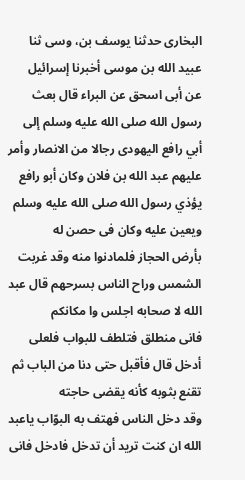البخارى حدثنا يوسف بن، وسى ثنا عبيد الله بن موسى أخبرنا إسرائيل
عن أبى اسحق عن البراء قال بعث رسول الله صلى الله عليه وسلم إلى أبي رافع اليهودى رجالا من الانصار وأمر
عليهم عبد الله بن فلان وكان أبو رافع يؤذي رسول الله صلى الله عليه وسلم ويعين عليه وكان فى حصن له
بأرض الحجاز فلمادنوا منه وقد غربت الشمس وراح الناس بسرحهم قال عبد الله لا صحابه اجلس وا مكانكم
فانى منطلق فتلطف للبواب فلعلى أدخل قال فأقبل حتى دنا من الباب ثم تقنع بثوبه كأنه يقضى حاجته
وقد دخل الناس فهتف به البوّاب ياعبد الله ان كنت تريد أن تدخل فادخل فانى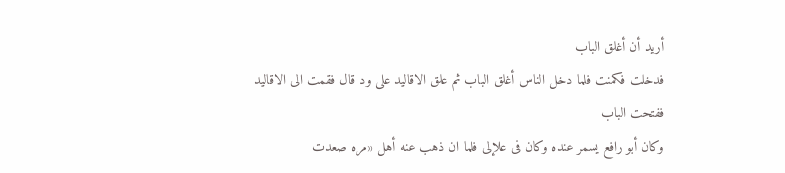أريد أن أغلق الباب
فدخلت فكمنت فلما دخل الناس أغلق الباب ثم علق الاقاليد على ود قال فقمت الى الاقاليد ففتحت الباب
وكان أبو رافع يسمر عنده وكان فى علإلى فلما ان ذهب عنه أهل «مره صعدت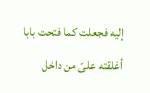إليه فجعلت كما فتحت بابا
أغلقته علىّ من داخل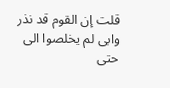قلت إن القوم قد نذر وابى لم يخلصوا الى حتى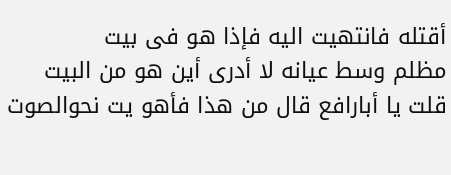أقتله فانتهيت اليه فإذا هو فى بيت
مظلم وسط عيانه لا أدرى أين هو من البيت قلت يا أبارافع قال من هذا فأهو يت نحوالصوت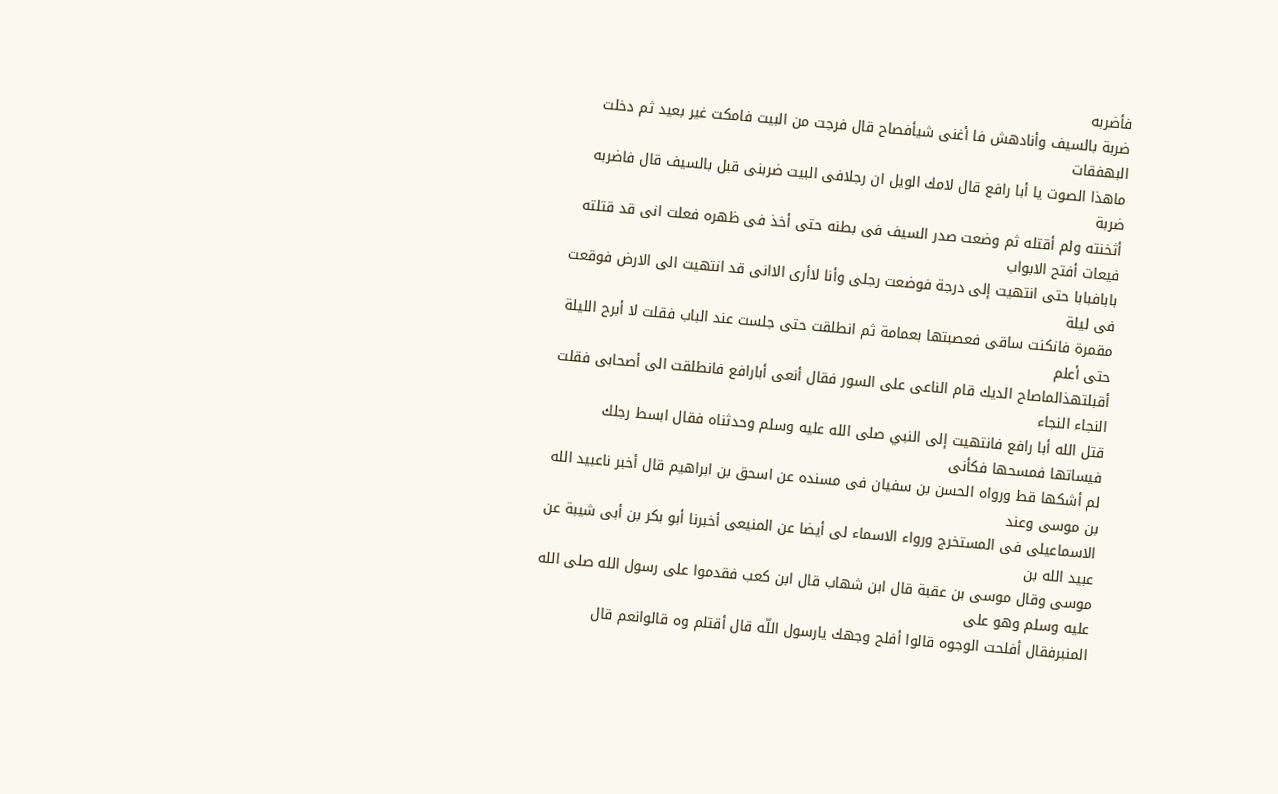فأضربه
ضربة بالسيف وأنادهش فا أغنى شيأفصاح قال فرجت من البيت فامكت غير بعيد ثم دخلت البهفقات
ماهذا الصوت يا أبا رافع قال لامك الويل ان رجلافى البيت ضربنى قبل بالسيف قال فاضربه ضربة
أثخنته ولم أقتله ثم وضعت صدر السيف فى بطنه حتى أخذ فى ظهره فعلت انى قد قتلته فيعات أفتح الابواب
بابافبابا حتى انتهيت إلى درجة فوضعت رجلى وأنا لاأرى الاانى قد انتهيت الى الارض فوقعت فى ليلة
مقمرة فانكنت ساقى فعصبتها بعمامة ثم انطلقت حتى جلست عند الباب فقلت لا أبرح الليلة حتى أعلم
أقبلتهذالماصاح الديك قام الناعى على السور فقال أنعى أبارافع فانطلقت الى أصحابى فقلت النجاء النجاء
قتل الله أبا رافع فانتهيت إلى النبي صلى الله عليه وسلم وحدثناه فقال ابسط رجلك فيساتها فمسحها فكأنى
لم أشكها قط ورواه الحسن بن سفيان فى مسنده عن اسحق بن ابراهيم قال أخبر ناعبيد الله بن موسى وعند
الاسماعيلى فى المستخرج ورواء الاسماء لى أيضا عن المنيعى أخبرنا أبو بكر بن أبى شيبة عن عبيد الله بن
موسى وقال موسى بن عقبة قال ابن شهاب قال ابن كعب فقدموا على رسول الله صلى الله عليه وسلم وهو على
المنبرفقال أفلحت الوجوه قالوا أفلح وجهك يارسول اللّه قال أقتلم وه قالوانعم قال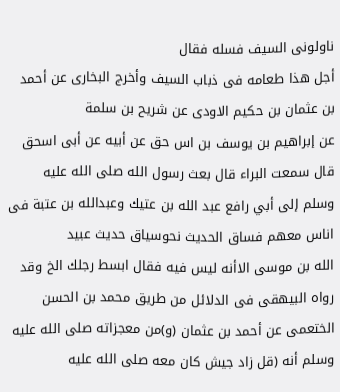ناولونى السيف فسله فقال
أجل هذا طعامه فى ذباب السيف وأخرج البخارى عن أحمد بن عثمان بن حكيم الاودى عن شريح بن سلمة
عن إبراهيم بن يوسف بن اس حق عن أبيه عن أبى اسحق قال سمعت البراء قال بعث رسول الله صلى الله عليه
وسلم إلى أبي رافع عبد الله بن عتيك وعبدالله بن عتبة فى اناس معهم فساق الحديث نحوسياق حديث عبيد
الله بن موسى الاأنه ليس فيه فقال ابسط رجلك الخ وقد رواه البيهقى فى الدلائل من طريق محمد بن الحسن
الختعمى عن أحمد بن عثمان (و)من معجزاته صلى الله عليه وسلم أنه (قل زاد جيش كان معه صلى الله عليه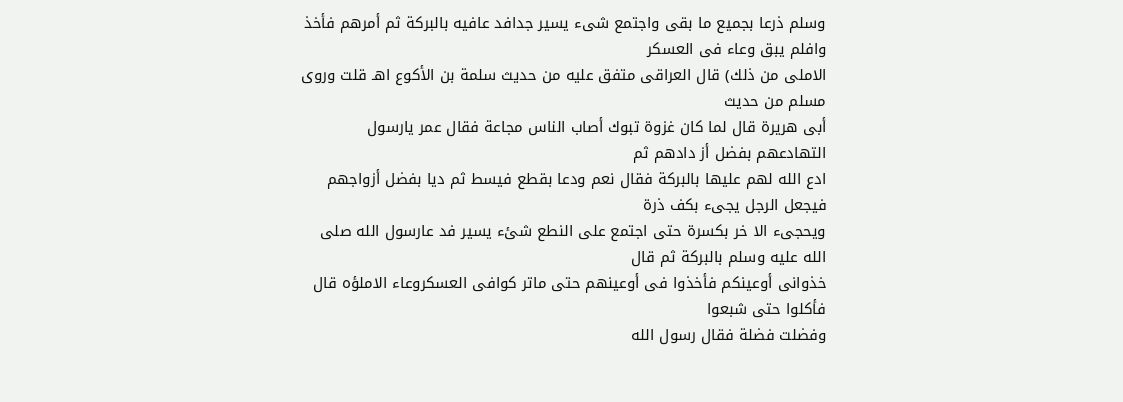وسلم ذرعا بجميع ما بقى واجتمع شىء يسير جدافد عافيه بالبركة ثم أمرهم فأخذ وافلم يبق وعاء فى العسكر
الاملى من ذلك) قال العراقى متفق عليه من حديث سلمة بن الأكوع اهـ قلت وروى مسلم من حديث
أبى هريرة قال لما كان غزوة تبوك أصاب الناس مجاعة فقال عمر يارسول التهادعهم بفضل أز دادهم ثم
ادع الله لهم عليها بالبركة فقال نعم ودعا بقطع فيسط ثم ديا بفضل أزواجهم فيجعل الرجل يجىء بكف ذرة
ويحجىء الا خر بكسرة حتى اجتمع على النطع شئء يسير فد عارسول الله صلى الله عليه وسلم بالبركة ثم قال
خذوانى أوعينكم فأخذوا فى أوعينهم حتى ماتر كوافى العسكروعاء الاملؤه قال فأكلوا حتى شبعوا
وفضلت فضلة فقال رسول الله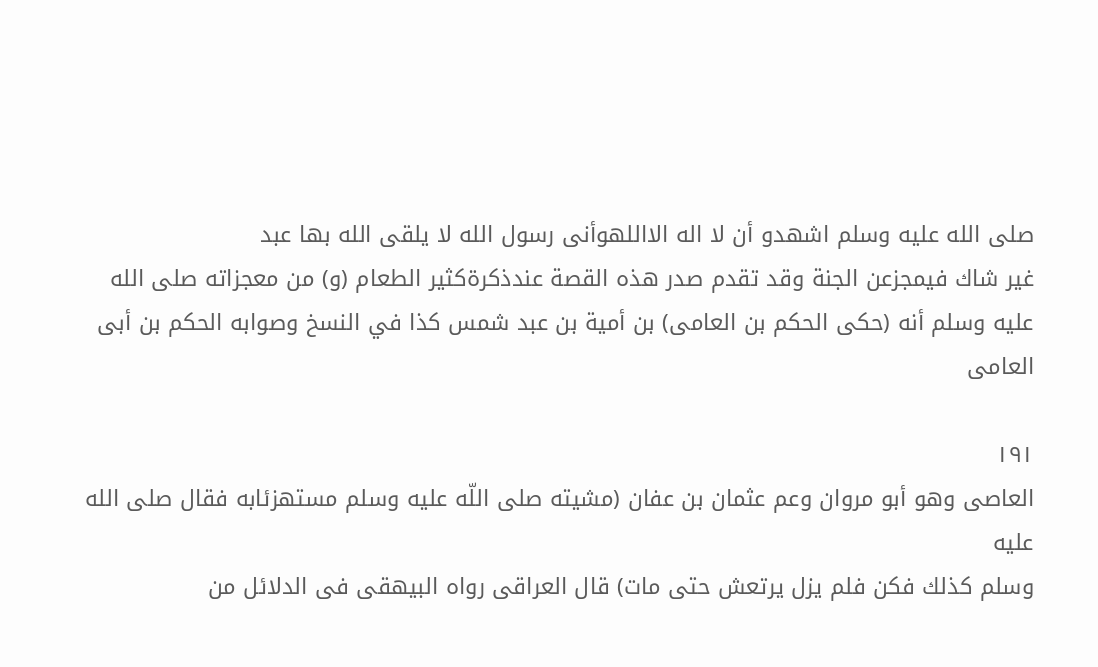صلى الله عليه وسلم اشهدو أن لا اله الااللهوأنى رسول الله لا يلقى الله بها عبد
غير شاك فيمجزعن الجنة وقد تقدم صدر هذه القصة عندذكرةكثير الطعام (و) من معجزاته صلى الله
عليه وسلم أنه (حكى الحكم بن العامى) بن أمية بن عبد شمس كذا في النسخ وصوابه الحكم بن أبى
العامى

١٩١
العاصى وهو أبو مروان وعم عثمان بن عفان (مشيته صلى اللّه عليه وسلم مستهزئابه فقال صلى الله عليه
وسلم كذلك فكن فلم يزل يرتعش حتى مات) قال العراقى رواه البيهقى فى الدلائل من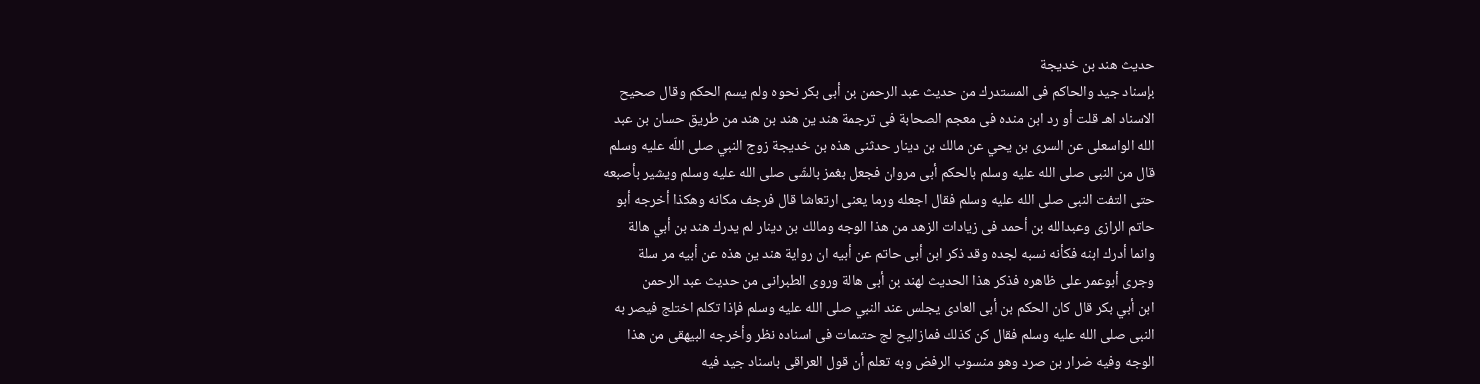حديث هند بن خديجة
بإسناد جيد والحاكم فى المستدرك من حديث عبد الرحمن بن أبى بكر نحوه ولم يسم الحكم وقال صحيح
الاسناد اهـ قلت أو رد ابن منده فى معجم الصحابة فى ترجمة هند ين هند بن هند من طريق حسان بن عبد
الله الواسعلى عن السرى بن يحي عن مالك بن دينار حدثنى هذه بن خديجة زوج النبي صلى اللّه عليه وسلم
قال من النبى صلى الله عليه وسلم بالحكم أبى مروان فجعل بغمز بالشّى صلى الله عليه وسلم ويشير بأصبعه
حتى التفت النبى صلى الله عليه وسلم فقال اجعله ورما يعنى ارتعاشا قال فرجف مكانه وهكذا أخرجه أبو
حاتم الرازى وعبدالله بن أحمد فى زيادات الزهد من هذا الوجه ومالك بن دينار لم يدرك هند بن أبي هالة
وانما أدرك ابنه فكأنه نسبه لجده وقد ذكر ابن أبى حاتم عن أبيه ان رواية هند ين هذه عن أبيه مر سلة
وجرى أبوعمر على ظاهره فذكر هذا الحديث لهند بن أبى هالة وروى الطبرانى من حديث عبد الرحمن
ابن أبي بكر قال كان الحكم بن أبى العادى يجلس عند النبي صلى الله عليه وسلم فإذا تكلم اختلج فيصر به
النبى صلى الله عليه وسلم فقال كن كذلك فمازاليح لج حتىمات فى اسناده نظر وأخرجه البيهقى من هذا
الوجه وفيه ضرار بن صرد وهو منسوب الرفض وبه تعلم أن قول العراقى باسناد جيد فيه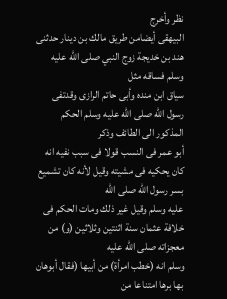نظر وأخرج
البيهقى أيضامن طريق مالك بن دينار حدثنى هند بن خديجة زوج النبي صلى الله عليه وسلم فساقه مثل
سياق ابن منده وأبى حاتم الرازى وقدتفى رسول الله صلى الله عليه وسلم الحكم المذكور الى الطائف وذكر
أبو عمر فى النسب قولا فى سبب نفيه انه كان يحكيه فى مشيته وقيل لأنه كان تشميع بسر رسول الله صلى الله
عليه وسلم وقيل غير ذلك ومات الحكم فى خلافة عثمان سنة اثنتين وثلاثين (و) من معجزاته صلى الله عليه
وسلم انه (خطب امرأة) من أبيها (فقال أبوهان بها برها امتناعا من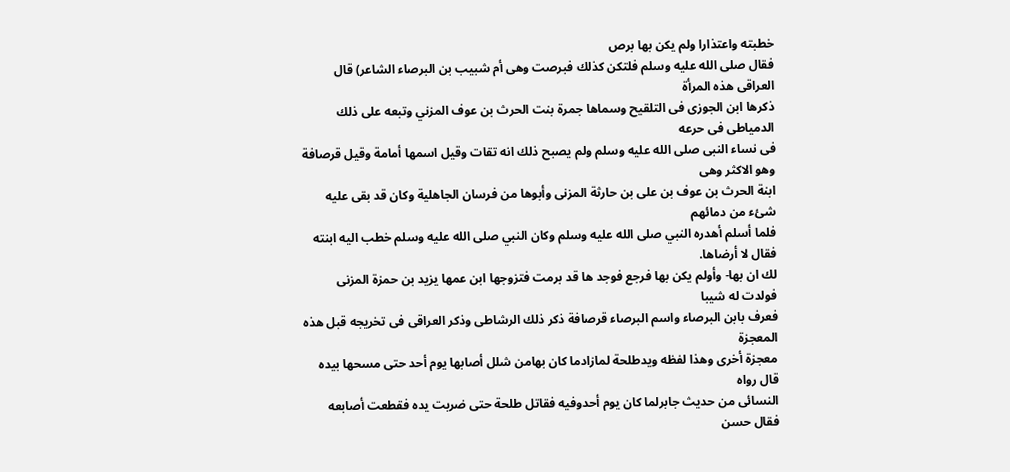خطبته واعتذارا ولم يكن بها برص
فقال صلى الله عليه وسلم فلتكن كذلك فبرصت وهى أم شبيب بن البرصاء الشاعر) قال العراقى هذه المرأة
ذكرها ابن الجوزى فى التلقيح وسماها جمرة بنت الحرث بن عوف المزني وتبعه على ذلك الدمياطى فى حرعه
فى نساء النبى صلى الله عليه وسلم ولم يصبح ذلك انه تقات وقيل اسمها أمامة وقيل قرصافة وهو الاكثر وهى
ابنة الحرث بن عوف بن على بن حارثة المزنى وأبوها من فرسان الجاهلية وكان قد بقى عليه شئء من دمائهم
فلما أسلم أهدره النبي صلى الله عليه وسلم وكان النبي صلى الله عليه وسلم خطب اليه ابنته فقال لا أرضاها.
لك ان بها- وأولم يكن بها فرجع فوجد ها قد برمت فتزوجها ابن عمها يزيد بن حمزة المزنى فولدت له شيبا
فعرف بابن البرصاء واسم البرصاء قرصافة ذكر ذلك الرشاطى وذكر العراقى فى تخريجه قبل هذه المعجزة
معجزة أخرى وهذا لفظه ويدطلحة لمازادما كان بهامن شلل أصابها يوم أحد حتى مسحها بيده قال رواه
النسائى من حديث جابرلما كان يوم أحدوفيه فقاتل طلحة حتى ضربت يده فقطعت أصابعه فقال حسن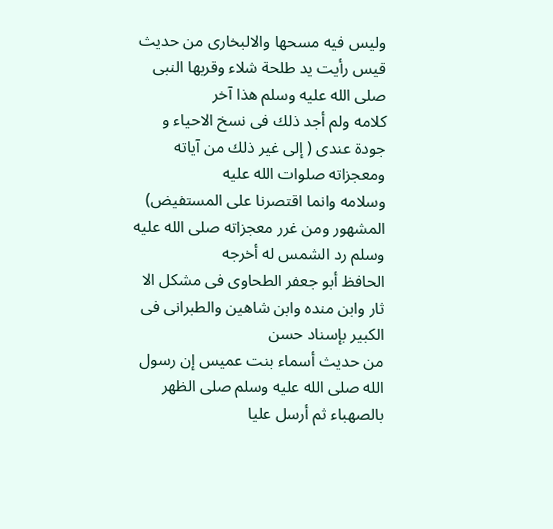وليس فيه مسحها والالبخارى من حديث قيس رأيت يد طلحة شلاء وقربها النبى صلى الله عليه وسلم هذا آخر
كلامه ولم أجد ذلك فى نسخ الاحياء و جودة عندى ( إلى غير ذلك من آياته ومعجزاته صلوات الله عليه
وسلامه وانما اقتصرنا على المستفيض) المشهور ومن غرر معجزاته صلى الله عليه وسلم رد الشمس له أخرجه
الحافظ أبو جعفر الطحاوى فى مشكل الا ثار وابن منده وابن شاهين والطبرانى فى الكبير بإسناد حسن
من حديث أسماء بنت عميس إن رسول الله صلى الله عليه وسلم صلى الظهر بالصهباء ثم أرسل عليا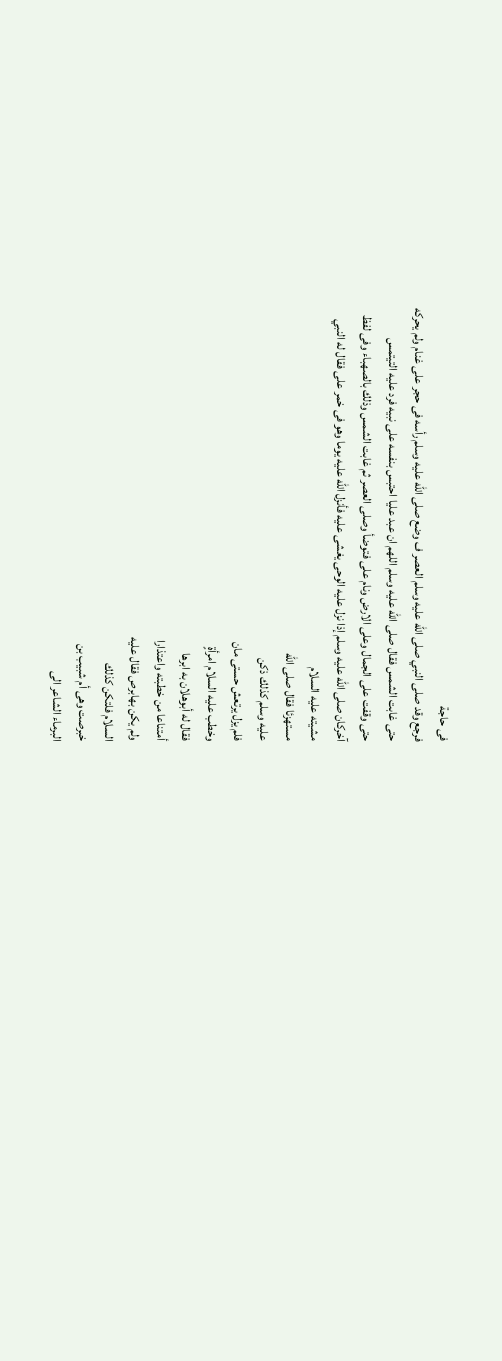فى حاجة
فرجع وقد صلى النبي صلى الله عليه وسلم العصر ف وضع صلى الله عليه وسلم رأسه فى حجر على غنام ولم يحركه
حتى غابت الشمس فقال صلى الله عليه وسلم اللهم ان عبد عليا احتبس بنفسه على نبيه فرد عليه التيتمس
حتى وقفت على الجمال وعلى الارض ونام على فتوضأ وصلى العصر ثم غابت الشمس وذلك بالصهباء وفى لفظ
آخركان صلى الله عليه وسلم إذا نزل عليه الوحى يغشى عليه فأنزل الله عليه يوما وهو فى خمر على فقال له النبي
مشيته عليه السلام
مستهزئا فقال صلى الله
عليه وسلم كذلك ذكن
فلم يزل يرتعش حستى مان
وخطب عليه السلام امرأةٍ
فقال له أبوهلان به ابرها
أمتناعا من خطبته واعتذارا
ولم يكن بهابرص فقال عليه
السلام فلتكن كذلك
خبرصت وهى أم شبيب بن
البرماء الشاعر الى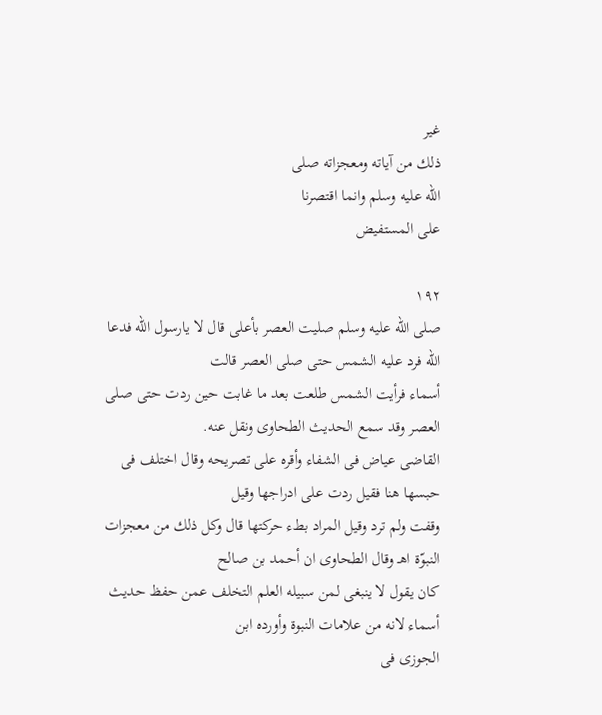غير
ذلك من آياته ومعجزاته صلى
الله عليه وسلم وانما اقتصرنا
على المستفيض

١٩٢
صلى الله عليه وسلم صليت العصر بأعلى قال لا يارسول الله فدعا الله فرد عليه الشمس حتى صلى العصر قالت
أسماء فرأيت الشمس طلعت بعد ما غابت حين ردت حتى صلى العصر وقد سمع الحديث الطحاوى ونقل عنه.
القاضى عياض فى الشفاء وأقره على تصريحه وقال اختلف فى حبسها هنا فقيل ردت على ادراجها وقيل
وقفت ولم ترد وقيل المراد بطء حركتها قال وكل ذلك من معجزات النبوّة اهـ وقال الطحاوى ان أحمد بن صالح
كان يقول لا ينبغى لمن سبيله العلم التخلف عمن حفظ حديث أسماء لانه من علامات النبوة وأورده ابن
الجوزى فى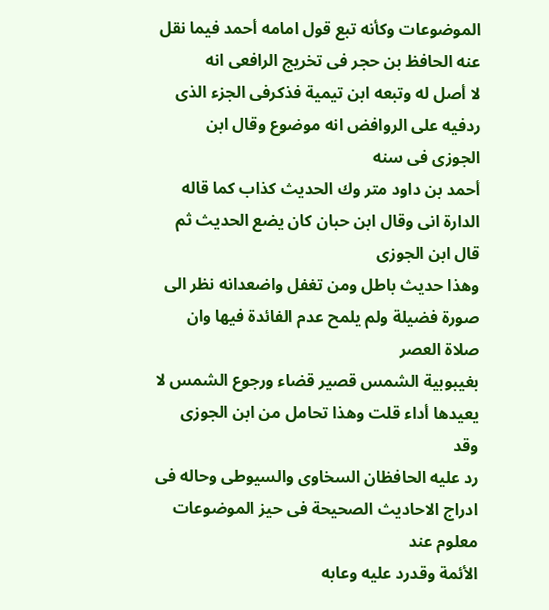الموضوعات وكأنه تبع قول امامه أحمد فيما نقل عنه الحافظ بن حجر فى تخريج الرافعى انه
لا أصل له وتبعه ابن تيمية فذكرفى الجزء الذى ردفيه على الروافض انه موضوع وقال ابن الجوزى فى سنه
أحمد بن داود متر وك الحديث كذاب كما قاله الدارة انى وقال ابن حبان كان يضع الحديث ثم قال ابن الجوزى
وهذا حديث باطل ومن تغفل واضعدانه نظر الى صورة فضيلة ولم يلمح عدم الفائدة فيها وان صلاة العصر
بغيبوبية الشمس قصير قضاء ورجوع الشمس لا يعيدها أداء قلت وهذا تحامل من ابن الجوزى وقد
رد عليه الحافظان السخاوى والسيوطى وحاله فى ادراج الاحاديث الصحيحة فى حيز الموضوعات معلوم عند
الأئمة وقدرد عليه وعابه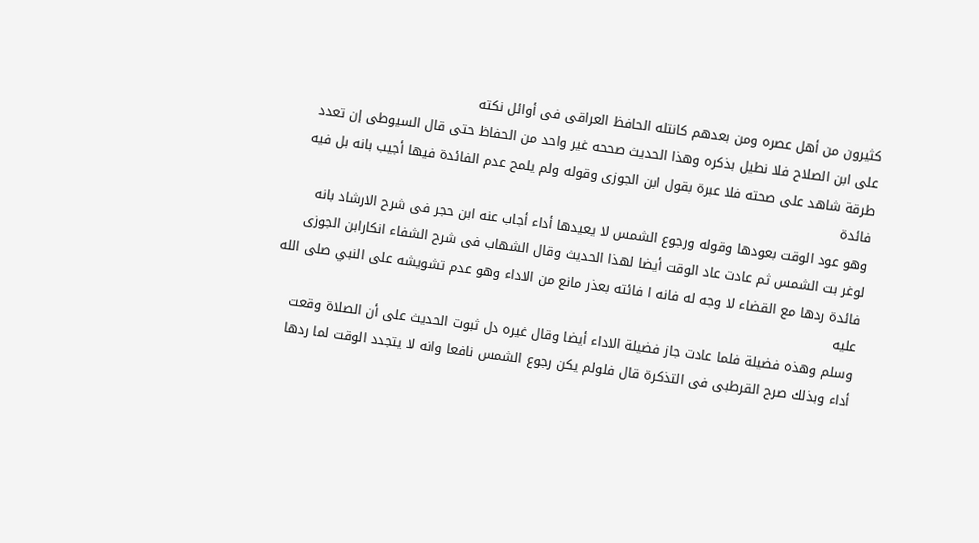كثيرون من أهل عصره ومن بعدهم كانتله الحافظ العراقى فى أوائل نكته
على ابن الصلاح فلا نطيل بذكره وهذا الحديث صححه غير واحد من الحفاظ حتى قال السيوطى إن تعدد
طرقة شاهد على صحته فلا عبرة بقول ابن الجوزى وقوله ولم يلمح عدم الفائدة فيها أجيب بانه بل فيه فائدة
وهو عود الوقت بعودها وقوله ورجوع الشمس لا يعيدها أداء أجاب عنه ابن حجر فى شرح الارشاد بانه
لوغر بت الشمس ثم عادت عاد الوقت أيضا لهذا الحديث وقال الشهاب فى شرح الشفاء انكارابن الجوزى
فائدة ردها مع القضاء لا وجه له فانه ا فائته بعذر مانع من الاداء وهو عدم تشويشه على النبي صلى الله عليه
وسلم وهذه فضيلة فلما عادت جاز فضيلة الاداء أيضا وقال غيره دل ثبوت الحديث على أن الصلاة وقعت
أداء وبذلك صرح القرطبى فى التذكرة قال فلولم يكن رجوع الشمس نافعا وانه لا يتجدد الوقت لما ردها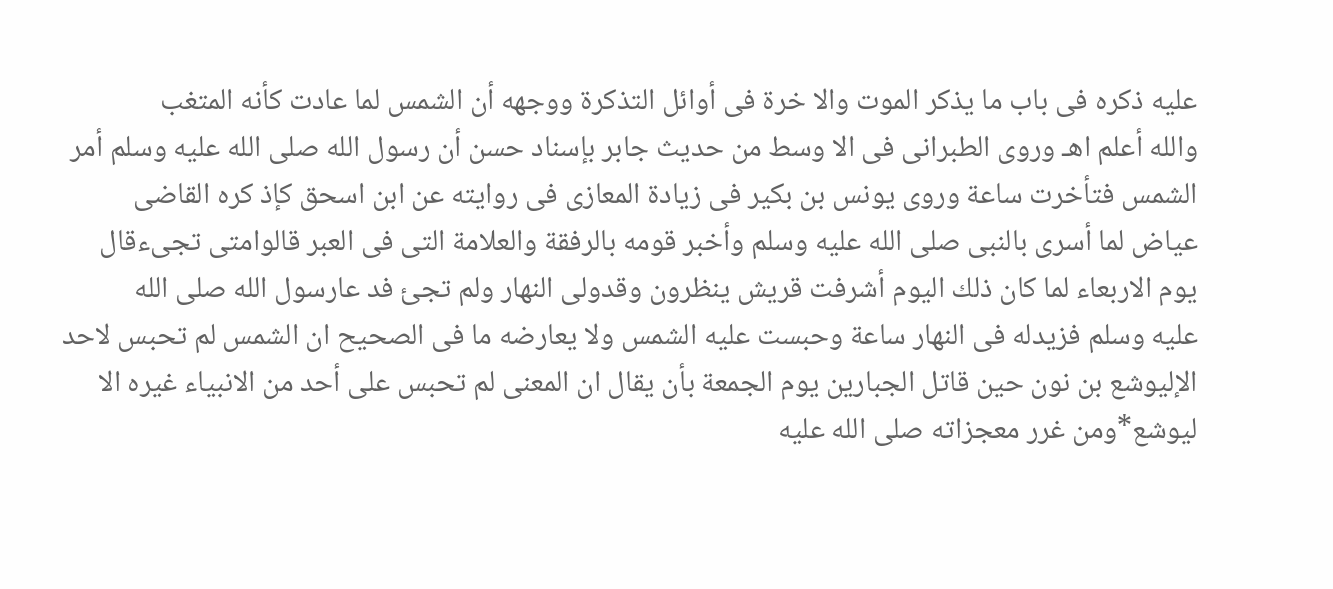عليه ذكره فى باب ما يذكر الموت والا خرة فى أوائل التذكرة ووجهه أن الشمس لما عادت كأنه المتغب
والله أعلم اهـ وروى الطبرانى فى الا وسط من حديث جابر بإسناد حسن أن رسول الله صلى الله عليه وسلم أمر
الشمس فتأخرت ساعة وروى يونس بن بكير فى زيادة المعازى فى روايته عن ابن اسحق كإذ كره القاضى
عياض لما أسرى بالنبى صلى الله عليه وسلم وأخبر قومه بالرفقة والعلامة التى فى العبر قالوامتى تجىءقال
يوم الاربعاء لما كان ذلك اليوم أشرفت قريش ينظرون وقدولى النهار ولم تجئ فد عارسول الله صلى الله
عليه وسلم فزيدله فى النهار ساعة وحبست عليه الشمس ولا يعارضه ما فى الصحيح ان الشمس لم تحبس لاحد
الإليوشع بن نون حين قاتل الجبارين يوم الجمعة بأن يقال ان المعنى لم تحبس على أحد من الانبياء غيره الا
ليوشع*ومن غرر معجزاته صلى الله عليه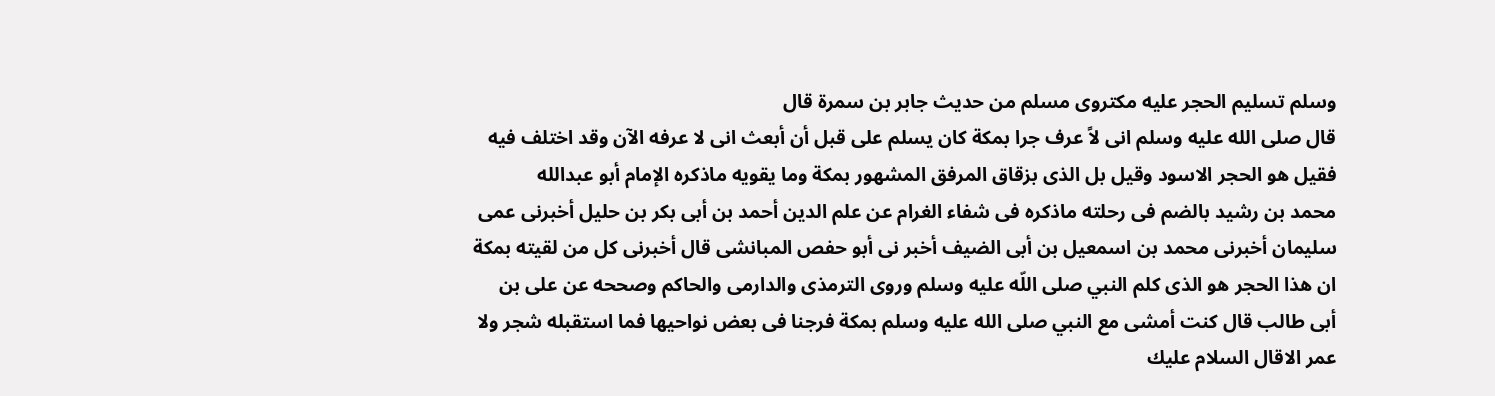وسلم تسليم الحجر عليه مكتروى مسلم من حديث جابر بن سمرة قال
قال صلى الله عليه وسلم انى لاً عرف جرا بمكة كان يسلم على قبل أن أبعث انى لا عرفه الآن وقد اختلف فيه
فقيل هو الحجر الاسود وقيل بل الذى بزقاق المرفق المشهور بمكة وما يقويه ماذكره الإمام أبو عبدالله
محمد بن رشيد بالضم فى رحلته ماذكره فى شفاء الغرام عن علم الدين أحمد بن أبى بكر بن حليل أخبرنى عمى
سليمان أخبرنى محمد بن اسمعيل بن أبى الضيف أخبر نى أبو حفص المبانشى قال أخبرنى كل من لقيته بمكة
ان هذا الحجر هو الذى كلم النبي صلى اللّه عليه وسلم وروى الترمذى والدارمى والحاكم وصححه عن على بن
أبى طالب قال كنت أمشى مع النبي صلى الله عليه وسلم بمكة فرجنا فى بعض نواحيها فما استقبله شجر ولا
عمر الاقال السلام عليك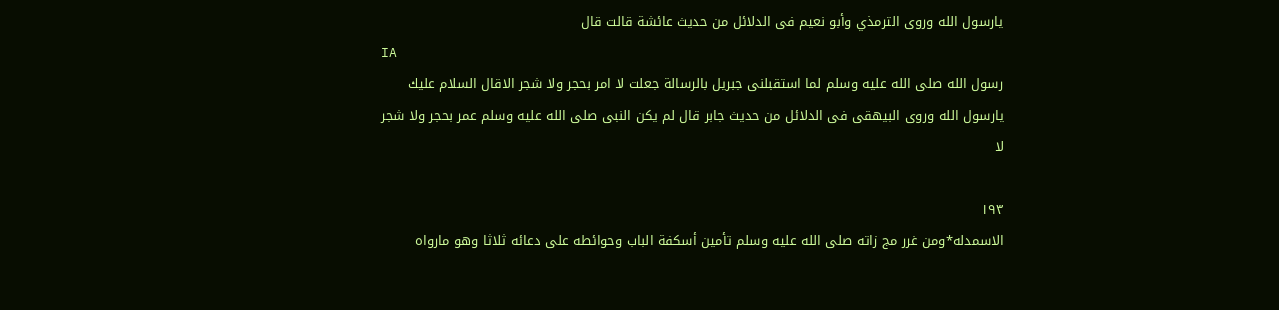يارسول الله وروى الترمذي وأبو نعيم فى الدلائل من حديث عائشة قالت قال
IA
رسول الله صلى الله عليه وسلم لما استقبلنى جبريل بالرسالة جعلت لا امر بحجر ولا شجر الاقال السلام عليك
يارسول الله وروى البيهقى فى الدلائل من حديث جابر قال لم يكن النبى صلى الله عليه وسلم عمر بحجر ولا شجر
لا

١٩٣
الاسمدله*ومن غرر مج زاته صلى الله عليه وسلم تأمين أسكفة الباب وحوائطه على دعائه ثلاثا وهو مارواه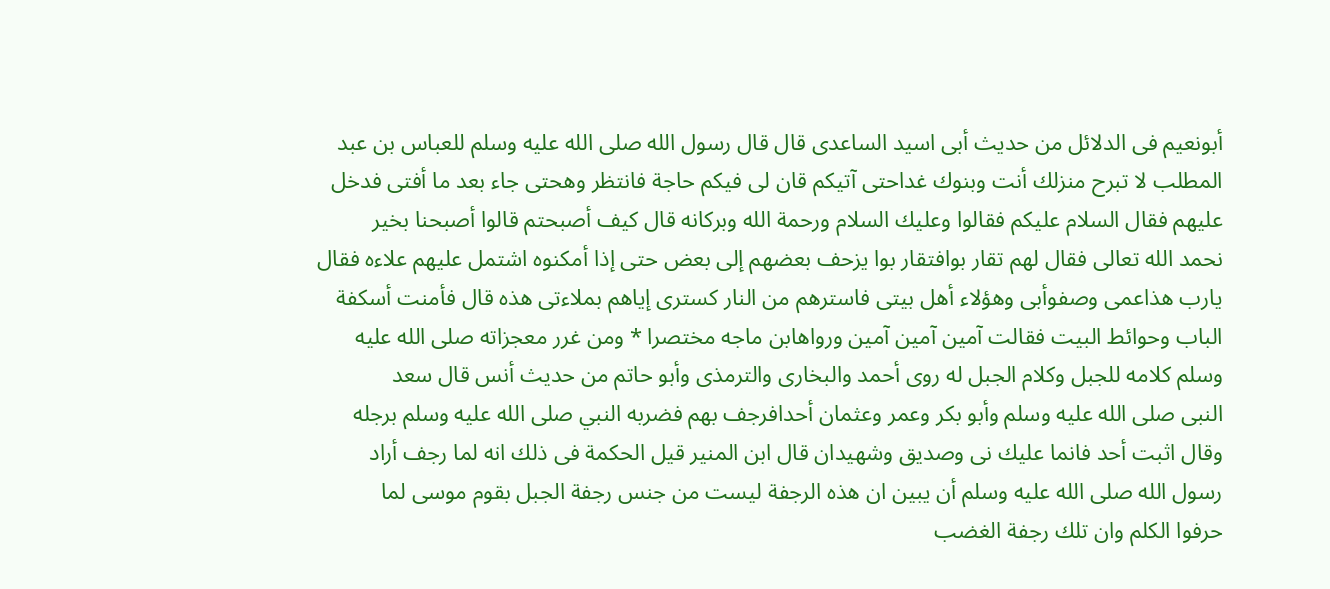أبونعيم فى الدلائل من حديث أبى اسيد الساعدى قال قال رسول الله صلى الله عليه وسلم للعباس بن عبد
المطلب لا تبرح منزلك أنت وبنوك غداحتى آتيكم قان لى فيكم حاجة فانتظر وهحتى جاء بعد ما أفتى فدخل
عليهم فقال السلام عليكم فقالوا وعليك السلام ورحمة الله وبركانه قال كيف أصبحتم قالوا أصبحنا بخير
نحمد الله تعالى فقال لهم تقار بوافتقار بوا يزحف بعضهم إلى بعض حتى إذا أمكنوه اشتمل عليهم علاءه فقال
يارب هذاعمى وصفوأبى وهؤلاء أهل بيتى فاسترهم من النار كسترى إياهم بملاءتى هذه قال فأمنت أسكفة
الباب وحوائط البيت فقالت آمين آمين آمين ورواهابن ماجه مختصرا * ومن غرر معجزاته صلى الله عليه
وسلم كلامه للجبل وكلام الجبل له روى أحمد والبخارى والترمذى وأبو حاتم من حديث أنس قال سعد
النبى صلى الله عليه وسلم وأبو بكر وعمر وعثمان أحدافرجف بهم فضربه النبي صلى الله عليه وسلم برجله
وقال اثبت أحد فانما عليك نى وصديق وشهيدان قال ابن المنير قيل الحكمة فى ذلك انه لما رجف أراد
رسول الله صلى الله عليه وسلم أن يبين ان هذه الرجفة ليست من جنس رجفة الجبل بقوم موسى لما
حرفوا الكلم وان تلك رجفة الغضب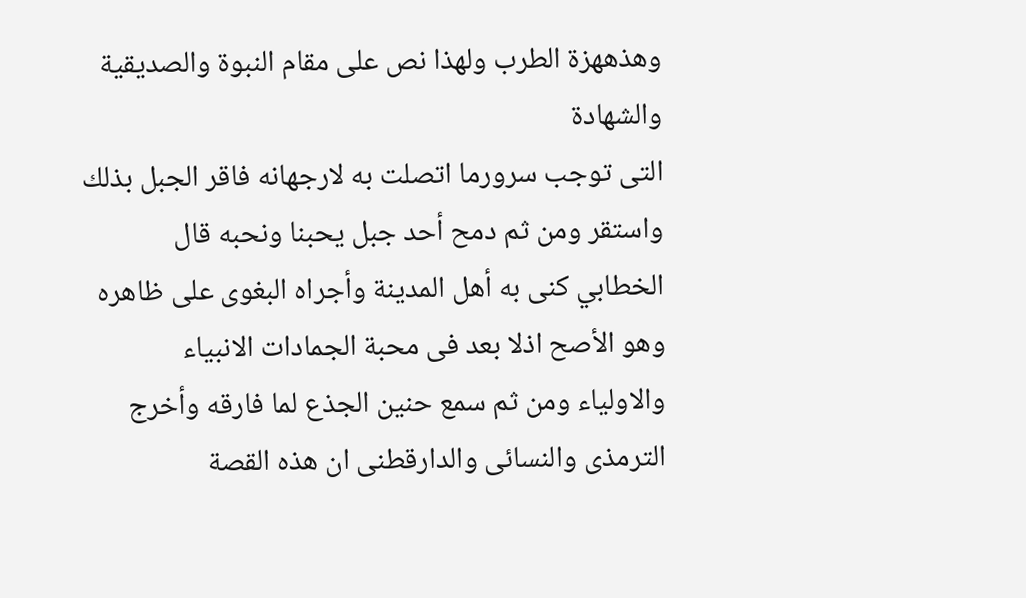وهذههزة الطرب ولهذا نص على مقام النبوة والصديقية والشهادة
التى توجب سرورما اتصلت به لارجهانه فاقر الجبل بذلك واستقر ومن ثم دمح أحد جبل يحبنا ونحبه قال
الخطابي كنى به أهل المدينة وأجراه البغوى على ظاهره وهو الأصح اذلا بعد فى محبة الجمادات الانبياء
والاولياء ومن ثم سمع حنين الجذع لما فارقه وأخرج الترمذى والنسائى والدارقطنى ان هذه القصة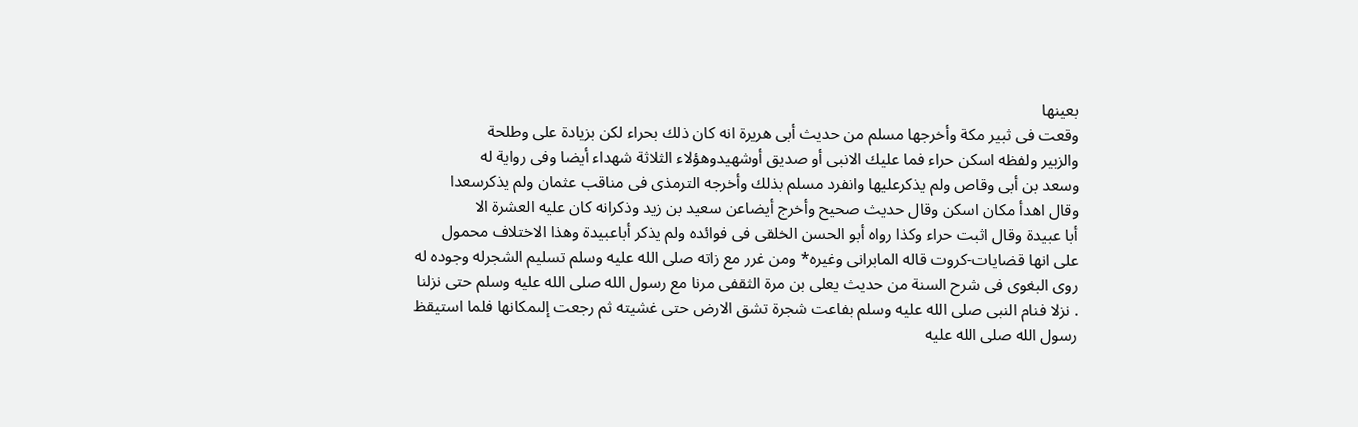بعينها
وقعت فى ثبير مكة وأخرجها مسلم من حديث أبى هريرة انه كان ذلك بحراء لكن بزيادة على وطلحة
والزبير ولفظه اسكن حراء فما عليك الانبى أو صديق أوشهيدوهؤلاء الثلاثة شهداء أيضا وفى رواية له
وسعد بن أبى وقاص ولم يذكرعليها وانفرد مسلم بذلك وأخرجه الترمذى فى مناقب عثمان ولم يذكرسعدا
وقال اهدأ مكان اسكن وقال حديث صحيح وأخرج أيضاعن سعيد بن زيد وذكرانه كان عليه العشرة الا
أبا عبيدة وقال اثبت حراء وكذا رواه أبو الحسن الخلقى فى فوائده ولم يذكر أباعبيدة وهذا الاختلاف محمول
على انها قضايات-كروت قاله المابرانى وغيره* ومن غرر مع زاته صلى الله عليه وسلم تسليم الشجرله وجوده له
روى البغوى فى شرح السنة من حديث يعلى بن مرة الثقفى مرنا مع رسول الله صلى الله عليه وسلم حتى نزلنا
. نزلا فنام النبى صلى الله عليه وسلم بفاعت شجرة تشق الارض حتى غشيته ثم رجعت إلىمكانها فلما استيقظ
رسول الله صلى الله عليه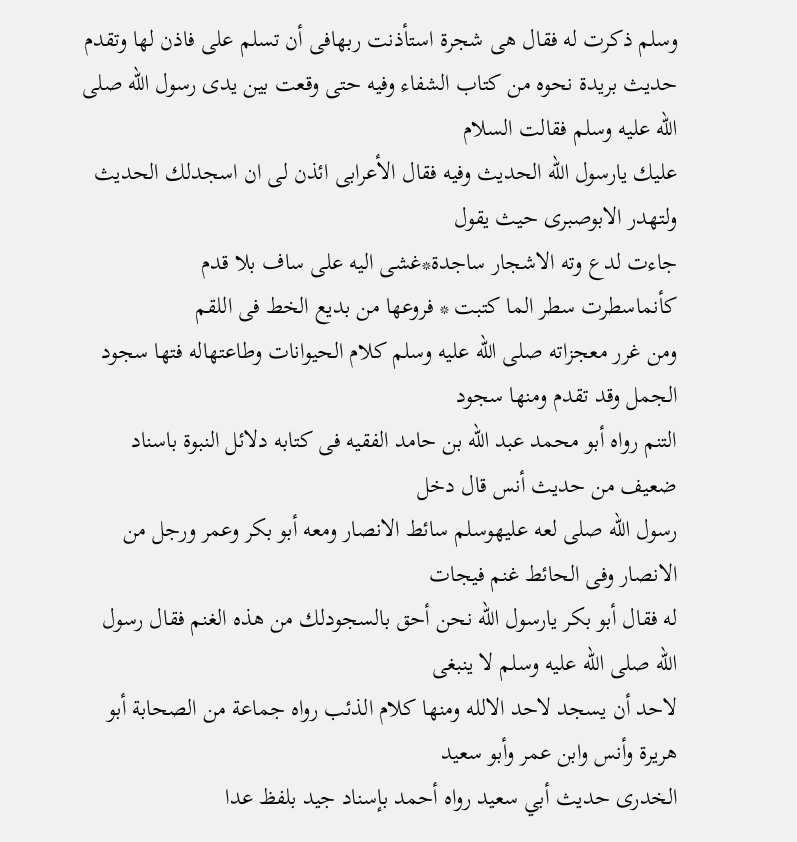وسلم ذكرت له فقال هى شجرة استأذنت ربهافى أن تسلم على فاذن لها وتقدم
حديث بريدة نحوه من كتاب الشفاء وفيه حتى وقعت بين يدى رسول الله صلى الله عليه وسلم فقالت السلام
عليك يارسول الله الحديث وفيه فقال الأعرابى ائذن لى ان اسجدلك الحديث ولتهدر الابوصبرى حيث يقول
جاءت لدع وته الاشجار ساجدة*غشى اليه على ساف بلا قدم
كأنماسطرت سطر الما كتبت * فروعها من بديع الخط فى اللقم
ومن غرر معجزاته صلى الله عليه وسلم كلام الحيوانات وطاعتهاله فتها سجود الجمل وقد تقدم ومنها سجود
التنم رواه أبو محمد عبد الله بن حامد الفقيه فى كتابه دلائل النبوة باسناد ضعيف من حديث أنس قال دخل
رسول الله صلى لعه عليهوسلم سائط الانصار ومعه أبو بكر وعمر ورجل من الانصار وفى الحائط غنم فيجات
له فقال أبو بكر يارسول الله نحن أحق بالسجودلك من هذه الغنم فقال رسول الله صلى الله عليه وسلم لا ينبغى
لاحد أن يسجد لاحد الالله ومنها كلام الذئب رواه جماعة من الصحابة أبو هريرة وأنس وابن عمر وأبو سعيد
الخدرى حديث أبي سعيد رواه أحمد بإسناد جيد بلفظ عدا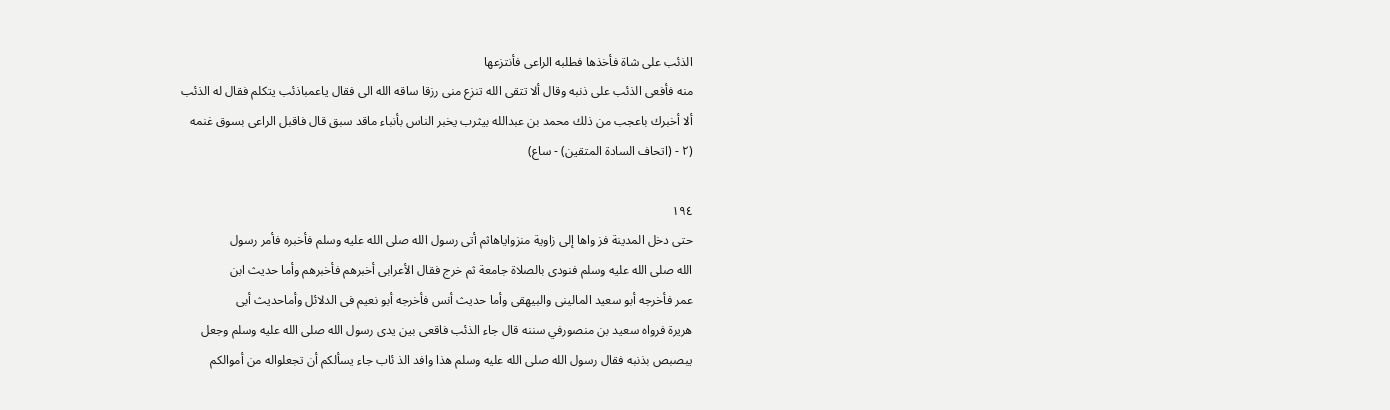الذئب على شاة فأخذها فطلبه الراعى فأنتزعها
منه فأفعى الذئب على ذنبه وقال ألا تتقى الله تنزع منى رزقا ساقه الله الى فقال ياعمباذئب يتكلم فقال له الذئب
ألا أخبرك باعجب من ذلك محمد بن عبدالله بيثرب يخبر الناس بأنباء ماقد سبق قال فاقبل الراعى بسوق غنمه
(٢ - (اتحاف السادة المتقين) - ساع)

١٩٤
حتى دخل المدينة فز واها إلى زاوية منزواياهاثم أتى رسول الله صلى الله عليه وسلم فأخبره فأمر رسول
الله صلى الله عليه وسلم فنودى بالصلاة جامعة ثم خرج فقال الأعرابى أخبرهم فأخبرهم وأما حديث ابن
عمر فأخرجه أبو سعيد المالينى والبيهقى وأما حديث أنس فأخرجه أبو نعيم فى الدلائل وأماحديث أبى
هريرة فرواه سعيد بن منصورفي سننه قال جاء الذئب فاقعى بين يدى رسول الله صلى الله عليه وسلم وجعل
يبصبص بذنبه فقال رسول الله صلى الله عليه وسلم هذا وافد الذ ئاب جاء يسألكم أن تجعلواله من أموالكم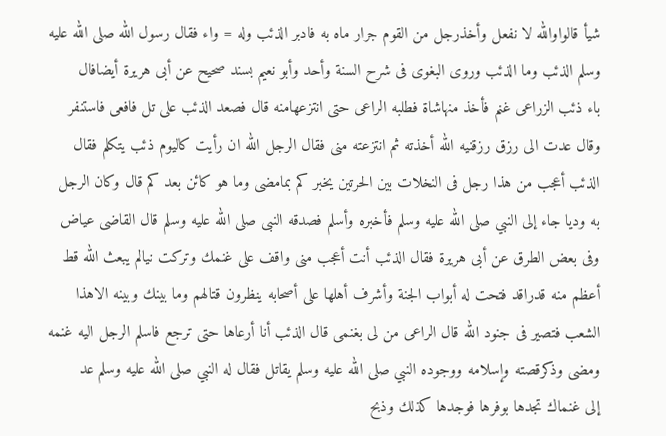شيأ قالواوالله لا نفعل وأخذرجل من القوم جرار ماه به فادبر الذئب وله = واء فقال رسول الله صلى الله عليه
وسلم الذئب وما الذئب وروى البغوى فى شرح السنة وأحد وأبو نعيم بسند صحيح عن أبى هريرة أيضافال
باء ذئب الزراعى غنم فأخذ منهاشاة فطلبه الراعى حتى انتزعهامنه قال فصعد الذئب على تل فافعى فاستنفر
وقال عدت الى رزق رزقنيه الله أخذته ثم انتزعته منى فقال الرجل الله ان رأيت كاليوم ذئب يتكلم فقال
الذئب أعجب من هذا رجل فى النخلات بين الحرتين يخبر كم بمامضى وما هو كائن بعد كم قال وكان الرجل
به وديا جاء إلى النبي صلى الله عليه وسلم فأخبره وأسلم فصدقه النبى صلى الله عليه وسلم قال القاضى عياض
وفى بعض الطرق عن أبى هريرة فقال الذئب أنت أعجب منى واقف على غنمك وتركت نيالم يبعث الله قط
أعظم منه قدراقد فتحت له أبواب الجنة وأشرف أهلها على أصحابه ينظرون قتالهم وما بينك وبينه الاهذا
الشعب فتصير فى جنود الله قال الراعى من لى بغنمى قال الذئب أنا أرعاها حتى ترجع فاسلم الرجل اليه غنمه
ومضى وذكرقصته وإسلامه ووجوده النبي صلى الله عليه وسلم يقاتل فقال له النبي صلى الله عليه وسلم عد
إلى غنماك تجدها بوفرها فوجدها كذلك وذبح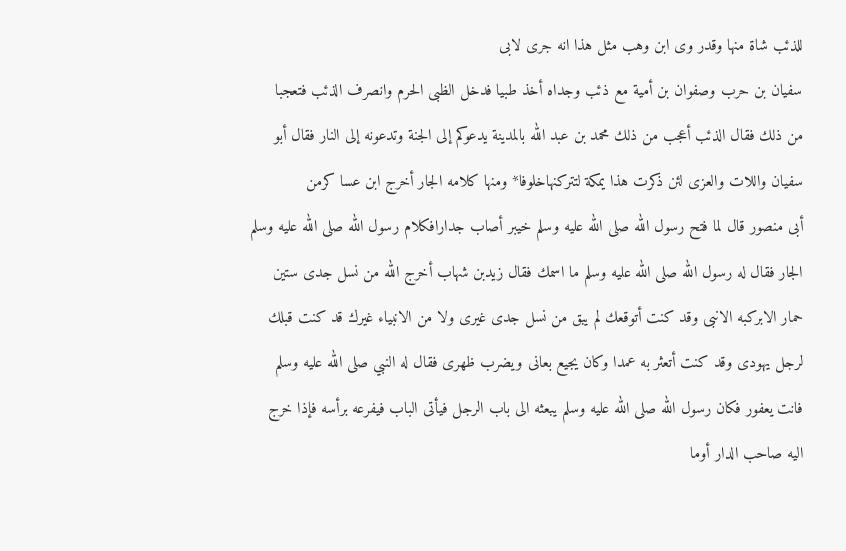للذئب شاة منها وقدر وى ابن وهب مثل هذا انه جرى لابى
سفيان بن حرب وصفوان بن أمية مع ذئب وجداه أخذ طبيا فدخل الظبى الحرم وانصرف الذئب فتعجبا
من ذلك فقال الذئب أعجب من ذلك محمد بن عبد الله بالمدينة يدعوكم إلى الجنة وتدعونه إلى النار فقال أبو
سفيان واللات والعزى لئن ذكرت هذا يمكة لتتركنهاخلوفا* ومنها كلامه الجار أخرج ابن عسا كرمن
أبى منصور قال لما فتح رسول الله صلى الله عليه وسلم خيبر أصاب جدارافكلام رسول الله صلى الله عليه وسلم
الجار فقال له رسول الله صلى الله عليه وسلم ما اسمك فقال زيدبن شهاب أخرج الله من نسل جدى ستين
حمار الابركبه الانبى وقد كنت أتوقعك لم يبق من نسل جدى غيرى ولا من الانبياء غيرك قد كنت قبلك
لرجل يهودى وقد كنت أتعثر به عمدا وكان يجيع بعانى ويضرب ظهرى فقال له النبي صلى الله عليه وسلم
فانت يعفور فكان رسول الله صلى الله عليه وسلم يبعثه الى باب الرجل فيأتى الباب فيفرعه برأسه فإذا خرج
اليه صاحب الدار أوما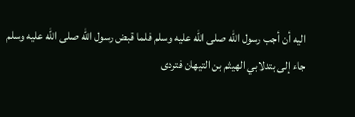اليه أن أجب رسول الله صلى الله عليه وسلم فلما قبض رسول الله صلى الله عليه وسلم
جاء إلى بتدلابي الهيثم بن التيهان فتردى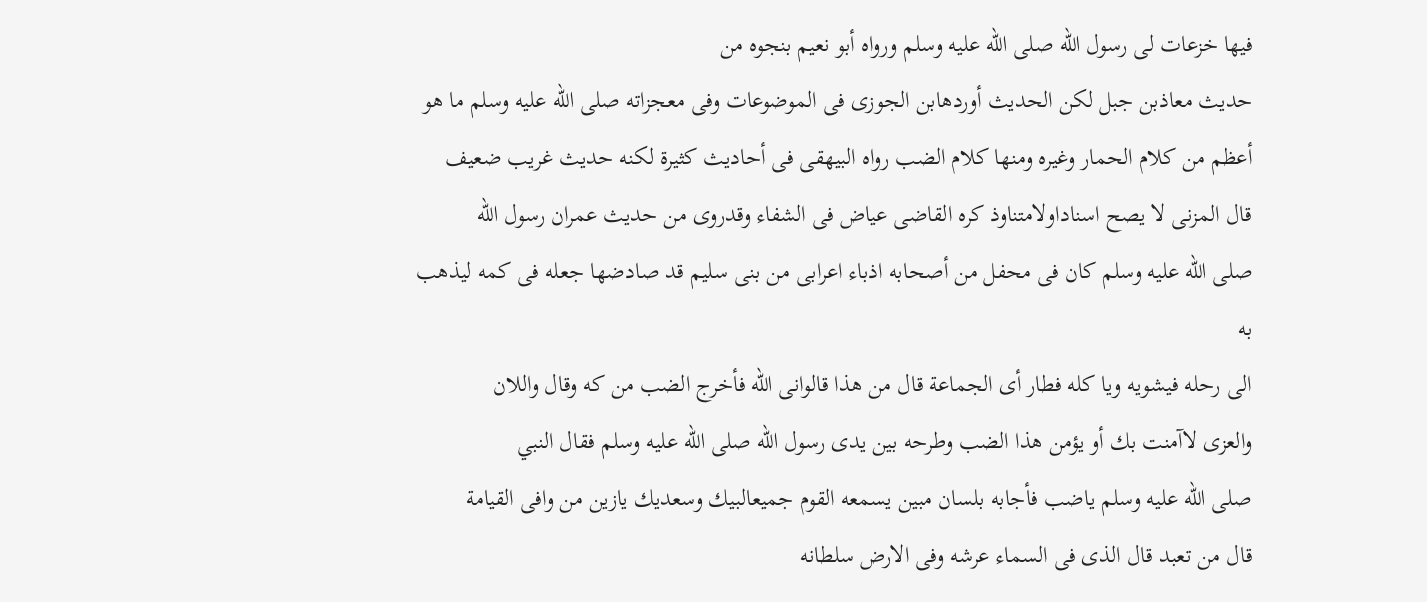فيها خزعات لى رسول الله صلى اللّه عليه وسلم ورواه أبو نعيم بنجوه من
حديث معاذبن جبل لكن الحديث أوردهابن الجوزى فى الموضوعات وفى معجزاته صلى الله عليه وسلم ما هو
أعظم من كلام الحمار وغيره ومنها كلام الضب رواه البيهقى فى أحاديث كثيرة لكنه حديث غريب ضعيف
قال المزنى لا يصح اسناداولامتناوذ كره القاضى عياض فى الشفاء وقدروى من حديث عمران رسول الله
صلى الله عليه وسلم كان فى محفل من أصحابه اذباء اعرابى من بنى سليم قد صادضها جعله فى كمه ليذهب به
الى رحله فيشويه ويا كله فطار أى الجماعة قال من هذا قالوانى الله فأخرج الضب من كه وقال واللان
والعزى لاآمنت بك أو يؤمن هذا الضب وطرحه بين يدى رسول الله صلى الله عليه وسلم فقال النبي
صلى الله عليه وسلم ياضب فأجابه بلسان مبين يسمعه القوم جميعالبيك وسعديك يازين من وافى القيامة
قال من تعبد قال الذى فى السماء عرشه وفى الارض سلطانه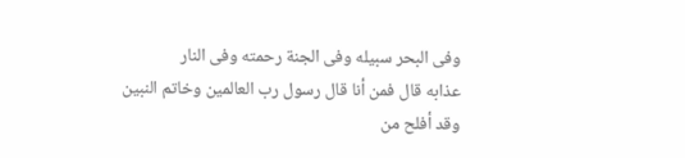وفى البحر سبيله وفى الجنة رحمته وفى النار
عذابه قال فمن أنا قال رسول رب العالمين وخاتم النبين وقد أفلح من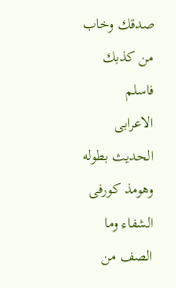صدقك وخاب من كذبك فاسلم
الاعرابى الحديث بطوله وهومذ كورفى الشفاء وما الصف من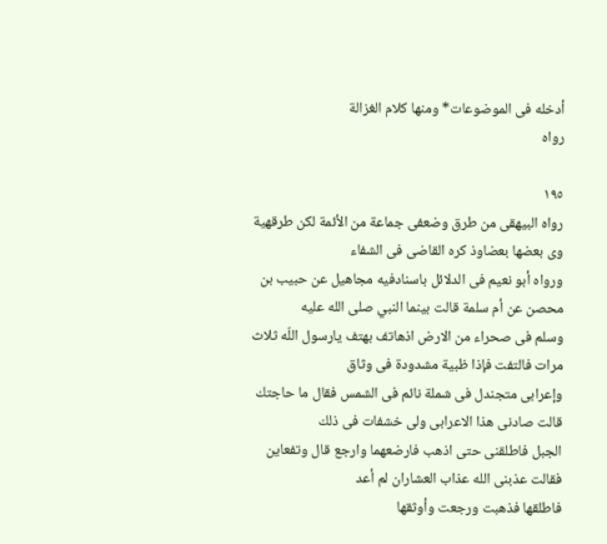أدخله فى الموضوعات* ومنها كلام الغزالة
رواه

١٩٥
رواه البيهقى من طرق وضعفى جماعة من الأئمة لكن طرقهية وى بعضها بعضاوذ كره القاضى فى الشفاء
ورواه أبو نعيم فى الدلائل باسنادفيه مجاهيل عن حبيب بن محصن عن أم سلمة قالت بينما النبي صلى الله عليه
وسلم فى صحراء من الارض اذهاتف بهتف يارسول اللّه ثلاث مرات فالتفت فإذا ظبية مشدودة فى وثاق
وإعرابى متجندل فى شملة نائم فى الشمس فقال ما حاجتك قالت صادنى هذا الاعرابى ولى خشفات فى ذلك
الجبل فاطلقنى حتى اذهب فارضعهما وارجع قال وتفعاين فقالت عذبنى الله عذاب العشاران لم أعد
فاطلقها فذهبت ورجعت وأوثقها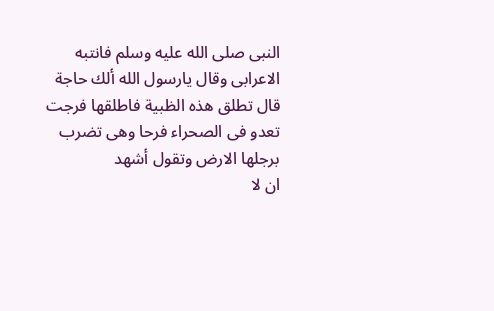النبى صلى الله عليه وسلم فانتبه الاعرابى وقال يارسول الله ألك حاجة
قال تطلق هذه الظبية فاطلقها فرجت تعدو فى الصحراء فرحا وهى تضرب برجلها الارض وتقول أشهد
ان لا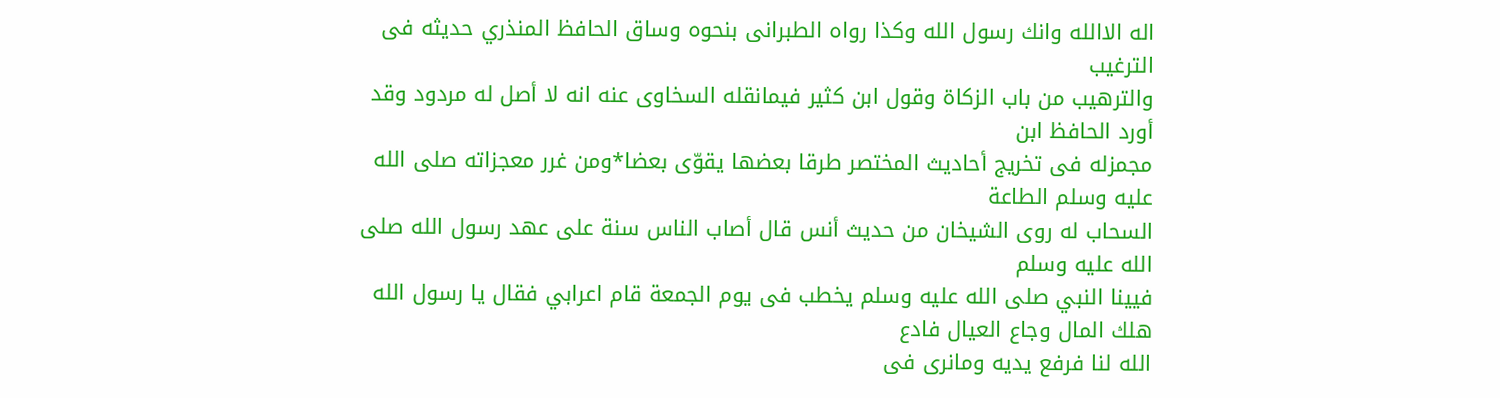اله الاالله وانك رسول الله وكذا رواه الطبرانى بنحوه وساق الحافظ المنذري حديثه فى الترغيب
والترهيب من باب الزكاة وقول ابن كثير فيمانقله السخاوى عنه انه لا أصل له مردود وقد أورد الحافظ ابن
مجمزله فى تخريج أحاديث المختصر طرقا بعضها يقوّى بعضا*ومن غرر معجزاته صلى الله عليه وسلم الطاعة
السحاب له روى الشيخان من حديث أنس قال أصاب الناس سنة على عهد رسول الله صلى الله عليه وسلم
فيينا النبي صلى الله عليه وسلم يخطب فى يوم الجمعة قام اعرابي فقال يا رسول الله هلك المال وجاع العيال فادع
الله لنا فرفع يديه ومانرى فى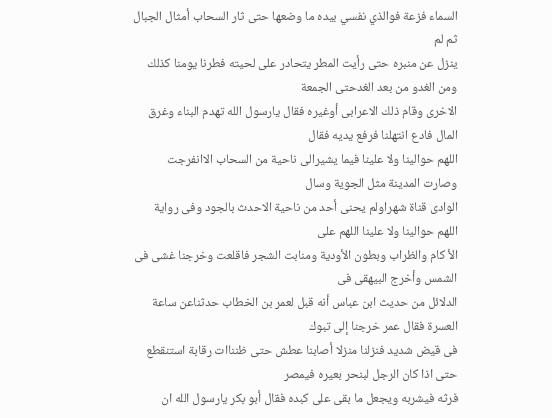السماء فزعة فوالذي نفسي بيده ما وضعها حتى ثار السحاب أمثال الجبال ثم لم
ينزل عن منبره حتى رأيت المطر يتحادر على لحيته فطرنا يومنا كذلك ومن الغدو من بعد الغدحتى الجمعة
الاخرى وقام ذلك الاعرابى أوغيره فقال يارسول الله تهدم البناء وغرق المال فادع انتهلنا فرفع يديه فقال
اللهم حوالينا ولا علينا فيما يشيرالى ناحية من السحاب الاانفرجت وصارت المدينة مثل الجوية وسال
الوادى قناة شهراولم يحنى أحد من ناحية الاحدث بالجود وفى رواية اللهم حوالينا ولا علينا اللهم على
الأ كام والظراب وبطون الأودية ومنابت الشجر فاقلعت وخرجنا غشى فى الشمس وأخرج البيهقى فى
الدلائل من حديث ابن عباس أنه قبل لعمر بن الخطاب حدثناعن ساعة العسرة فقال عمر خرجنا إلى تبوك
فى قيض شديد فنزلنا منزلا أصابنا عطش حتى ظنناات رقابة استنقطع حتى اذا كان الرجل لبنحر بعيره فيمصر
فرثه فيشربه ويجعل ما بقى على كبده فقال أبو بكر يارسول الله ان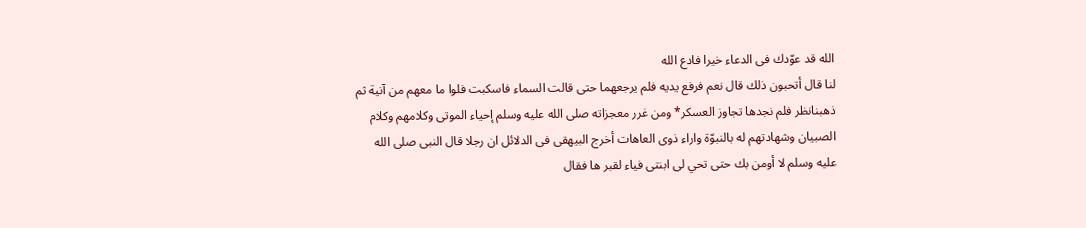الله قد عوّدك فى الدعاء خيرا فادع الله
لنا قال أتحبون ذلك قال نعم فرفع يديه فلم يرجعهما حتى قالت السماء فاسكبت فلوا ما معهم من آنية ثم
ذهبنانظر فلم نجدها تجاوز العسكر* ومن غرر معجزاته صلى الله عليه وسلم إحياء الموتى وكلامهم وكلام
الصبيان وشهادتهم له بالنبوّة واراء ذوى العاهات أخرج البيهقى فى الدلائل ان رجلا قال النبى صلى الله
عليه وسلم لا أومن بك حتى تحي لى ابنتى فياء لقبر ها فقال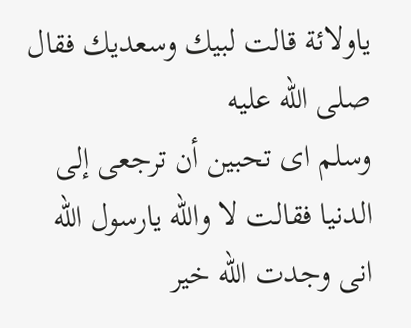ياولائة قالت لبيك وسعديك فقال صلى الله عليه
وسلم اى تحبين أن ترجعى إلى الدنيا فقالت لا والله يارسول الله انى وجدت الله خير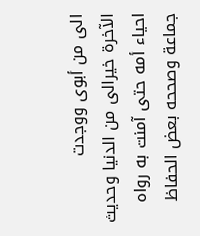الى من أبوى ووجدت
الآخرة خيرالى من الدنيا وحديث احياء أمه حتى آمنت به رواه جماعة وصححه بعض الحفاظ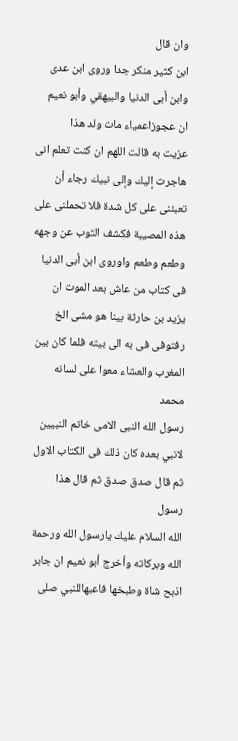وان قال
ابن كثير منكر جدا وروى ابن عدى وابن أبى الدنيا والبيهقي وأبو نعيم ان عجوزاعمياء مات ولد هذا
عزيت به قالت اللهم ان كنت تعلم انى هاجرت إليك وإلى نبيك رجاء أن تعبئنى على كل شدة فلا تحملنى على
هذه المصيبة فكشف الثوب عن وجهه وطعم وطعم واوروى ابن أبى الدنيا فى كتاب من عاش بعد الموت ان
يزيد بن حارثة بينا هو مشى الخ رفتوفى فى به الى بيته فلما كان بين المغرب والعشاء معوا على لسانه محمد
رسول الله النبى الامى خاتم النبيين لانبي بعده كان ذلك فى الكتاب الاول ثم قال صدق صدق ثم قال هذا رسول
الله السلام عليك يارسول الله ورحمة الله وبركاته وأخرج أبو نعيم ان جابر اذبح شاة وطبخها فاعبهاللنبي صلى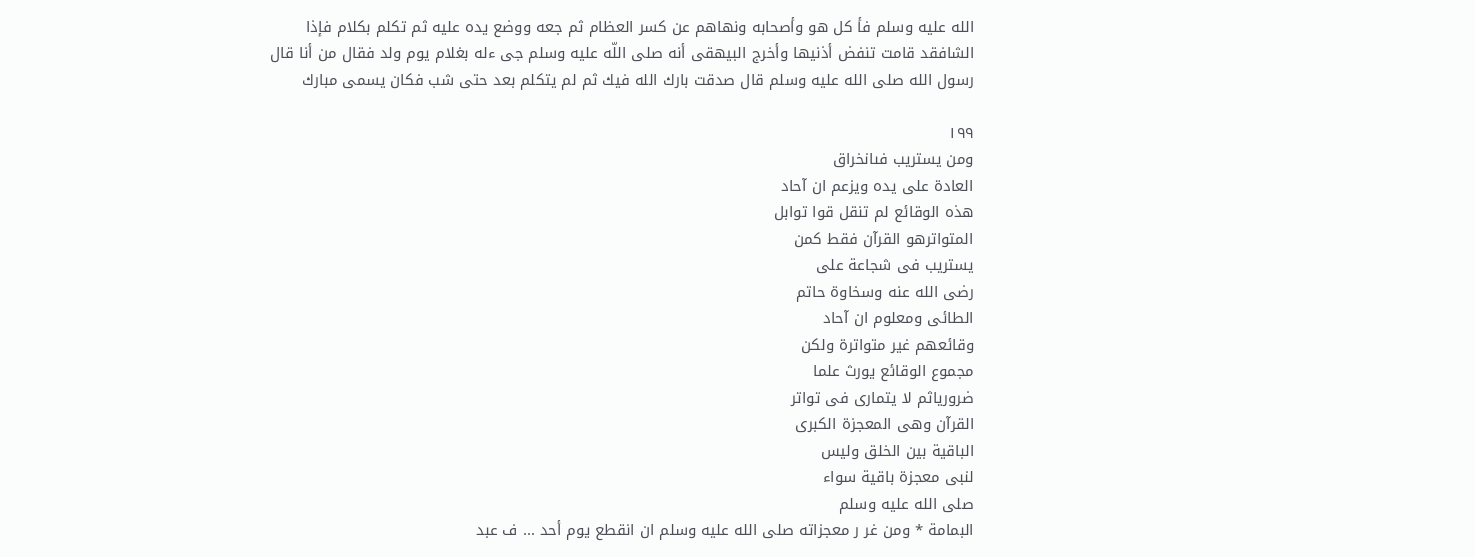الله عليه وسلم فأ كل هو وأصحابه ونهاهم عن كسر العظام ثم جعه ووضع يده عليه ثم تكلم بكلام فإذا
الشافقد قامت تنفض أذنيها وأخرج البيهقى أنه صلى اللّه عليه وسلم جى ءله بغلام يوم ولد فقال من أنا قال
رسول الله صلى الله عليه وسلم قال صدقت بارك الله فيك ثم لم يتكلم بعد حتى شب فكان يسمى مبارك

١٩٩
ومن یستريب فىانخراق
العادة على يده ويزعم ان آحاد
هذه الوقائع لم تنقل قوا توابل
المتواترهو القرآن فقط كمن
يستريب فى شجاعة على
رضى الله عنه وسخاوة حاتم
الطائى ومعلوم ان آحاد
وقائعهم غير متواترة ولكن
مجموع الوقائع يورث علما
ضرورياثم لا يتمارى فى تواتر
القرآن وهى المعجزة الكبرى
الباقية بين الخلق وليس
لنبى معجزة باقية سواء
صلى الله عليه وسلم
البمامة * ومن غر ر معجزاته صلى الله عليه وسلم ان انقطع يوم أحد ... ف عبد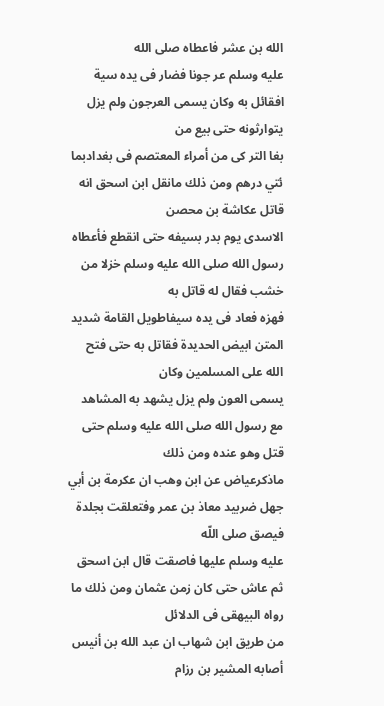الله بن عشر فاعطاه صلى الله
عليه وسلم عر جونا فضار فى يده سية افقائل به وكان يسمى العرجون ولم يزل يتوارثونه حتى بيع من
بغا التر كى من أمراء المعتصم فى بغدادبما ئتي درهم ومن ذلك مانقل ابن اسحق انه قاتل عكاشة بن محصن
الاسدى يوم بدر بسيفه حتى انقطع فأعطاه رسول الله صلى الله عليه وسلم خزلا من خشب فقال له قاتل به
فهزه فعاد فى يده سيفاطويل القامة شديد المتن ابيض الحديدة فقاتل به حتى فتح الله على المسلمين وكان
يسمى العون ولم يزل يشهد به المشاهد مع رسول الله صلى الله عليه وسلم حتى قتل وهو عنده ومن ذلك
ماذكرعياض عن ابن وهب ان عكرمة بن أبي جهل ضربيد معاذ بن عمر وفتعلقت بجلدة فيصق صلى اللّه
عليه وسلم عليها فاصقت قال ابن اسحق ثم عاش حتى كان زمن عثمان ومن ذلك ما رواه البيهقى فى الدلائل
من طريق ابن شهاب ان عبد الله بن أنيس أصابه المشير بن رزام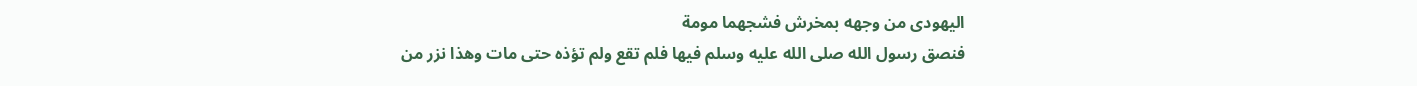اليهودى من وجهه بمخرش فشجهما مومة
فنصق رسول الله صلى الله عليه وسلم فيها فلم تقع ولم تؤذه حتى مات وهذا نزر من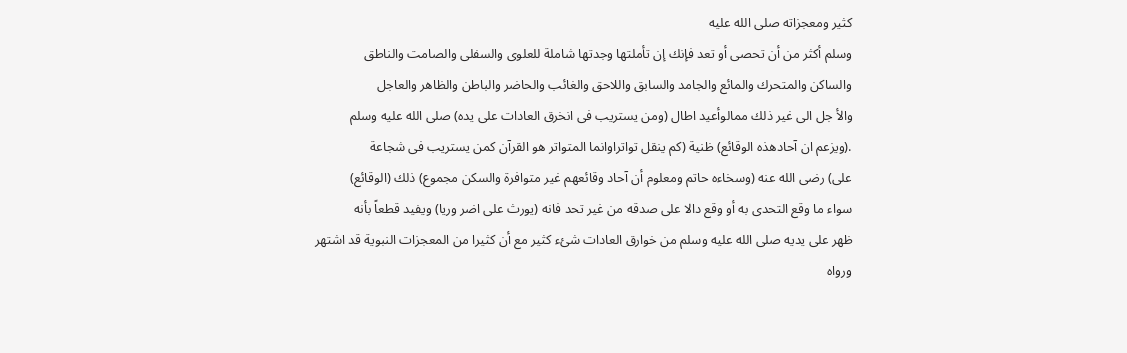كثير ومعجزاته صلى الله عليه
وسلم أكثر من أن تحصى أو تعد فإنك إن تأملتها وجدتها شاملة للعلوى والسفلى والصامت والناطق
والساكن والمتحرك والمائع والجامد والسابق واللاحق والغائب والحاضر والباطن والظاهر والعاجل
والأ جل الى غير ذلك ممالوأعيد اطال (ومن يستريب فى انخرق العادات على يده) صلى الله عليه وسلم
.(ويزعم ان آحادهذه الوقائع) ظنية (كم ينقل تواتراوانما المتواتر هو القرآن كمن يستريب فى شجاعة
على) رضى الله عنه (وسخاءه حاتم ومعلوم أن آحاد وقائعهم غير متوافرة والسكن مجموع) ذلك (الوقائع)
سواء ما وقع التحدى به أو وقع دالا على صدقه من غير تحد فانه (يورث على اضر وريا) ويفيد قطعاً بأنه
ظهر على يديه صلى الله عليه وسلم من خوارق العادات شئء كثير مع أن كثيرا من المعجزات النبوية قد اشتهر
ورواه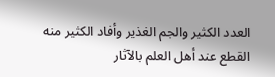العدد الكثير والجم الغذير وأفاد الكثير منه القطع عند أهل العلم بالآثار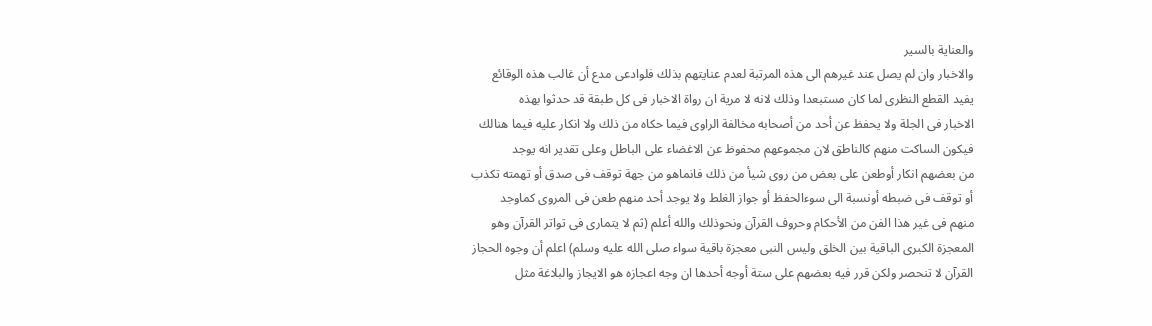والعناية بالسير
والاخبار وان لم يصل عند غيرهم الى هذه المرتبة لعدم عنايتهم بذلك فلوادعى مدع أن غالب هذه الوقائع
يفيد القطع النظرى لما كان مستبعدا وذلك لانه لا مرية ان رواة الاخبار فى كل طبقة قد حدثوا بهذه
الاخبار فى الجلة ولا يحفظ عن أحد من أصحابه مخالفة الراوى فيما حكاه من ذلك ولا انكار عليه فيما هنالك
فيكون الساكت منهم كالناطق لان مجموعهم محفوظ عن الاغضاء على الباطل وعلى تقدير انه يوجد
من بعضهم انكار أوطعن على بعض من روى شيأ من ذلك فانماهو من جهة توقف فى صدق أو تهمته تكذب
أو توقف فى ضبطه أونسبة الى سوءالحفظ أو جواز الغلط ولا يوجد أحد منهم طعن فى المروى كماوجد
منهم فى غير هذا الفن من الأحكام وحروف القرآن ونحوذلك والله أعلم (ثم لا يتمارى فى تواتر القرآن وهو
المعجزة الكبرى الباقية بين الخلق وليس النبى معجزة باقية سواء صلى الله عليه وسلم) اعلم أن وجوه الحجاز
القرآن لا تنحصر ولكن قرر فيه بعضهم على ستة أوجه أحدها ان وجه اعجازه هو الايجاز والبلاغة مثل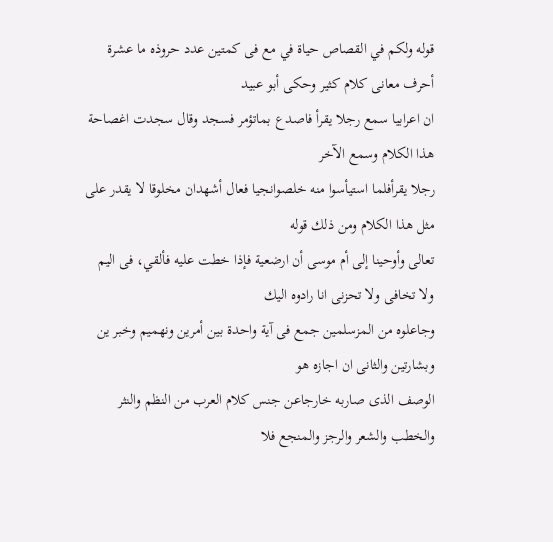قوله ولكم في القصاص حياة في مع فى كمتين عدد حروذه ما عشرة أحرف معانى كلام كثير وحكى أبو عبيد
ان اعرابيا سمع رجلا يقرأ فاصدع بماتؤمر فسجد وقال سجدت اغصاحة هذا الكلام وسمع الآخر
رجلا يقرأفلما استيأسوا منه خلصوانجيا فعال أشهدان مخلوقا لا يقدر على مثل هذا الكلام ومن ذلك قوله
تعالى وأوحينا إلى أم موسى أن ارضعية فإذا خطت عليه فألقي، فى اليم ولا تخافى ولا تحزنى انا رادوه اليك
وجاعلوه من المزسلمين جمع فى آية واحدة بين أمرين ونهميم وخبر ين وبشارتين والثانى ان اجازه هو
الوصف الذى صاربه خارجاعن جنس كلام العرب من النظم والنثر والخطب والشعر والرجز والمنجع فلا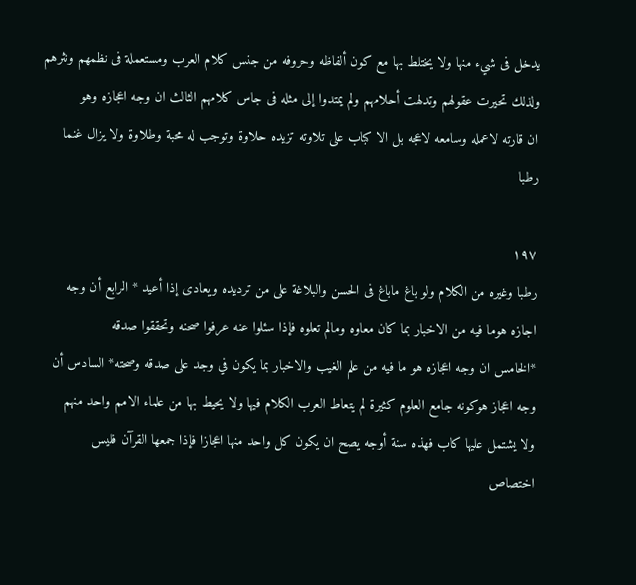يدخل فى شيء منها ولا يختلط بها مع كون ألفاظه وحروفه من جنس كلام العرب ومستعملة فى نظمهم ونثرهم
ولذلك تحيرت عقولهم وتدلهت أحلامهم ولم يمتدوا إلى مثله فى جاس كلامهم الثالث ان وجه اعجازه وهو
ان قارته لاعمله وسامعه لاعجه بل الا كباب على تلاوته تزيده حلاوة وتوجب له محبة وطلاوة ولا يزال غنما
رطبا

١٩٧
رطبا وغيره من الكلام ولو باغ ماباغ فى الحسن والبلاغة على من ترديده ويعادى إذا أعيد * الرابع أن وجه
اجازه هوما فيه من الاخبار بما كان معاوه ومالم تعلوه فإذا سئلوا عنه عرفوا صحنه وتحققوا صدقه
*الخامس ان وجه اعجازه هو ما فيه من علم الغيب والاخبار بما يكون في وجد على صدقه وصحته* السادس أن
وجه اعجاز هوكونه جامع العلوم كثيرة لم يتعاط العرب الكلام فيها ولا يحيط بها من علماء الامم واحد منهم
ولا يشتمل عليها كاب فهذه سنة أوجه يصح ان يكون كل واحد منها اعجازا فإذا جمعها القرآن فليس
اختصاص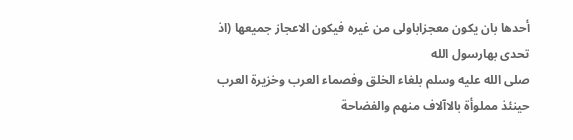أحدها بان يكون معجزاباولى من غيره فيكون الاعجاز جميعها (اذ تحدى بهارسول الله
صلى الله عليه وسلم بلغاء الخلق وفصماء العرب وخزيرة العرب حينئذ مملوأة بالاآلاف منهم والفضاحة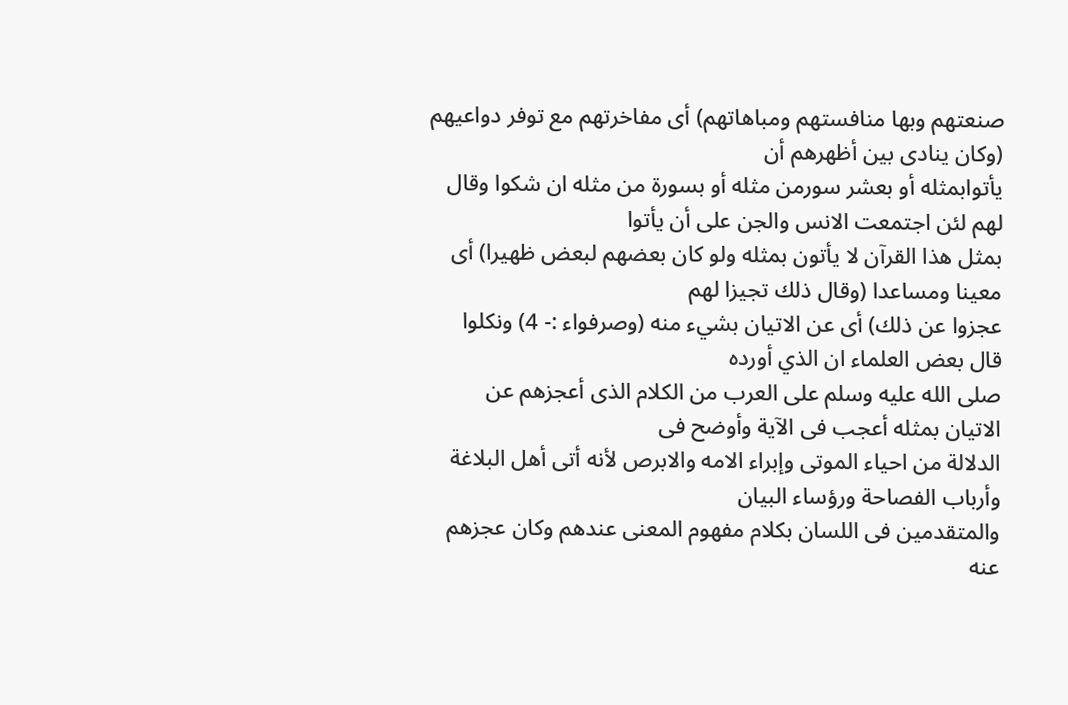صنعتهم وبها منافستهم ومباهاتهم) أى مفاخرتهم مع توفر دواعيهم (وكان ينادى بين أظهرهم أن
يأتوابمثله أو بعشر سورمن مثله أو بسورة من مثله ان شكوا وقال لهم لئن اجتمعت الانس والجن على أن يأتوا
بمثل هذا القرآن لا يأتون بمثله ولو كان بعضهم لبعض ظهيرا) أى معينا ومساعدا (وقال ذلك تجيزا لهم
عجزوا عن ذلك) أى عن الاتيان بشيء منه (وصرفواء :- 4) ونكلوا قال بعض العلماء ان الذي أورده
صلى الله عليه وسلم على العرب من الكلام الذى أعجزهم عن الاتيان بمثله أعجب فى الآية وأوضح فى
الدلالة من احياء الموتى وإبراء الامه والابرص لأنه أتى أهل البلاغة وأرباب الفصاحة ورؤساء البيان
والمتقدمين فى اللسان بكلام مفهوم المعنى عندهم وكان عجزهم عنه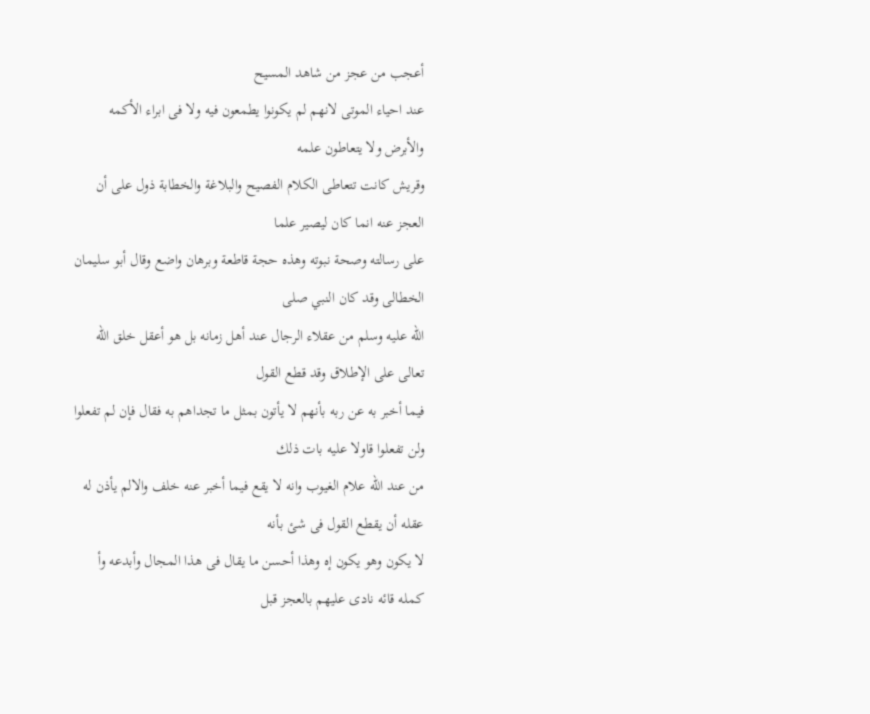أعجب من عجز من شاهد المسيح
عند احياء الموتى لانهم لم يكونوا يطمعون فيه ولا فى ابراء الأكمه والأبرض ولا يتعاطون علمه
وقريش كانت تتعاطى الكلام الفصيح والبلاغة والخطابة ذول على أن العجز عنه انما كان ليصير علما
على رسالته وصحة نبوته وهذه حجة قاطعة وبرهان واضع وقال أبو سليمان الخطالى وقد كان النبي صلى
الله عليه وسلم من عقلاء الرجال عند أهل زمانه بل هو أعقل خلق الله تعالى على الإطلاق وقد قطع القول
فيما أخبر به عن ربه بأنهم لا يأتون بمثل ما تجداهم به فقال فإن لم تفعلوا ولن تفعلوا قاولا عليه بات ذلك
من عند الله علام الغيوب وانه لا يقع فيما أخبر عنه خلف والالم يأذن له عقله أن يقطع القول فى شئ بأنه
لا يكون وهو يكون إه وهذا أحسن ما يقال فى هذا المجال وأبدعه وأ كمله قائه نادى عليهم بالعجز قبل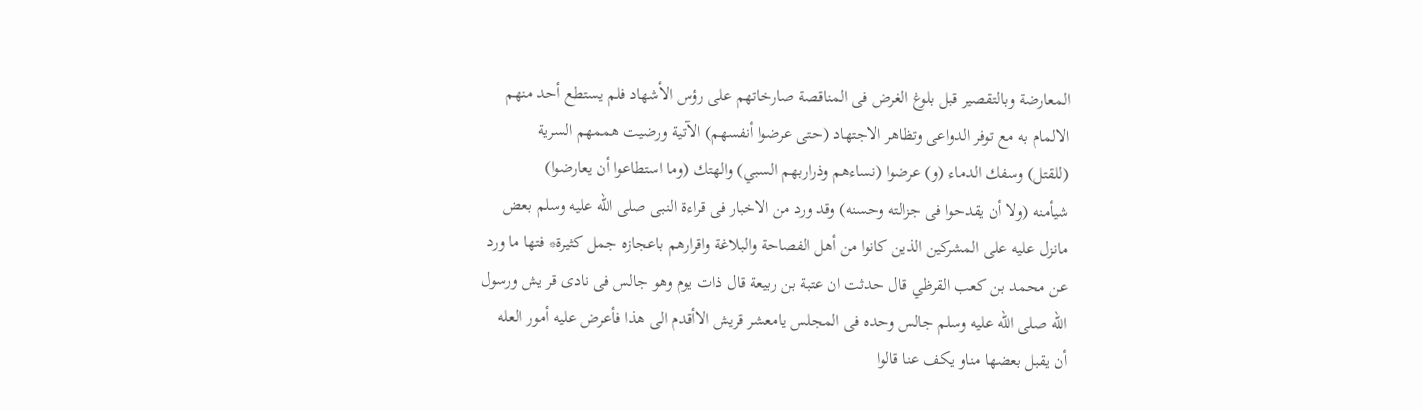المعارضة وبالتقصير قبل بلوغ الغرض فى المناقصة صارخاتهم على رؤس الأشهاد فلم يستطع أحد منهم
الالمام به مع توفر الدواعى وتظاهر الاجتهاد (حتى عرضوا أنفسهم) الآتية ورضيت هممهم السرية
(للقتل) وسفك الدماء (و) عرضوا (نساءهم وذراربهم السبي) والهتك (وما استطاعوا أن يعارضوا)
شيأمنه (ولا أن يقدحوا فى جزالته وحسنه) وقد ورد من الاخبار فى قراءة النبى صلى الله عليه وسلم بعض
مانزل عليه على المشركين الذين كانوا من أهل الفصاحة والبلاغة واقرارهم باعجازه جمل كثيرة* فتها ما ورد
عن محمد بن كعب القرظي قال حدثت ان عتبة بن ربيعة قال ذات يوم وهو جالس فى نادى قر يش ورسول
الله صلى الله عليه وسلم جالس وحده فى المجلس يامعشر قريش الاأقدم الى هذا فأعرض عليه أمور العله
أن يقبل بعضها مناو يكف عنا قالوا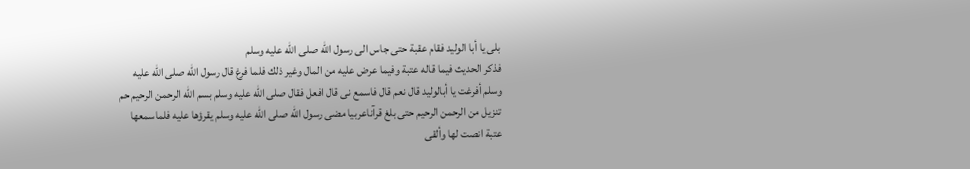بلى يا أبا الوليد فقام عقبة حتى جاس الى رسول الله صلى الله عليه وسلم
فذكر الحديث فيما قاله عتبة وفيما عرض عليه من المال وغير ذلك فلما فرغ قال رسول الله صلى الله عليه
وسلم أفرغت يا أبالوليد قال نعم قال فاسمع نى قال افعل فقال صلى الله عليه وسلم بسم الله الرحمن الرحيم حم
تنزيل من الرحمن الرحيم حتى بلغ قرآناعربيا مضى رسول الله صلى الله عليه وسلم يقرؤها عليه فلماسمعها
عتبة انصت لها وألقى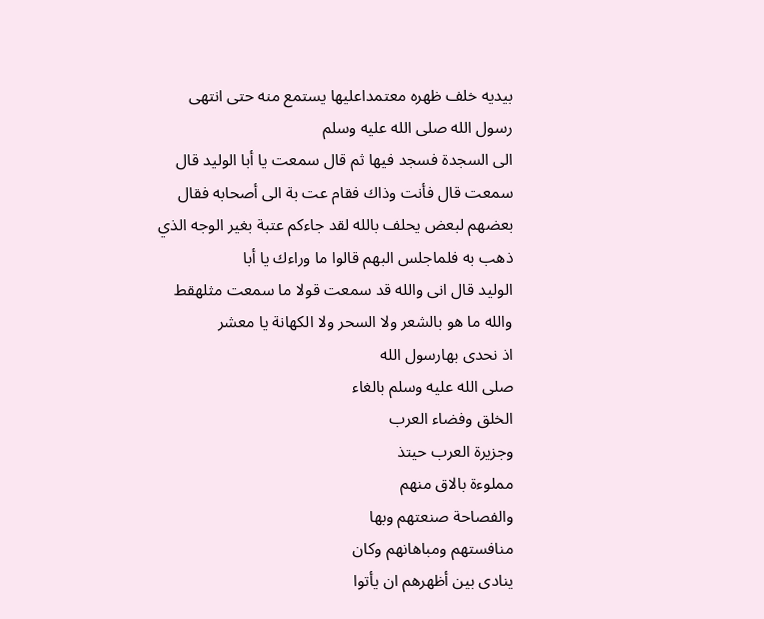بيديه خلف ظهره معتمداعليها يستمع منه حتى انتهى رسول الله صلى الله عليه وسلم
الى السجدة فسجد فيها ثم قال سمعت يا أبا الوليد قال سمعت قال فأنت وذاك فقام عت بة الى أصحابه فقال
بعضهم لبعض يحلف بالله لقد جاءكم عتبة بغير الوجه الذي ذهب به فلماجلس البهم قالوا ما وراءك يا أبا
الوليد قال انى والله قد سمعت قولا ما سمعت مثلهقط والله ما هو بالشعر ولا السحر ولا الكهانة يا معشر
اذ نحدی بهارسول الله
صلى الله عليه وسلم بالغاء
الخلق وفضاء العرب
وجزيرة العرب حيتذ
مملوءة بالاق منهم
والفصاحة صنعتهم وبها
منافستهم ومباهانهم وكان
ينادى بين أظهرهم ان يأتوا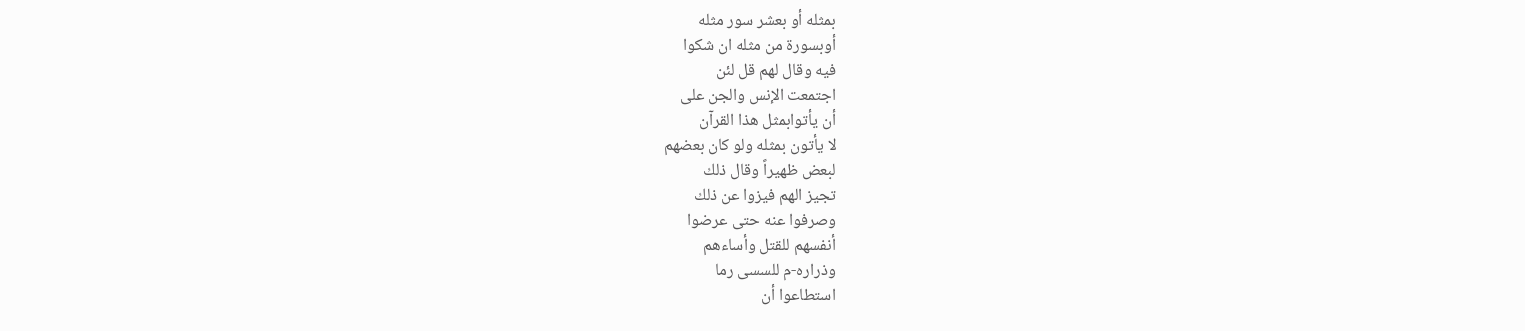بمثله أو بعشر سور مثله
أوبسورة من مثله ان شكوا
فيه وقال لهم قل لئن
اجتمعت الإنس والجن على
أن يأتوابمثل هذا القرآن
لا يأتون بمثله ولو كان بعضهم
لبعض ظهيراً وقال ذلك
تجيز الهم فيزوا عن ذلك
وصرفوا عنه حتى عرضوا
أنفسهم للقتل وأساءهم
وذراره-م للسسی رما
استطاعوا أن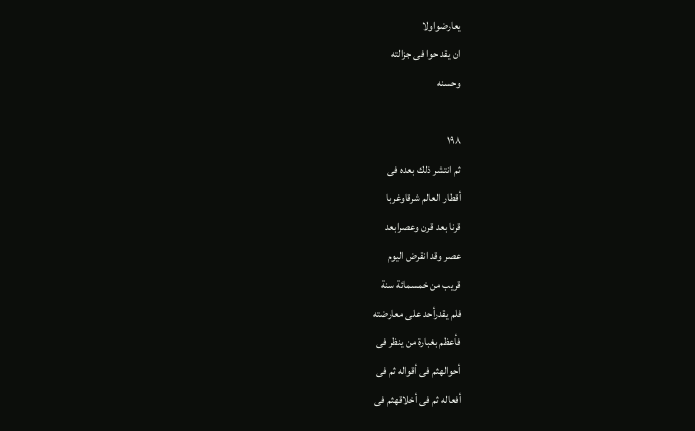يعارضواولا
ان يقد حوا فى جزالته
وحسنه

١٩٨
ثم انتشر ذلك بعده فى
أقطار العالم شرقاوغربا
قرنا بعد قرن وعصرابعد
عصر وقد انقرض اليوم
قريب من خمسمائة سنة
فلم يقدرأحد على معارضته
فأعظم بغبارة من ينظر فى
أحوالهثم فى أقواله ثم فى
أفعاله ثم فى أخلاقهثم فى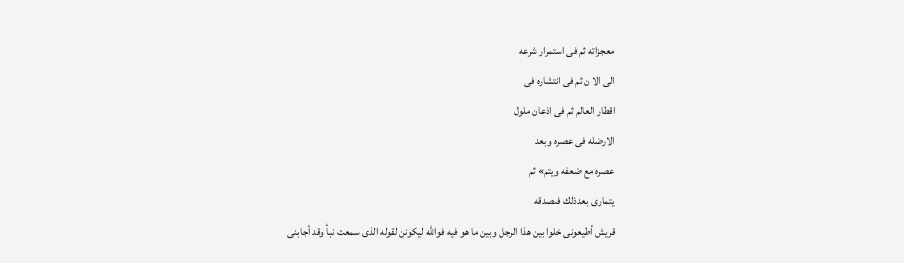معجزاته ثم فى استمرار شرعه
الى الا ن ثم فى انتشاره فى
اقطار العالم ثم فى اذعان ملول
الارضله فى عصره وبعد
عصره مع ضعفه ويتم» ثم
یتماری بعدذلك فىصدقه
قريش أطيعونى خلوا بين هذا الرجل وبين ما هو فيه فوالله ليكونن لقوله الذى سمعت نبأ وقد أجابنى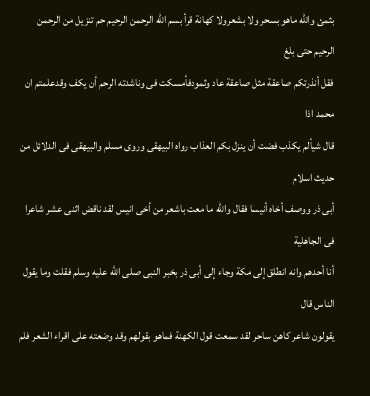بثمئ والله ماهو بسحر ولا بشعرولا كهانة قرأ بسم الله الرحمن الرحيم حم تنزيل من الرحمن الرحيم حتى بلغ
فقل أنذرتكم صاعقة مثل صاعقة عاد وثمودفأمسكت فى وناشدته الرحم أن يكف وقدعلمتم ان محمد اذا
قال شيألم يكذب فضت أن ينزل بكم العذاب رواه البيهقى وروى مسلم والبيهقى فى الدلائل من حديث اسلام
أبى ذر ووصف أخاه أنيسا فقال والله ما معت باشعر من أخى انيس لقد ناقض اثنى عشر شاعرا فى الجاهلية
أنا أحدهم وانه انطلق إلى مكة وجاء إلى أبى ذر بخبر النبى صلى الله عليه وسلم فقلت وما يقول الناس قال
يقولون شاعر كاهن ساحر لقد سمعت قول الكهنة فماهو بقولهم وقد وضعته على اقراء الشعر فلم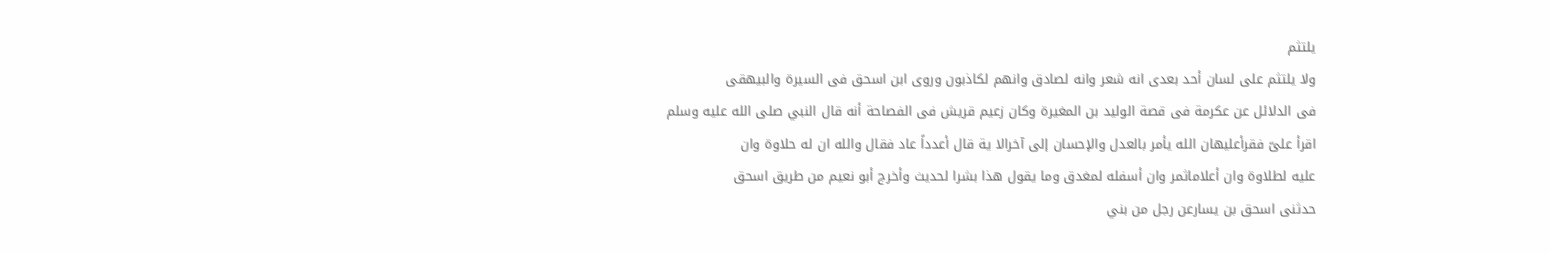يلتثم
ولا يلتثم على لسان أحد بعدى انه شعر وانه لصادق وانهم لكاذبون وروى ابن اسحق فى السيرة والبيهقى
فى الدلائل عن عكرمة فى قصة الوليد بن المغيرة وكان زعيم قريش فى الفصاحة أنه قال النبي صلى الله عليه وسلم
اقرأ علىّ فقرأعليهان الله يأمر بالعدل والإحسان إلى آخرالا ية قال أعدداً عاد فقال والله ان له حلاوة وان
عليه لطلاوة وان أعلاماثمر وان أسفله لمغدق وما يقول هذا بشرا لحديث وأخرج أبو نعيم من طريق اسحق
حدثنى اسحق بن يسارعن رجل من بني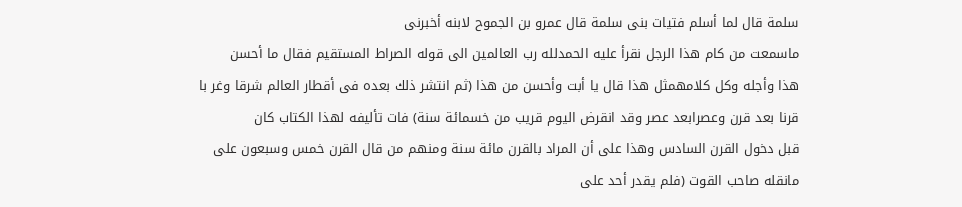سلمة قال لما أسلم فتيات بنى سلمة قال عمرو بن الجموح لابنه أخبرنى
ماسمعت من كام هذا الرجل نقرأ عليه الحمدلله رب العالمين الى قوله الصراط المستقيم فقال ما أحسن
هذا وأجله وكل كلامهمثل هذا قال يا أبت وأحسن من هذا (ثم انتشر ذلك بعده فى أقطار العالم شرقا وغر با
قرنا بعد قرن وعصرابعد عصر وقد انقرض اليوم قريب من خسمائة سنة) فات تأليفه لهذا الكتاب كان
قبل دخول القرن السادس وهذا على أن المراد بالقرن مائة سنة ومنهم من قال القرن خمس وسبعون على
مانقله صاحب القوت (فلم يقدر أحد على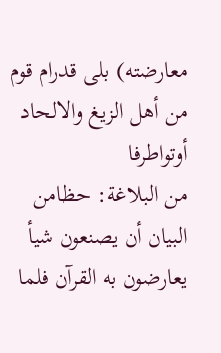معارضته) بلى قدرام قوم من أهل الزيغ والالحاد أوتواطرفا
من البلاغة: حظامن البيان أن يصنعون شيأ يعارضون به القرآن فلما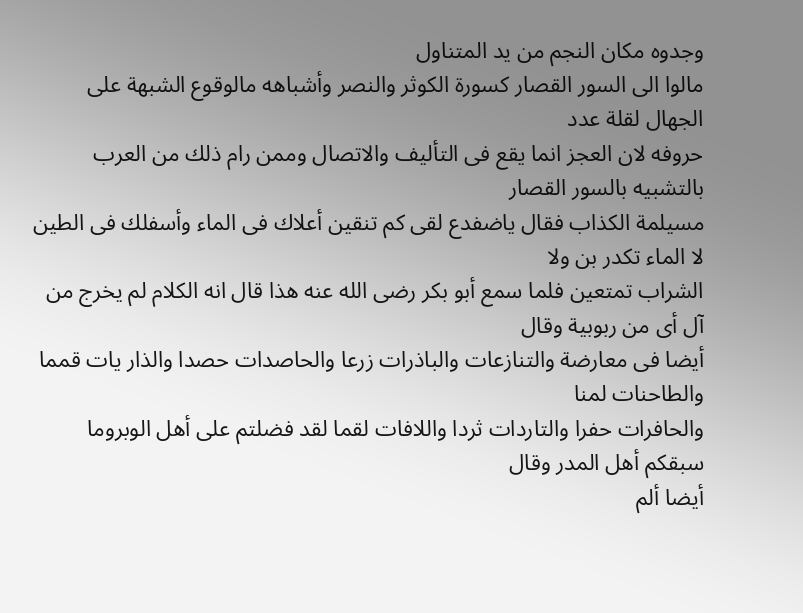وجدوه مكان النجم من يد المتناول
مالوا الى السور القصار كسورة الكوثر والنصر وأشباهه مالوقوع الشبهة على الجهال لقلة عدد
حروفه لان العجز انما يقع فى التأليف والاتصال وممن رام ذلك من العرب بالتشبيه بالسور القصار
مسيلمة الكذاب فقال ياضفدع لقى كم تنقين أعلاك فى الماء وأسفلك فى الطين لا الماء تكدر بن ولا
الشراب تمتعين فلما سمع أبو بكر رضى الله عنه هذا قال انه الكلام لم يخرج من آل أى من ربوبية وقال
أيضا فى معارضة والتنازعات والباذرات زرعا والحاصدات حصدا والذار يات قمما والطاحنات لمنا
والحافرات حفرا والتاردات ثردا واللافات لقما لقد فضلتم على أهل الوبروما سبقكم أهل المدر وقال
أيضا ألم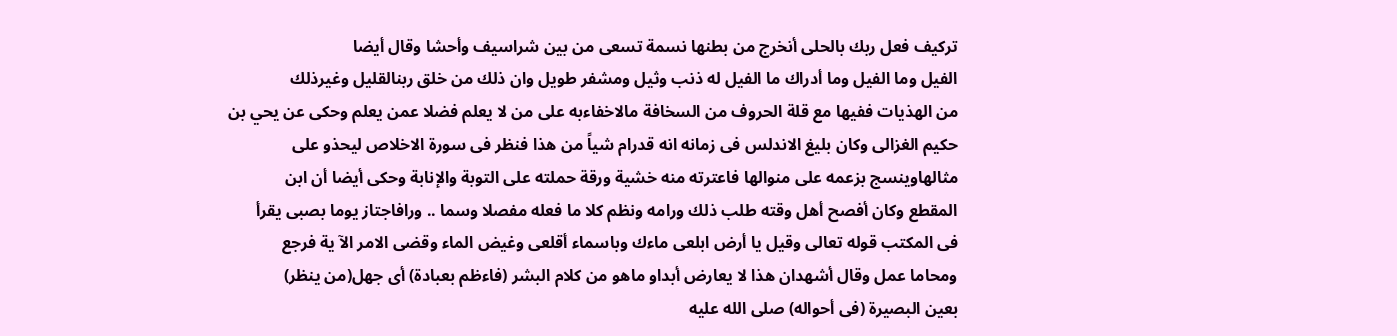تركيف فعل ربك بالحلى أنخرج من بطنها نسمة تسعى من بين شراسيف وأحشا وقال أيضا
الفيل وما الفيل وما أدراك ما الفيل له ذنب وثيل ومشفر طويل وان ذلك من خلق ربنالقليل وغيرذلك
من الهذيات ففيها مع قلة الحروف من السخافة مالاخفاءبه على من لا يعلم فضلا عمن يعلم وحكى عن يحي بن
حكيم الغزالى وكان بليغ الاندلس فى زمانه انه قدرام شياً من هذا فنظر فى سورة الاخلاص ليحذو على
مثالهاوينسج بزعمه على منوالها فاعترته منه خشية ورقة حملته على التوبة والإنابة وحكى أيضا أن ابن
المقطع وكان أفصح أهل وقته طلب ذلك ورامه ونظم كلا ما فعله مفصلا وسما .. ورافاجتاز يوما بصبى يقرأ
فى المكتب قوله تعالى وقيل يا أرض ابلعى ماءك وباسماء أقلعى وغيض الماء وقضى الامر الآ ية فرجع
ومحاما عمل وقال أشهدان هذا لا يعارض أبداو ماهو من كلام البشر (فاءظم بعبادة) أى جهل(من ينظر)
بعين البصيرة (فى أحواله) صلى الله عليه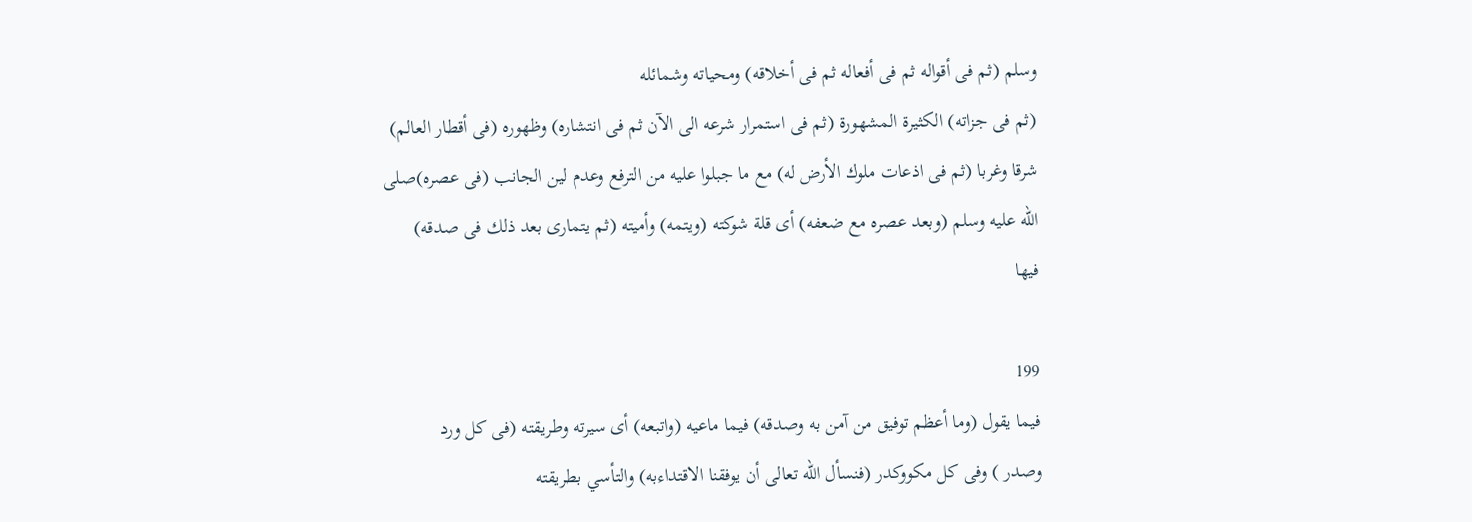وسلم (ثم فى أقواله ثم فى أفعاله ثم فى أخلاقه) ومحياته وشمائله
(ثم فى جزاته) الكثيرة المشهورة (ثم فى استمرار شرعه الى الآن ثم فى انتشاره) وظهوره (فى أقطار العالم)
شرقا وغربا (ثم فى اذعات ملوك الأرض له) مع ما جبلوا عليه من الترفع وعدم لين الجانب (فى عصره)صلى
الله عليه وسلم (وبعد عصره مع ضعفه) أى قلة شوكته (ويتمه) وأميته (ثم يتمارى بعد ذلك فى صدقه)
فيها

199
فيما يقول (وما أعظم توفيق من آمن به وصدقه) فيما ماعيه (واتبعه) أى سيرته وطريقته (فى كل ورد
وصدر ) وفى كل مكووكدر (فنسأل الله تعالى أن يوفقنا الاقتداءبه) والتأسي بطريقته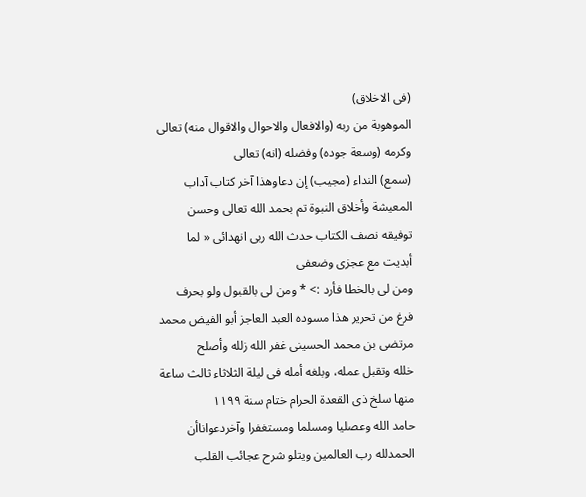(فى الاخلاق)
الموهوبة من ربه (والافعال والاحوال والاقوال منه) تعالى وكرمه (وسعة جوده) وفضله (انه) تعالى
(سمع) النداء (مجيب) إن دعاوهذا آخر كتاب آداب المعيشة وأخلاق النبوة تم بحمد الله تعالى وحسن
توفيقه نصف الكتاب حدث الله ربى انهدائى « لما أبديت مع عجزى وضعفى
ومن لى بالخطا فأرد :> * ومن لى بالقبول ولو بحرف
فرغ من تحرير هذا مسوده العبد العاجز أبو الفيض محمد مرتضى بن محمد الحسينى غفر الله زلله وأصلح
خلله وتقبل عمله، وبلغه أمله فى ليلة الثلاثاء ثالث ساعة منها سلخ ذى القعدة الحرام ختام سنة ١١٩٩
حامد الله وعصليا ومسلما ومستغفرا وآخردعواناأن الحمدلله رب العالمين ويتلو شرح عجائب القلب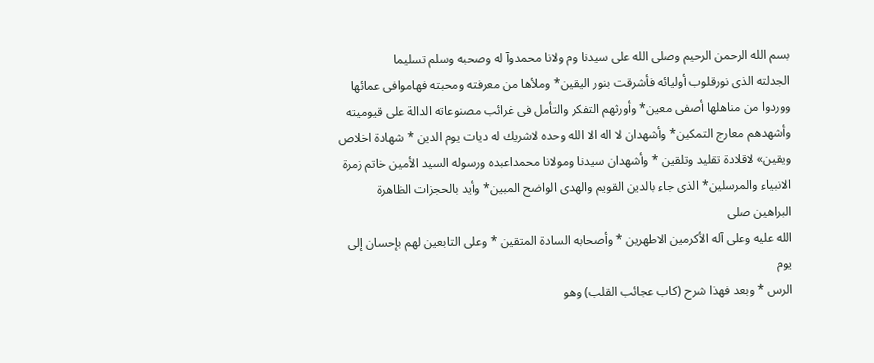بسم الله الرحمن الرحيم وصلى الله على سيدنا وم ولانا محمدوآ له وصحبه وسلم تسليما
الجدلته الذى نورقلوب أوليائه فأشرقت بنور اليقين* وملأها من معرفته ومحبته فهاموافى عمائها
ووردوا من مناهلها أصفى معين* وأورثهم التفكر والتأمل فى غرائب مصنوعاته الدالة على قيوميته
وأشهدهم معارج التمكين* وأشهدان لا اله الا الله وحده لاشريك له ديات يوم الدين * شهادة اخلاص
ويقين» لاقلادة تقليد وتلقين * وأشهدان سيدنا ومولانا محمداعبده ورسوله السيد الأمين خاتم زمرة
الانبياء والمرسلين* الذى جاء بالدين القويم والهدى الواضح المبين* وأيد بالحجزات الظاهرة البراهين صلى
الله عليه وعلى آله الأكرمين الاطهرين * وأصحابه السادة المتقين * وعلى التابعين لهم بإحسان إلى يوم
الرس * وبعد فهذا شرح (كاب عجائب القلب) وهو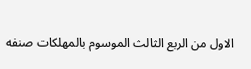الاول من الربع الثالث الموسوم بالمهلكات صنفه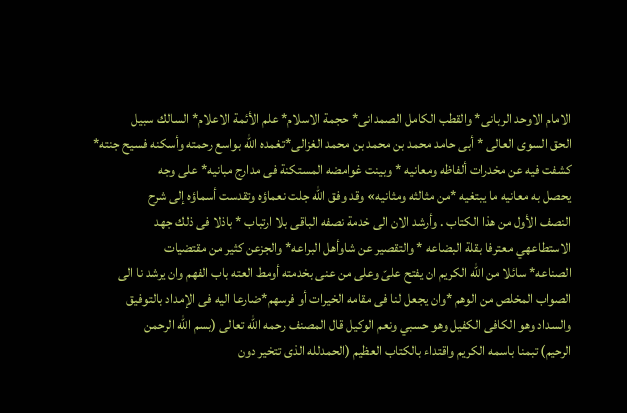الامام الاوحد الربانى* والقطب الكامل الصمدانى* حجمة الاسلام* علم الأئمة الاعلام* السالك سبيل
الحق السوى العالى * أبى حامد محمد بن محمد بن محمد الغزالى*تغمده الله بواسع رحمته وأسكنه فسيح جنته*
كشفت فيه عن مخدرات ألفاظه ومعانيه * وبينت غوامضه المستكنة فى مدارج مبانيه* على وجه
يحصل به معانيه ما يبتغيه *من مثالثه ومثانيه» وقد وفق الله جلت نعماؤه وتقدست أسماؤه إلى شرح
النصف الأول من هذا الكتاب . وأرشد الان الى خدمة نصفه الباقى بلا ارتباب * باذلا فى ذلك جهد
الاستطاعهي معترفا بقلة البضاعه * والتقصير عن شاوأهل البراعه* والجزعن كثير من مقتضيات
الصناعه* سائلا من الله الكريم ان يفتح علىّ وعلى من عنى بخدمته أومط العته باب الفهم وان يرشد نا الى
الصواب المخلص من الوهم *وان يجعل لنا فى مقامه الخيرات أو فرسهم*ضارعا اليه فى الإمداد بالتوفيق
والسداد وهو الكافى الكفيل وهو حسبي ونعم الوكيل قال المصنف رحمه الله تعالى (بسم الله الرحمن
الرحيم) تبمنا باسمه الكريم واقتداء بالكتاب العظيم (الحمدلله الذى تتخير دون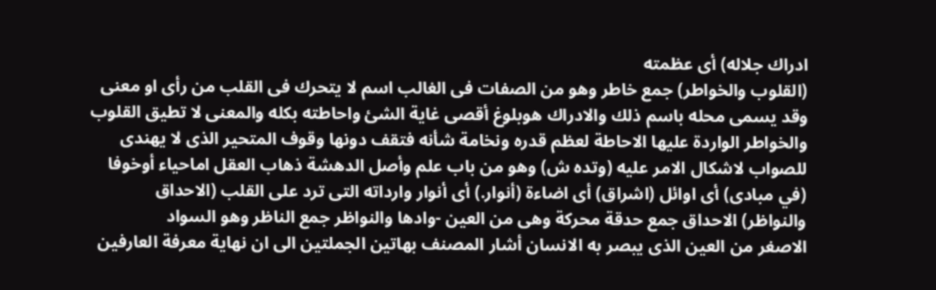ادراك جلاله) أى عظمته
(القلوب والخواطر) جمع خاطر وهو من الصفات فى الغالب اسم لا يتحرك فى القلب من رأى او معنى
وقد يسمى محله باسم ذلك والادراك هوبلوغ أقصى غاية الشئ واحاطته بكله والمعنى لا تطيق القلوب
والخواطر الواردة عليها الاحاطة لعظم قدره ونخامة شأنه فتقف دونها وقوف المتحير الذى لا يهندى
للصواب لاشكال الامر عليه (وتده ش) وهو من باب علم وأصل الدهشة ذهاب العقل اماحياء أوخوفا
(في مبادى) أى اوائل (اشراق) أى اضاءة (أنوار.) أى أنوار وارداته التى ترد على القلب (الاحداق
والنواظر) الاحداق جمع حدقة محركة وهى من العين -وادها والنواظر جمع الناظر وهو السواد
الاصغر من العين الذى يبصر به الانسان أشار المصنف بهاتين الجملتين الى ان نهاية معرفة العارفين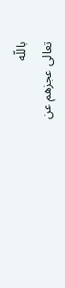باللّه
تعالى عجزهم عن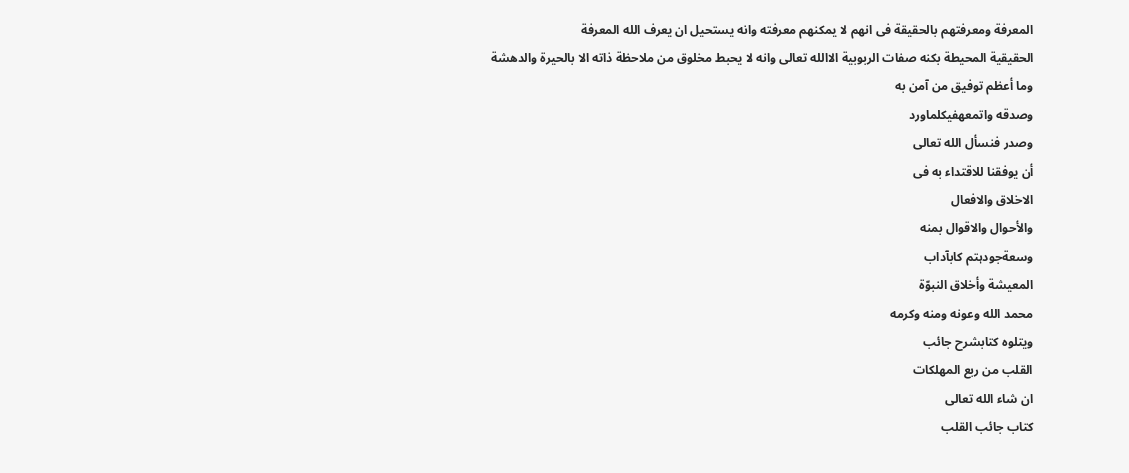المعرفة ومعرفتهم بالحقيقة فى انهم لا يمكنهم معرفته وانه يستحيل ان يعرف الله المعرفة
الحقيقية المحيطة بكنه صفات الربوبية الاالله تعالى وانه لا يحبط مخلوق من ملاحظة ذاته الا بالحيرة والدهشة
وما أعظم توفيق من آمن به
وصدقه واتمعهفیكلماورد
وصدر فنسأل الله تعالى
أن يوفقنا للاقتداء به فی
الاخلاق والافعال
والأحوال والاقوال بمنه
وسعةجودہتم کابآداب
المعيشة وأخلاق النبوّة
محمد الله وعونه ومنه وكرمه
ويتلوه كتابشرح جائب
القلب من ربع المهلكات
ان شاء الله تعالى
كتاب جائب القلب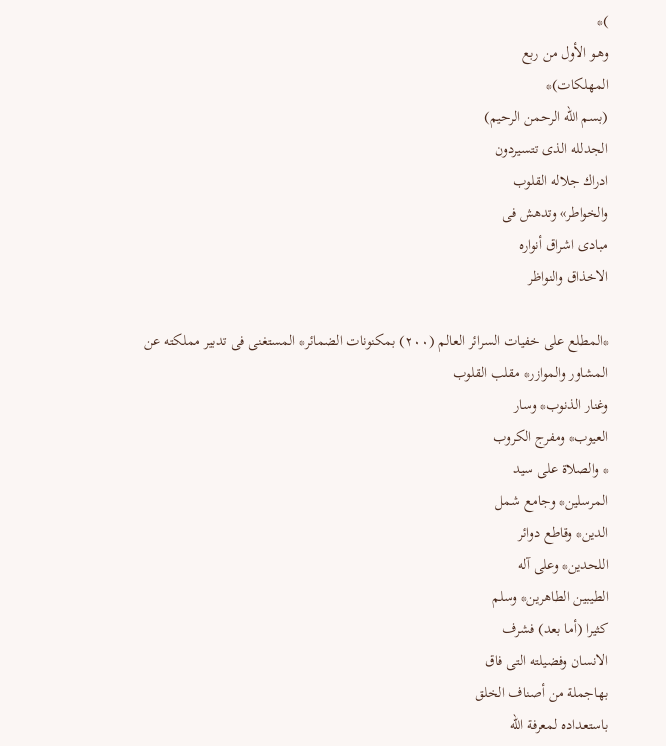)*
وهـو الأول من ربع
المهلكات)*
(بسم الله الرحمن الرحيم)
الجدلله الذى تتسيردون
ادراك جلاله القلوب
والخواطر» وتدهش فى
مبادى اشراق أنواره
الاخذاق والنواظر

*المطلع على خفيات السرائر العالم (٢٠٠) بمكنونات الضمائر* المستغنى فى تدبير مملكته عن المشاور والموازر* مقلب القلوب
وغنار الذنوب* وسار
العيوب* ومفرج الكروب
* والصلاة على سيد
المرسلين* وجامع شمل
الدين* وقاطع دوائر
اللحدين* وعلى آله
الطيبين الطاهرين* وسلم
كثيرا (أما بعد) فشرف
الانسان وفضيلته التى فاق
بهاجملة من أصناف الخلق
باستعداده لمعرفة الله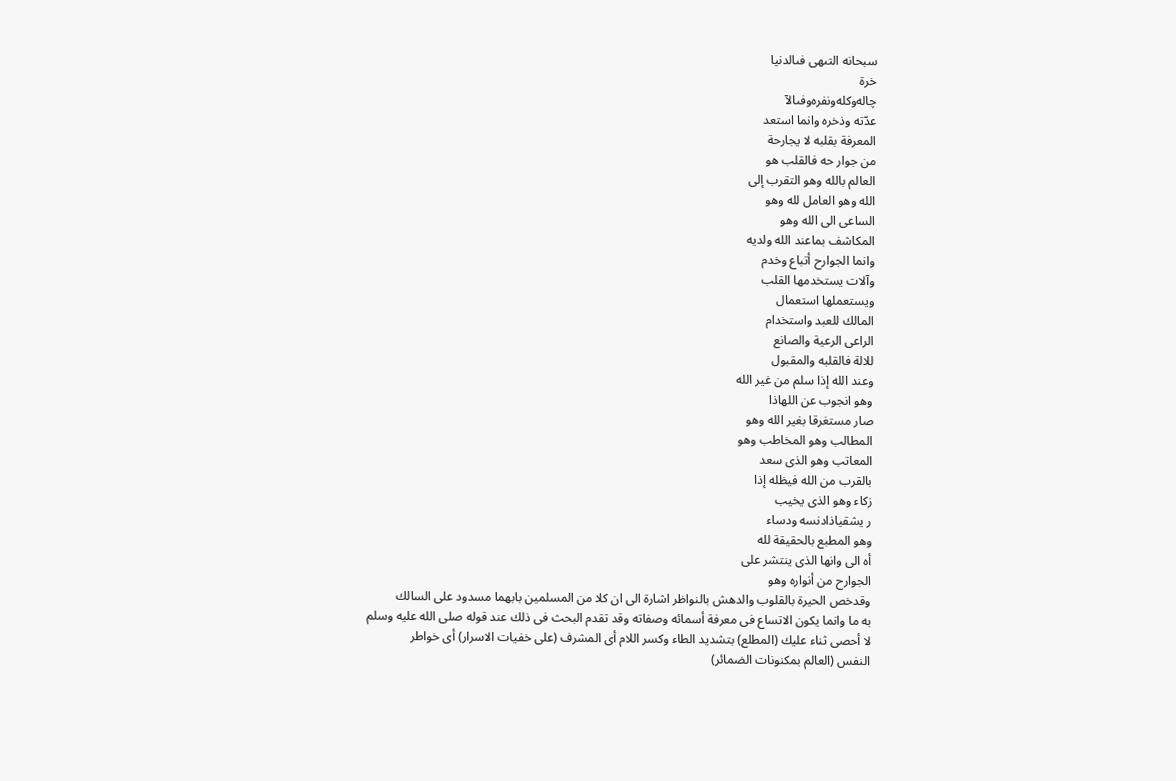سبحانه التىهى فىالدنيا
خرة
چالەوكلەونفرەوفىالآ
عدّته وذخره وانما استعد
المعرفة بقلبه لا يجارحة
من جوار حه فالقلب هو
العالم بالله وهو التقرب إلى
الله وهو العامل لله وهو
الساعى الى الله وهو
المكاشف بماعند الله ولديه
وانما الجوارح أتباع وخدم
وآلات يستخدمها القلب
ويستعملها استعمال
المالك للعبد واستخدام
الراعى الرعية والصانع
للالة فالقلبه والمقبول
وعند الله إذا سلم من غير الله
وهو انجوب عن اللهاذا
صار مستغرقا بغير الله وهو
المطالب وهو المخاطب وهو
المعاتب وهو الذى سعد
بالقرب من الله فيظله إذا
زكاء وهو الذى يخيب
ر یشقیاذادنسه ودساء
وهو المطبع بالحقيقة لله
أه الى وانها الذى ينتشر على
الجوارح من أنواره وهو
وقدخص الحيرة بالقلوب والدهش بالنواظر اشارة الى ان كلا من المسلمين بابهما مسدود على السالك
به ما وانما يكون الاتساع فى معرفة أسمائه وصفاته وقد تقدم البحث فى ذلك عند قوله صلى الله عليه وسلم
لا أحصى ثناء عليك (المطلع) بتشديد الطاء وكسر اللام أى المشرف (على خفيات الاسرار) أى خواطر
النفس (العالم بمكنونات الضمائر)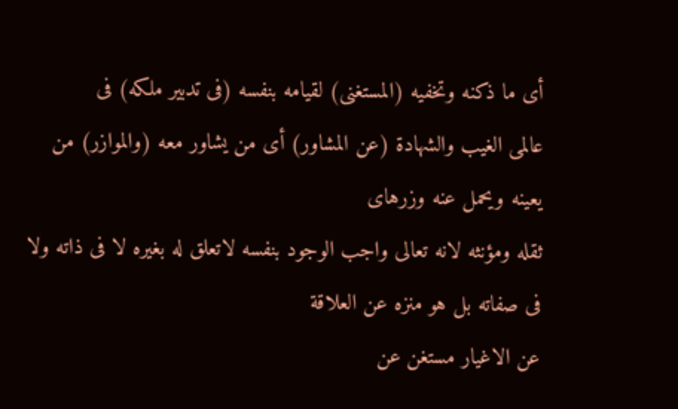أى ما ذكنه وتخفيه (المستغنى) لقيامه بنفسه (فى تدبير ملكه) فى
عالمى الغيب والشهادة (عن المشاور) أى من يشاور معه (والموازر) من يعينه ويحمل عنه وزرهاى
ثقله ومؤنثه لانه تعالى واجب الوجود بنفسه لاتعلق له بغيره لا فى ذاته ولا فى صفاته بل هو منزه عن العلاقة
عن الاغيار مستغن عن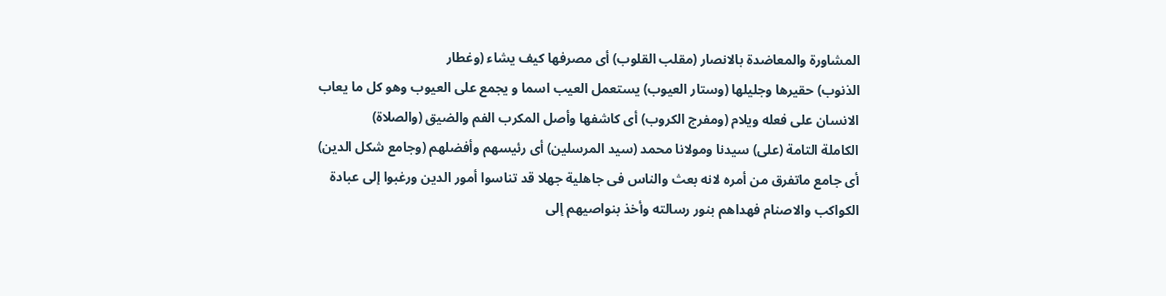المشاورة والمعاضدة بالانصار (مقلب القلوب) أى مصرفها كيف يشاء (وغطار
الذنوب) حقيرها وجليلها (وستار العيوب) يستعمل العيب اسما و يجمع على العيوب وهو كل ما يعاب
الانسان على فعله ويلام (ومفرج الكروب) أى كاشفها وأصل المكرب الفم والضيق (والصلاة)
الكاملة التامة (على) سيدنا ومولانا محمد (سيد المرسلين) أى رئيسهم وأفضلهم (وجامع شكل الدين)
أى جامع ماتفرق من أمره لانه بعث والناس فى جاهلية جهلا قد تناسوا أمور الدين ورغبوا إلى عبادة
الكواكب والاصنام فهداهم بنور رسالته وأخذ بنواصيهم إلى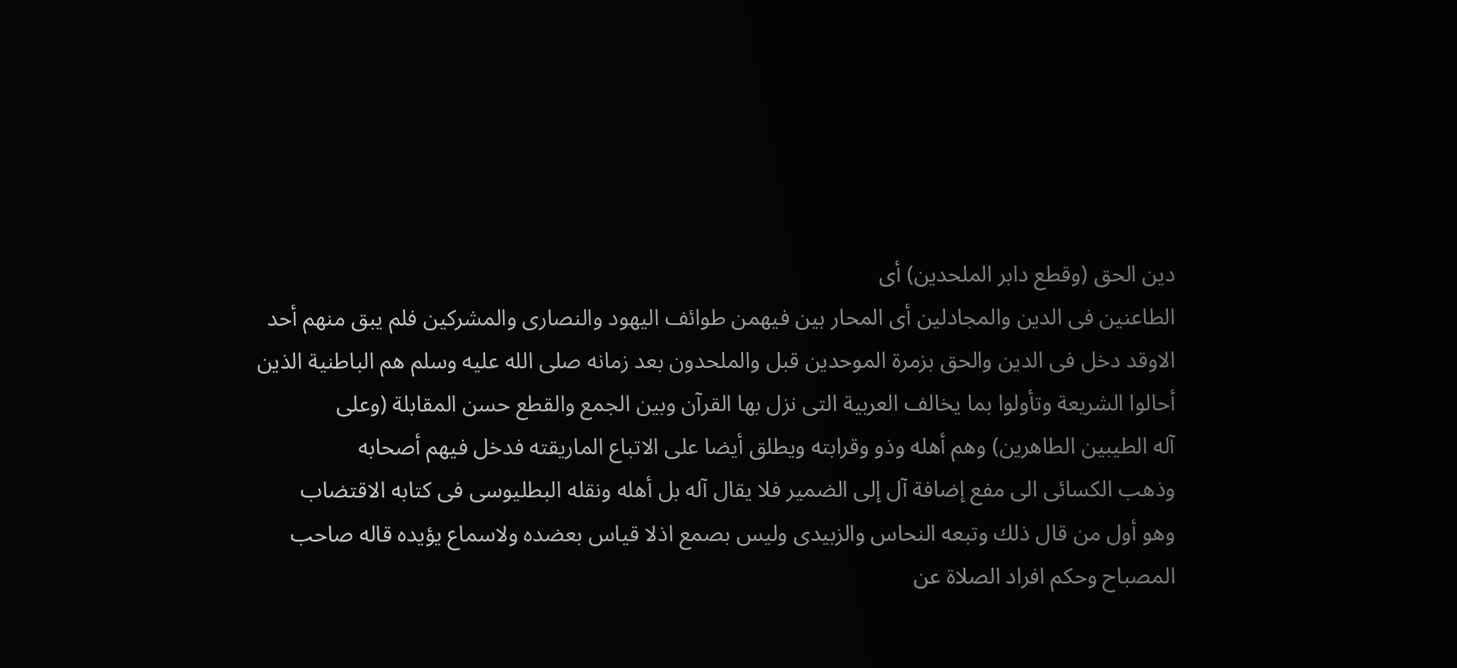دين الحق (وقطع دابر الملحدين) أى
الطاعنين فى الدين والمجادلين أى المحار بين فيهمن طوائف اليهود والنصارى والمشركين فلم يبق منهم أحد
الاوقد دخل فى الدين والحق بزمرة الموحدين قبل والملحدون بعد زمانه صلى الله عليه وسلم هم الباطنية الذين
أحالوا الشريعة وتأولوا بما يخالف العربية التى نزل بها القرآن وبين الجمع والقطع حسن المقابلة (وعلى
آله الطيبين الطاهرين) وهم أهله وذو وقرابته ويطلق أيضا على الاتباع الماريقته فدخل فيهم أصحابه
وذهب الكسائى الى مفع إضافة آل إلى الضمير فلا يقال آله بل أهله ونقله البطليوسى فى كتابه الاقتضاب
وهو أول من قال ذلك وتبعه النحاس والزبيدى وليس بصمع اذلا قياس بعضده ولاسماع يؤيده قاله صاحب
المصباح وحكم افراد الصلاة عن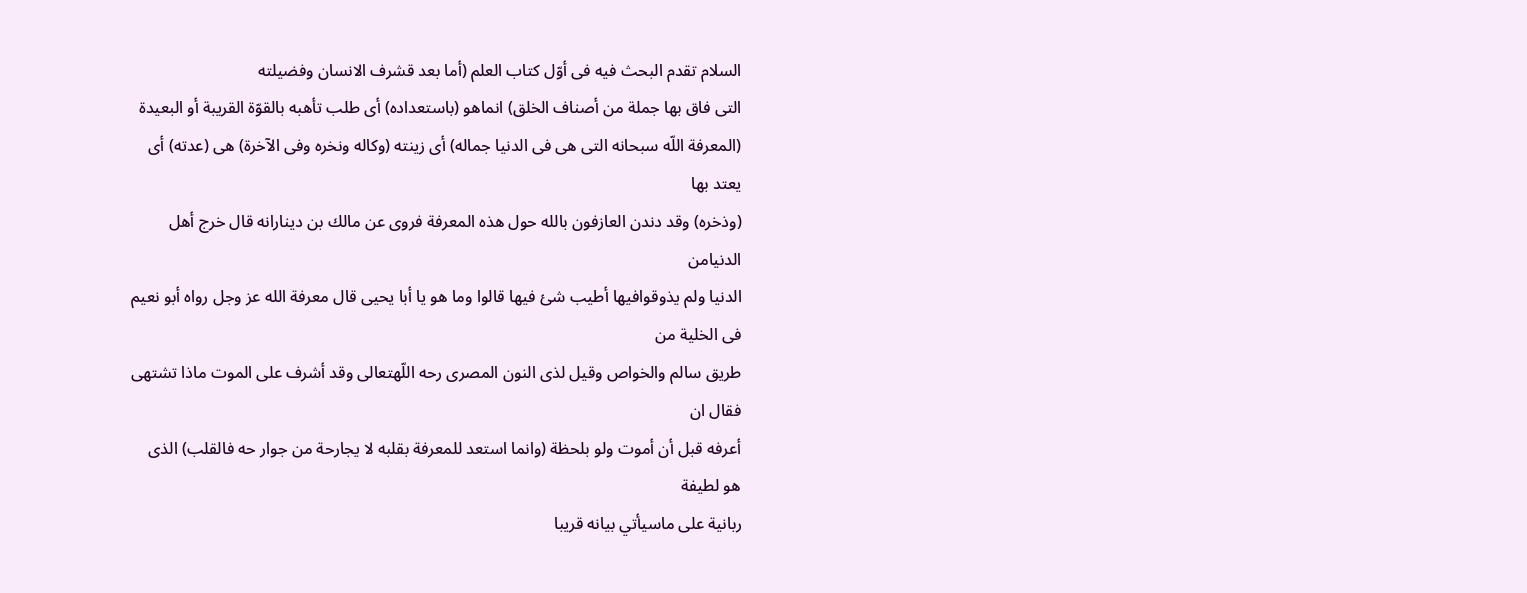السلام تقدم البحث فيه فى أوّل كتاب العلم (أما بعد قشرف الانسان وفضيلته
التى فاق بها جملة من أصناف الخلق) انماهو (باستعداده) أى طلب تأهبه بالقوّة القريبة أو البعيدة
(المعرفة اللّه سبحانه التى هى فى الدنيا جماله) أى زينته (وكاله ونخره وفى الآخرة) هى (عدته) أى يعتد بها
(وذخره) وقد دندن العازفون بالله حول هذه المعرفة فروى عن مالك بن دينارانه قال خرج أهل الدنيامن
الدنيا ولم يذوقوافيها أطيب شئ فيها قالوا وما هو يا أبا يحيى قال معرفة الله عز وجل رواه أبو نعيم فى الخلية من
طريق سالم والخواص وقيل لذى النون المصرى رحه اللّهتعالى وقد أشرف على الموت ماذا تشتهى فقال ان
أعرفه قبل أن أموت ولو بلحظة (وانما استعد للمعرفة بقلبه لا يجارحة من جوار حه فالقلب) الذى هو لطيفة
ربانية على ماسيأتي بيانه قريبا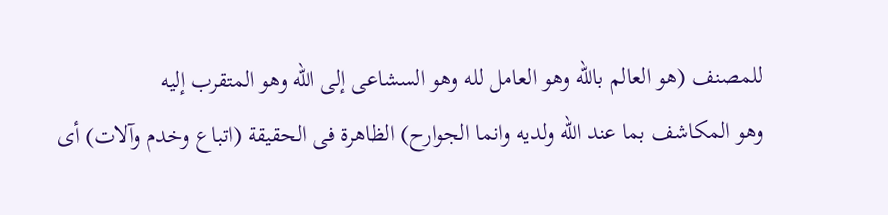للمصنف (هو العالم باللّه وهو العامل لله وهو السشاعى إلى الله وهو المتقرب إليه
وهو المكاشف بما عند الله ولديه وانما الجوارح) الظاهرة فى الحقيقة (اتباع وخدم وآلات) أى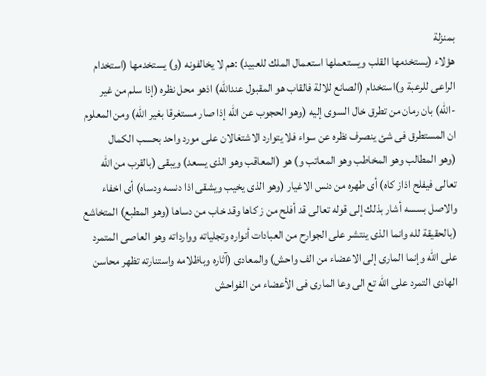بمنزلة
هؤلاء (يستخدمها القلب ويستعملها استعمال الملك للعبيد) :هم لا يخالفونه (و) يستخدمها (استخدام
الراعى للرعبة و)استخدام (الصانع للالة فالقاب هو المقبول عندالله) اذهو محل نظره (إذا سلم من غير
-الله) بان رمان من تطرق خال السوى إليه (وهو الحجوب عن اللّه إذا صار مستغرقا بغير الله) ومن المعلوم
ان المستطرق فى شئ ينصرف نظره عن سواء فلا يتوارد الاشتغالان على مورد واحد بحسب الكمال
(وهو المطالب وهو المخاطب وهو المعاتب و) هو (المعاقب وهو الذى يسعد) ويبقى (بالقرب من الله
تعالى فيفلح اذاز كاه) أى طهره من دنس الاغيار (وهو الذى يخيب ويشقى اذا دنسه ودساه) أى اخفاء
والاصل بسسه أشار بذلك إلى قوله تعالى قد أفلح من ز كاها وقد خاب من دساها (وهو المطبع) المتخاشع
(بالحقيقة لله وانما الذى ينتشر على الجوارح من العبادات أنواره وتجلياته ووارداته وهو العاصى المتمرد
على الله وإنما المارى إلى الاعضاء من الف واحش) والمعادى (آثاره وباظلامه واستنارته تظهر محاسن
الهادى التمرد على الله تع الى وعا المارى فى الأعضاء من الفواحش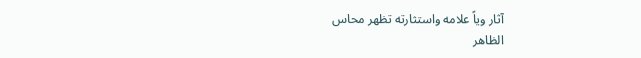آثار وياً علامه واستثارته تظهر محاس
الظاهر